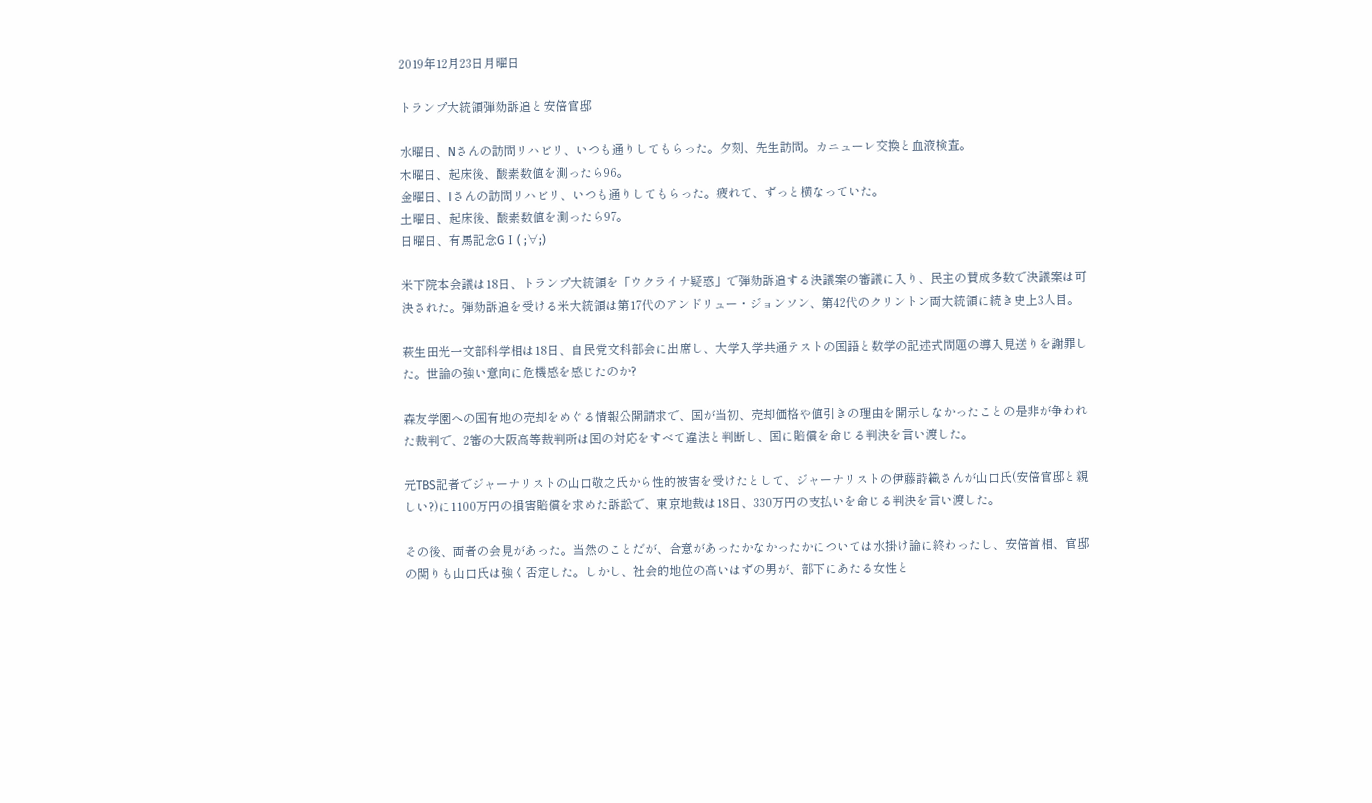2019年12月23日月曜日

トランプ大統領弾劾訴追と安倍官邸

水曜日、Nさんの訪問リハビリ、いつも通りしてもらった。夕刻、先生訪問。カニューレ交換と血液検査。
木曜日、起床後、酸素数値を測ったら96。
金曜日、Iさんの訪問リハビリ、いつも通りしてもらった。疲れて、ずっと横なっていた。
土曜日、起床後、酸素数値を測ったら97。
日曜日、有馬記念GⅠ( ;∀;)

米下院本会議は18日、トランプ大統領を「ウクライナ疑惑」で弾劾訴追する決議案の審議に入り、民主の賛成多数で決議案は可決された。弾劾訴追を受ける米大統領は第17代のアンドリュー・ジョンソン、第42代のクリントン両大統領に続き史上3人目。

萩生田光一文部科学相は18日、自民党文科部会に出席し、大学入学共通テストの国語と数学の記述式問題の導入見送りを謝罪した。世論の強い意向に危機感を感じたのか?

森友学園への国有地の売却をめぐる情報公開請求で、国が当初、売却価格や値引きの理由を開示しなかったことの是非が争われた裁判で、2審の大阪高等裁判所は国の対応をすべて違法と判断し、国に賠償を命じる判決を言い渡した。

元TBS記者でジャーナリストの山口敬之氏から性的被害を受けたとして、ジャーナリストの伊藤詩織さんが山口氏(安倍官邸と親しい?)に1100万円の損害賠償を求めた訴訟で、東京地裁は18日、330万円の支払いを命じる判決を言い渡した。

その後、両者の会見があった。当然のことだが、合意があったかなかったかについては水掛け論に終わったし、安倍首相、官邸の関りも山口氏は強く否定した。しかし、社会的地位の高いはずの男が、部下にあたる女性と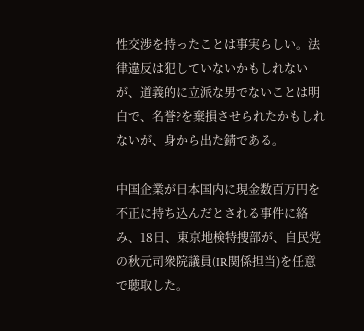性交渉を持ったことは事実らしい。法律違反は犯していないかもしれないが、道義的に立派な男でないことは明白で、名誉?を棄損させられたかもしれないが、身から出た錆である。

中国企業が日本国内に現金数百万円を不正に持ち込んだとされる事件に絡み、18日、東京地検特捜部が、自民党の秋元司衆院議員(IR関係担当)を任意で聴取した。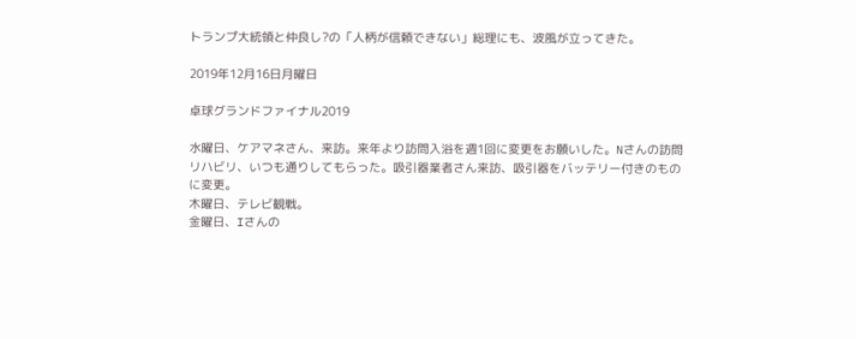トランプ大統領と仲良し?の「人柄が信頼できない」総理にも、波風が立ってきた。

2019年12月16日月曜日

卓球グランドファイナル2019

水曜日、ケアマネさん、来訪。来年より訪問入浴を週1回に変更をお願いした。Nさんの訪問リハビリ、いつも通りしてもらった。吸引器業者さん来訪、吸引器をバッテリー付きのものに変更。
木曜日、テレビ観戦。
金曜日、Iさんの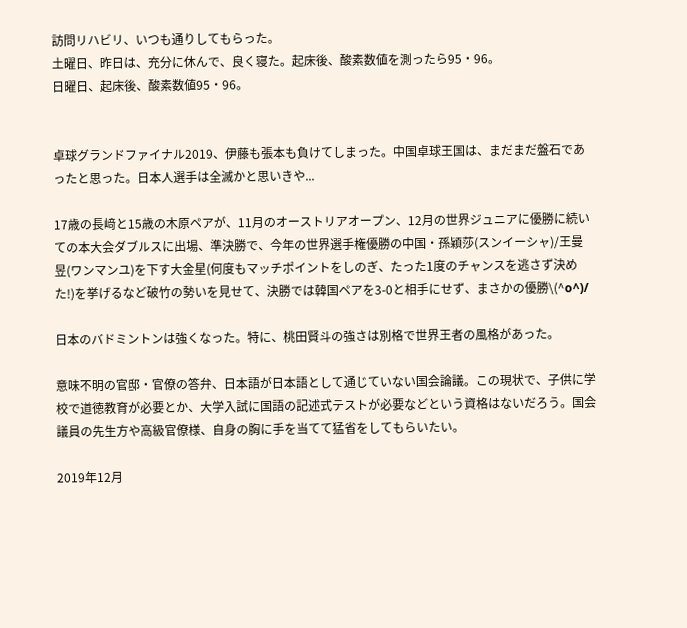訪問リハビリ、いつも通りしてもらった。
土曜日、昨日は、充分に休んで、良く寝た。起床後、酸素数値を測ったら95・96。
日曜日、起床後、酸素数値95・96。


卓球グランドファイナル2019、伊藤も張本も負けてしまった。中国卓球王国は、まだまだ盤石であったと思った。日本人選手は全滅かと思いきや...

17歳の長﨑と15歳の木原ペアが、11月のオーストリアオープン、12月の世界ジュニアに優勝に続いての本大会ダブルスに出場、準決勝で、今年の世界選手権優勝の中国・孫穎莎(スンイーシャ)/王曼昱(ワンマンユ)を下す大金星(何度もマッチポイントをしのぎ、たった1度のチャンスを逃さず決めた!)を挙げるなど破竹の勢いを見せて、決勝では韓国ペアを3-0と相手にせず、まさかの優勝\(^o^)/

日本のバドミントンは強くなった。特に、桃田賢斗の強さは別格で世界王者の風格があった。

意味不明の官邸・官僚の答弁、日本語が日本語として通じていない国会論議。この現状で、子供に学校で道徳教育が必要とか、大学入試に国語の記述式テストが必要などという資格はないだろう。国会議員の先生方や高級官僚様、自身の胸に手を当てて猛省をしてもらいたい。

2019年12月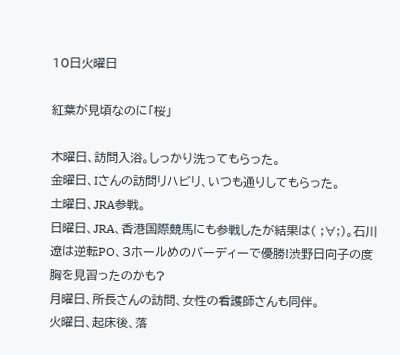10日火曜日

紅葉が見頃なのに「桜」

木曜日、訪問入浴。しっかり洗ってもらった。
金曜日、Iさんの訪問リハビリ、いつも通りしてもらった。
土曜日、JRA参戦。
日曜日、JRA、香港国際競馬にも参戦したが結果は( ;∀;)。石川遼は逆転PO、3ホールめのバーディーで優勝!渋野日向子の度胸を見習ったのかも?
月曜日、所長さんの訪問、女性の看護師さんも同伴。
火曜日、起床後、落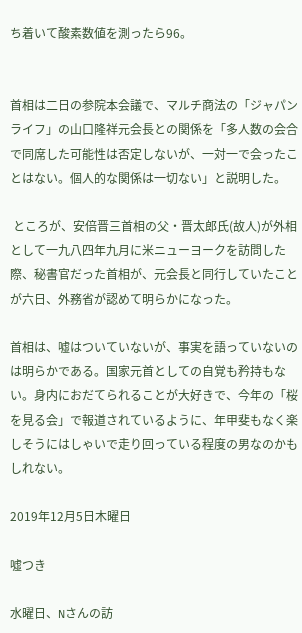ち着いて酸素数値を測ったら96。


首相は二日の参院本会議で、マルチ商法の「ジャパンライフ」の山口隆祥元会長との関係を「多人数の会合で同席した可能性は否定しないが、一対一で会ったことはない。個人的な関係は一切ない」と説明した。

 ところが、安倍晋三首相の父・晋太郎氏(故人)が外相として一九八四年九月に米ニューヨークを訪問した際、秘書官だった首相が、元会長と同行していたことが六日、外務省が認めて明らかになった。

首相は、嘘はついていないが、事実を語っていないのは明らかである。国家元首としての自覚も矜持もない。身内におだてられることが大好きで、今年の「桜を見る会」で報道されているように、年甲斐もなく楽しそうにはしゃいで走り回っている程度の男なのかもしれない。

2019年12月5日木曜日

噓つき

水曜日、Nさんの訪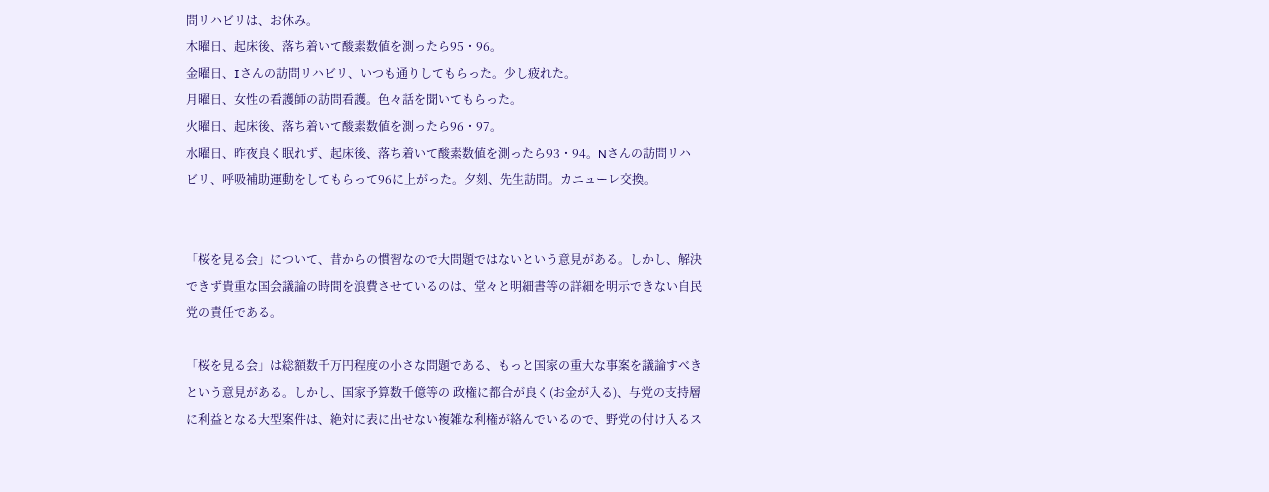問リハビリは、お休み。
木曜日、起床後、落ち着いて酸素数値を測ったら95・96。
金曜日、Iさんの訪問リハビリ、いつも通りしてもらった。少し疲れた。
月曜日、女性の看護師の訪問看護。色々話を聞いてもらった。
火曜日、起床後、落ち着いて酸素数値を測ったら96・97。
水曜日、昨夜良く眠れず、起床後、落ち着いて酸素数値を測ったら93・94。Nさんの訪問リハビリ、呼吸補助運動をしてもらって96に上がった。夕刻、先生訪問。カニューレ交換。


「桜を見る会」について、昔からの慣習なので大問題ではないという意見がある。しかし、解決できず貴重な国会議論の時間を浪費させているのは、堂々と明細書等の詳細を明示できない自民党の責任である。

「桜を見る会」は総額数千万円程度の小さな問題である、もっと国家の重大な事案を議論すべきという意見がある。しかし、国家予算数千億等の 政権に都合が良く(お金が入る)、与党の支持層に利益となる大型案件は、絶対に表に出せない複雑な利権が絡んでいるので、野党の付け入るス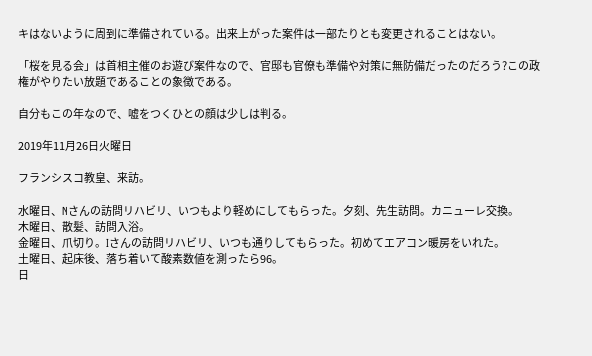キはないように周到に準備されている。出来上がった案件は一部たりとも変更されることはない。

「桜を見る会」は首相主催のお遊び案件なので、官邸も官僚も準備や対策に無防備だったのだろう?この政権がやりたい放題であることの象徴である。

自分もこの年なので、嘘をつくひとの顔は少しは判る。

2019年11月26日火曜日

フランシスコ教皇、来訪。

水曜日、Nさんの訪問リハビリ、いつもより軽めにしてもらった。夕刻、先生訪問。カニューレ交換。
木曜日、散髪、訪問入浴。
金曜日、爪切り。Iさんの訪問リハビリ、いつも通りしてもらった。初めてエアコン暖房をいれた。
土曜日、起床後、落ち着いて酸素数値を測ったら96。
日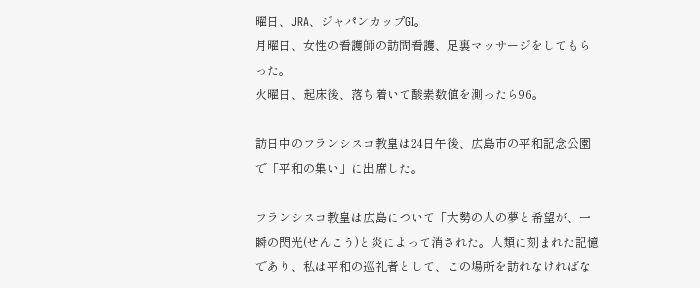曜日、JRA、ジャパンカップGⅠ。
月曜日、女性の看護師の訪問看護、足裏マッサージをしてもらった。
火曜日、起床後、落ち着いて酸素数値を測ったら96。

訪日中のフランシスコ教皇は24日午後、広島市の平和記念公園で「平和の集い」に出席した。

フランシスコ教皇は広島について「大勢の人の夢と希望が、一瞬の閃光(せんこう)と炎によって消された。人類に刻まれた記憶であり、私は平和の巡礼者として、この場所を訪れなければな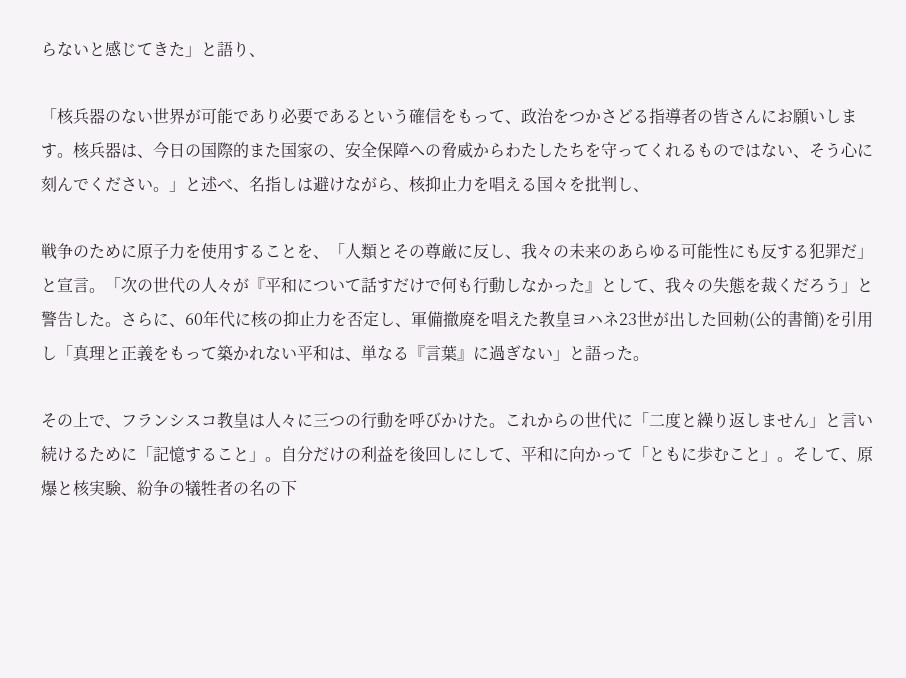らないと感じてきた」と語り、

「核兵器のない世界が可能であり必要であるという確信をもって、政治をつかさどる指導者の皆さんにお願いします。核兵器は、今日の国際的また国家の、安全保障への脅威からわたしたちを守ってくれるものではない、そう心に刻んでください。」と述べ、名指しは避けながら、核抑止力を唱える国々を批判し、

戦争のために原子力を使用することを、「人類とその尊厳に反し、我々の未来のあらゆる可能性にも反する犯罪だ」と宣言。「次の世代の人々が『平和について話すだけで何も行動しなかった』として、我々の失態を裁くだろう」と警告した。さらに、60年代に核の抑止力を否定し、軍備撤廃を唱えた教皇ヨハネ23世が出した回勅(公的書簡)を引用し「真理と正義をもって築かれない平和は、単なる『言葉』に過ぎない」と語った。

その上で、フランシスコ教皇は人々に三つの行動を呼びかけた。これからの世代に「二度と繰り返しません」と言い続けるために「記憶すること」。自分だけの利益を後回しにして、平和に向かって「ともに歩むこと」。そして、原爆と核実験、紛争の犠牲者の名の下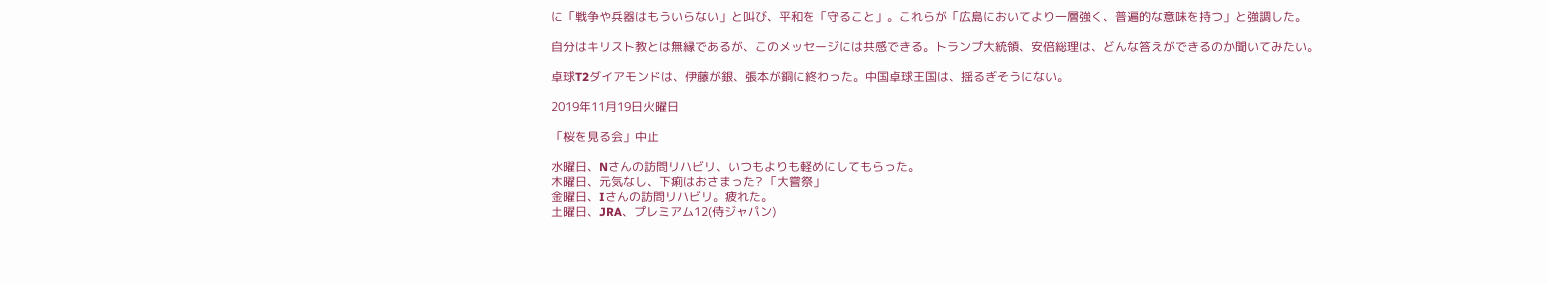に「戦争や兵器はもういらない」と叫び、平和を「守ること」。これらが「広島においてより一層強く、普遍的な意味を持つ」と強調した。

自分はキリスト教とは無縁であるが、このメッセージには共感できる。トランプ大統領、安倍総理は、どんな答えができるのか聞いてみたい。

卓球T2ダイアモンドは、伊藤が銀、張本が銅に終わった。中国卓球王国は、揺るぎそうにない。

2019年11月19日火曜日

「桜を見る会」中止

水曜日、Nさんの訪問リハビリ、いつもよりも軽めにしてもらった。
木曜日、元気なし、下痢はおさまった? 「大嘗祭」
金曜日、Iさんの訪問リハビリ。疲れた。
土曜日、JRA、プレミアム12(侍ジャパン)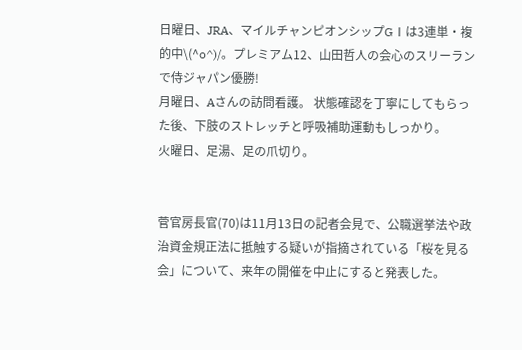日曜日、JRA、マイルチャンピオンシップGⅠは3連単・複的中\(^o^)/。プレミアム12、山田哲人の会心のスリーランで侍ジャパン優勝!
月曜日、Aさんの訪問看護。 状態確認を丁寧にしてもらった後、下肢のストレッチと呼吸補助運動もしっかり。
火曜日、足湯、足の爪切り。


菅官房長官(70)は11月13日の記者会見で、公職選挙法や政治資金規正法に抵触する疑いが指摘されている「桜を見る会」について、来年の開催を中止にすると発表した。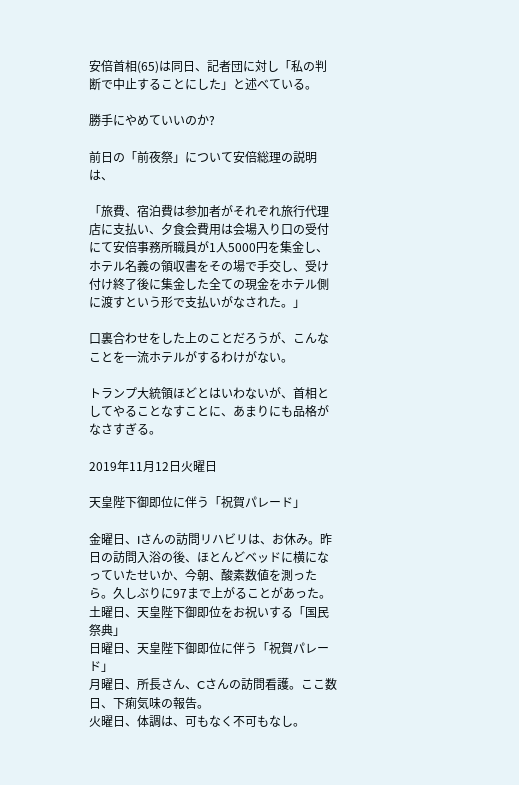安倍首相(65)は同日、記者団に対し「私の判断で中止することにした」と述べている。

勝手にやめていいのか?

前日の「前夜祭」について安倍総理の説明は、

「旅費、宿泊費は参加者がそれぞれ旅行代理店に支払い、夕食会費用は会場入り口の受付にて安倍事務所職員が1人5000円を集金し、ホテル名義の領収書をその場で手交し、受け付け終了後に集金した全ての現金をホテル側に渡すという形で支払いがなされた。」

口裏合わせをした上のことだろうが、こんなことを一流ホテルがするわけがない。

トランプ大統領ほどとはいわないが、首相としてやることなすことに、あまりにも品格がなさすぎる。

2019年11月12日火曜日

天皇陛下御即位に伴う「祝賀パレード」

金曜日、Iさんの訪問リハビリは、お休み。昨日の訪問入浴の後、ほとんどベッドに横になっていたせいか、今朝、酸素数値を測ったら。久しぶりに97まで上がることがあった。
土曜日、天皇陛下御即位をお祝いする「国民祭典」
日曜日、天皇陛下御即位に伴う「祝賀パレード」
月曜日、所長さん、Cさんの訪問看護。ここ数日、下痢気味の報告。
火曜日、体調は、可もなく不可もなし。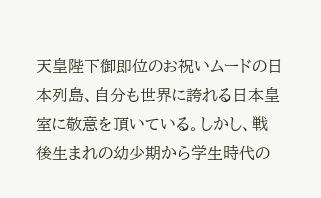天皇陛下御即位のお祝いムードの日本列島、自分も世界に誇れる日本皇室に敬意を頂いている。しかし、戦後生まれの幼少期から学生時代の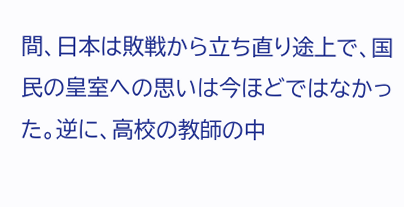間、日本は敗戦から立ち直り途上で、国民の皇室への思いは今ほどではなかった。逆に、高校の教師の中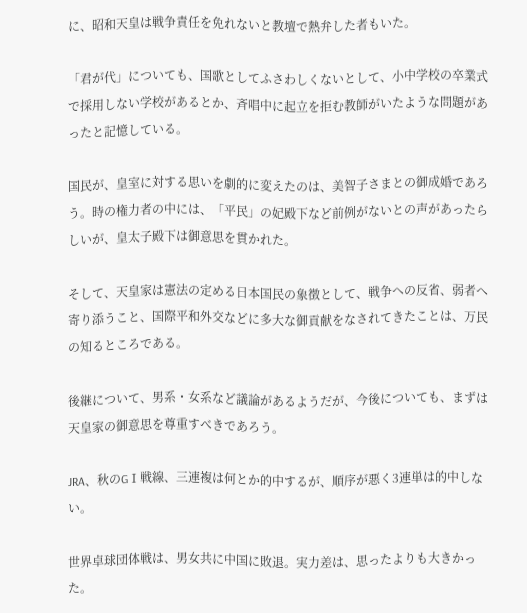に、昭和天皇は戦争責任を免れないと教壇で熱弁した者もいた。

「君が代」についても、国歌としてふさわしくないとして、小中学校の卒業式で採用しない学校があるとか、斉唱中に起立を拒む教師がいたような問題があったと記憶している。

国民が、皇室に対する思いを劇的に変えたのは、美智子さまとの御成婚であろう。時の権力者の中には、「平民」の妃殿下など前例がないとの声があったらしいが、皇太子殿下は御意思を貫かれた。

そして、天皇家は憲法の定める日本国民の象徴として、戦争への反省、弱者へ寄り添うこと、国際平和外交などに多大な御貢献をなされてきたことは、万民の知るところである。

後継について、男系・女系など議論があるようだが、今後についても、まずは天皇家の御意思を尊重すべきであろう。

JRA、秋のGⅠ戦線、三連複は何とか的中するが、順序が悪く3連単は的中しない。

世界卓球団体戦は、男女共に中国に敗退。実力差は、思ったよりも大きかった。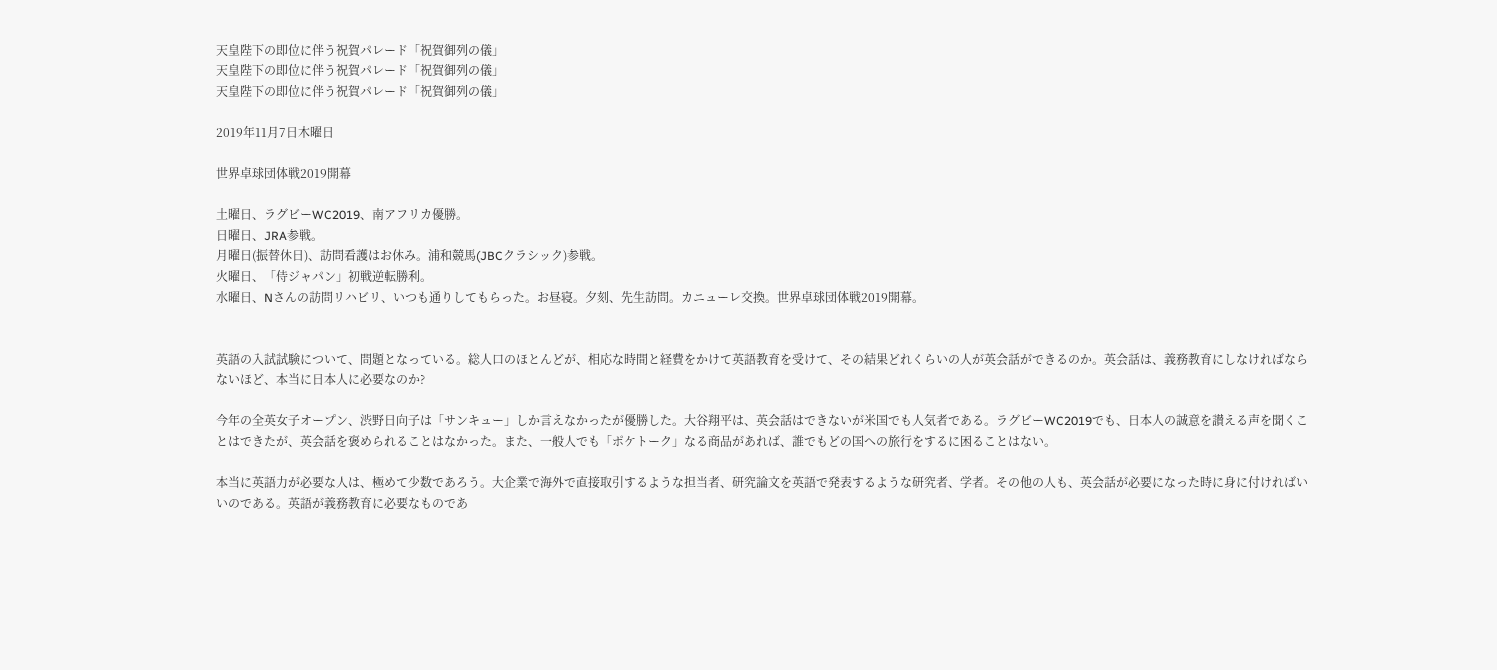天皇陛下の即位に伴う祝賀パレード「祝賀御列の儀」
天皇陛下の即位に伴う祝賀パレード「祝賀御列の儀」
天皇陛下の即位に伴う祝賀パレード「祝賀御列の儀」

2019年11月7日木曜日

世界卓球団体戦2019開幕

土曜日、ラグビーWC2019、南アフリカ優勝。
日曜日、JRA参戦。
月曜日(振替休日)、訪問看護はお休み。浦和競馬(JBCクラシック)参戦。
火曜日、「侍ジャパン」初戦逆転勝利。
水曜日、Nさんの訪問リハビリ、いつも通りしてもらった。お昼寝。夕刻、先生訪問。カニューレ交換。世界卓球団体戦2019開幕。


英語の入試試験について、問題となっている。総人口のほとんどが、相応な時間と経費をかけて英語教育を受けて、その結果どれくらいの人が英会話ができるのか。英会話は、義務教育にしなければならないほど、本当に日本人に必要なのか?

今年の全英女子オープン、渋野日向子は「サンキュー」しか言えなかったが優勝した。大谷翔平は、英会話はできないが米国でも人気者である。ラグビーWC2019でも、日本人の誠意を讃える声を聞くことはできたが、英会話を褒められることはなかった。また、一般人でも「ポケトーク」なる商品があれば、誰でもどの国への旅行をするに困ることはない。

本当に英語力が必要な人は、極めて少数であろう。大企業で海外で直接取引するような担当者、研究論文を英語で発表するような研究者、学者。その他の人も、英会話が必要になった時に身に付ければいいのである。英語が義務教育に必要なものであ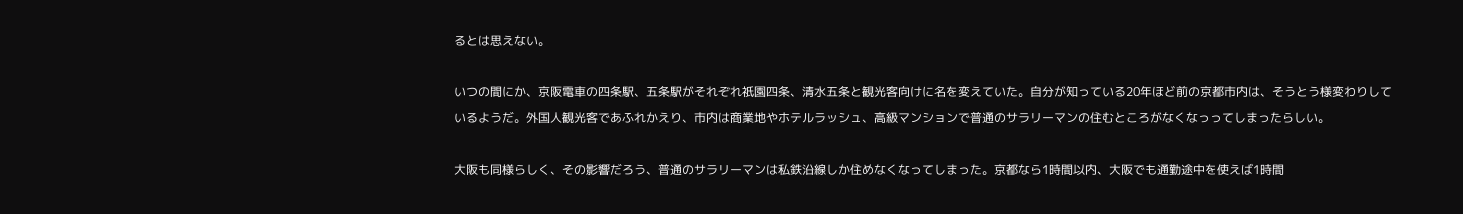るとは思えない。

いつの間にか、京阪電車の四条駅、五条駅がそれぞれ祇園四条、清水五条と観光客向けに名を変えていた。自分が知っている20年ほど前の京都市内は、そうとう様変わりしているようだ。外国人観光客であふれかえり、市内は商業地やホテルラッシュ、高級マンションで普通のサラリーマンの住むところがなくなっってしまったらしい。

大阪も同様らしく、その影響だろう、普通のサラリーマンは私鉄沿線しか住めなくなってしまった。京都なら1時間以内、大阪でも通勤途中を使えば1時間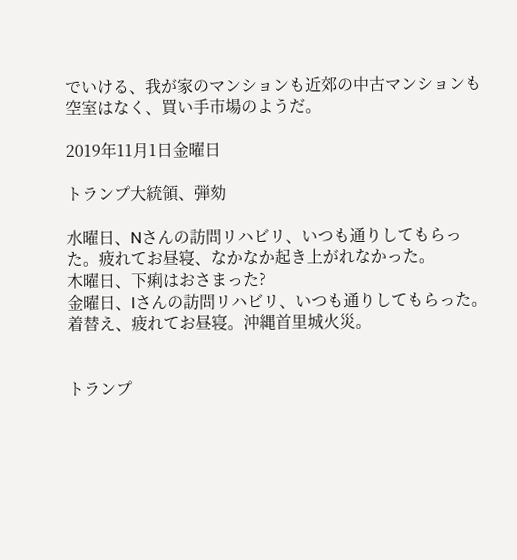でいける、我が家のマンションも近郊の中古マンションも空室はなく、買い手市場のようだ。

2019年11月1日金曜日

トランプ大統領、弾劾

水曜日、Nさんの訪問リハビリ、いつも通りしてもらった。疲れてお昼寝、なかなか起き上がれなかった。
木曜日、下痢はおさまった?
金曜日、Iさんの訪問リハビリ、いつも通りしてもらった。着替え、疲れてお昼寝。沖縄首里城火災。


トランプ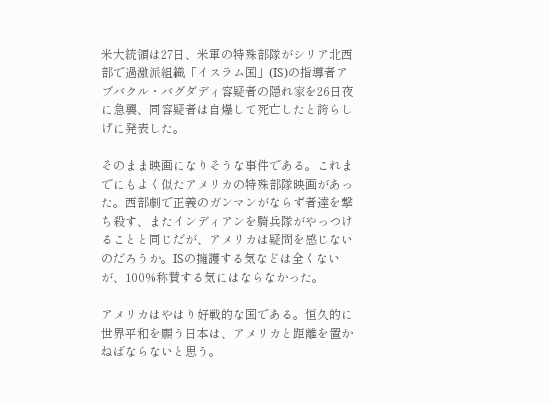米大統領は27日、米軍の特殊部隊がシリア北西部で過激派組織「イスラム国」(IS)の指導者アブバクル・バグダディ容疑者の隠れ家を26日夜に急襲、同容疑者は自爆して死亡したと誇らしげに発表した。

そのまま映画になりそうな事件である。これまでにもよく似たアメリカの特殊部隊映画があった。西部劇で正義のガンマンがならず者達を撃ち殺す、またインディアンを騎兵隊がやっつけることと同じだが、アメリカは疑問を感じないのだろうか。ISの擁護する気などは全くないが、100%称賛する気にはならなかった。

アメリカはやはり好戦的な国である。恒久的に世界平和を願う日本は、アメリカと距離を置かねばならないと思う。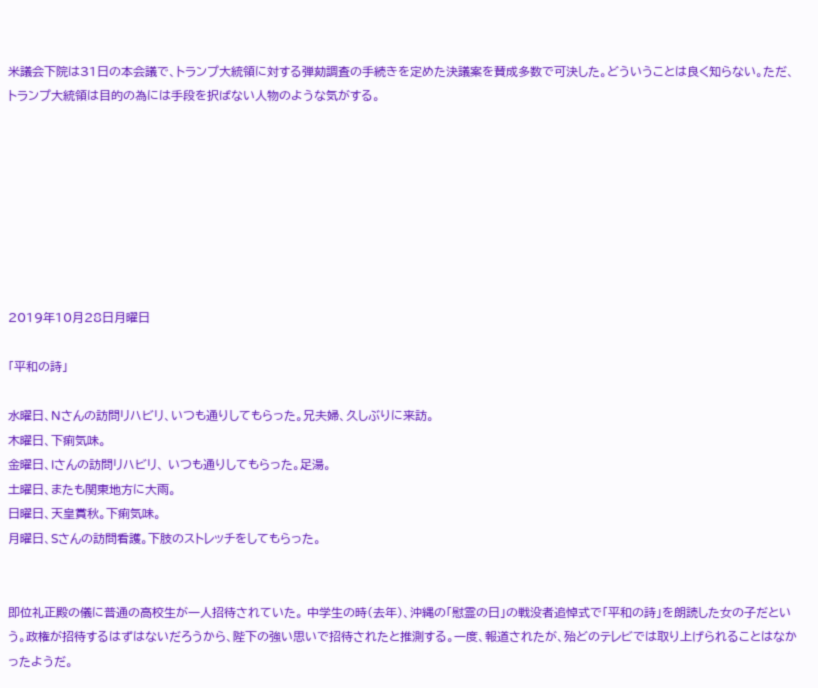米議会下院は31日の本会議で、トランプ大統領に対する弾劾調査の手続きを定めた決議案を賛成多数で可決した。どういうことは良く知らない。ただ、トランプ大統領は目的の為には手段を択ばない人物のような気がする。








2019年10月28日月曜日

「平和の詩」

水曜日、Nさんの訪問リハビリ、いつも通りしてもらった。兄夫婦、久しぶりに来訪。
木曜日、下痢気味。
金曜日、Iさんの訪問リハビリ、 いつも通りしてもらった。足湯。
土曜日、またも関東地方に大雨。
日曜日、天皇賞秋。下痢気味。
月曜日、Sさんの訪問看護。下肢のストレッチをしてもらった。


即位礼正殿の儀に普通の高校生が一人招待されていた。 中学生の時(去年)、沖縄の「慰霊の日」の戦没者追悼式で「平和の詩」を朗読した女の子だという。政権が招待するはずはないだろうから、陛下の強い思いで招待されたと推測する。一度、報道されたが、殆どのテレビでは取り上げられることはなかったようだ。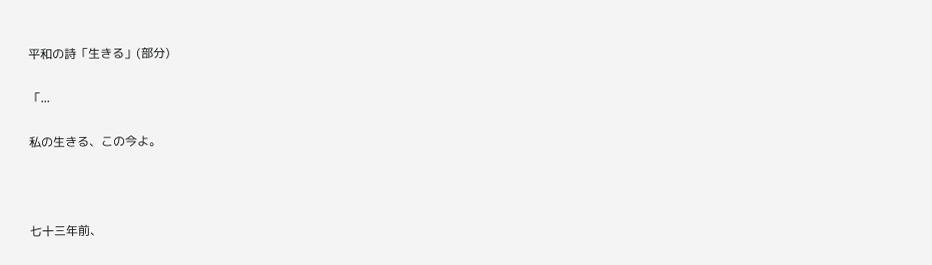平和の詩「生きる」(部分)

「...

私の生きる、この今よ。



七十三年前、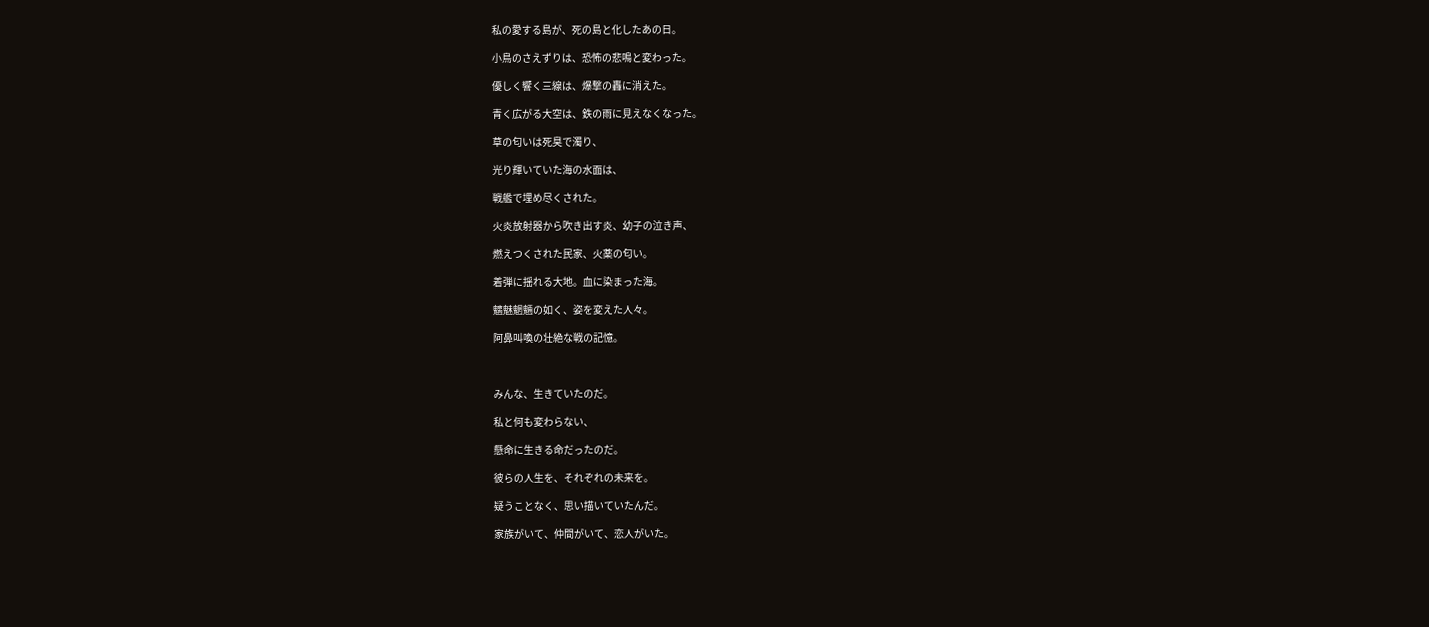私の愛する島が、死の島と化したあの日。

小鳥のさえずりは、恐怖の悲鳴と変わった。

優しく響く三線は、爆撃の轟に消えた。

青く広がる大空は、鉄の雨に見えなくなった。

草の匂いは死臭で濁り、

光り輝いていた海の水面は、

戦艦で埋め尽くされた。

火炎放射器から吹き出す炎、幼子の泣き声、

燃えつくされた民家、火薬の匂い。

着弾に揺れる大地。血に染まった海。

魑魅魍魎の如く、姿を変えた人々。

阿鼻叫喚の壮絶な戦の記憶。



みんな、生きていたのだ。

私と何も変わらない、

懸命に生きる命だったのだ。

彼らの人生を、それぞれの未来を。

疑うことなく、思い描いていたんだ。

家族がいて、仲間がいて、恋人がいた。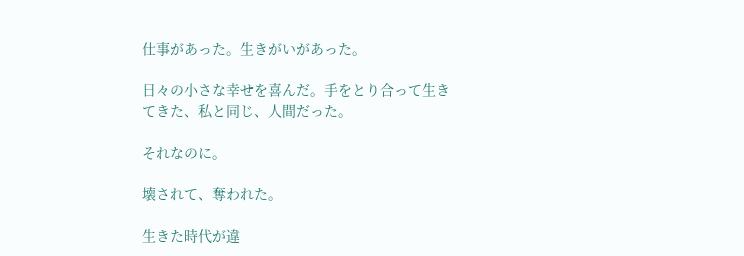仕事があった。生きがいがあった。

日々の小さな幸せを喜んだ。手をとり合って生きてきた、私と同じ、人間だった。

それなのに。

壊されて、奪われた。

生きた時代が違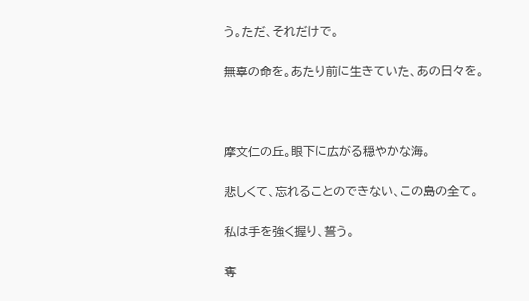う。ただ、それだけで。

無辜の命を。あたり前に生きていた、あの日々を。



摩文仁の丘。眼下に広がる穏やかな海。

悲しくて、忘れることのできない、この島の全て。

私は手を強く握り、誓う。

奪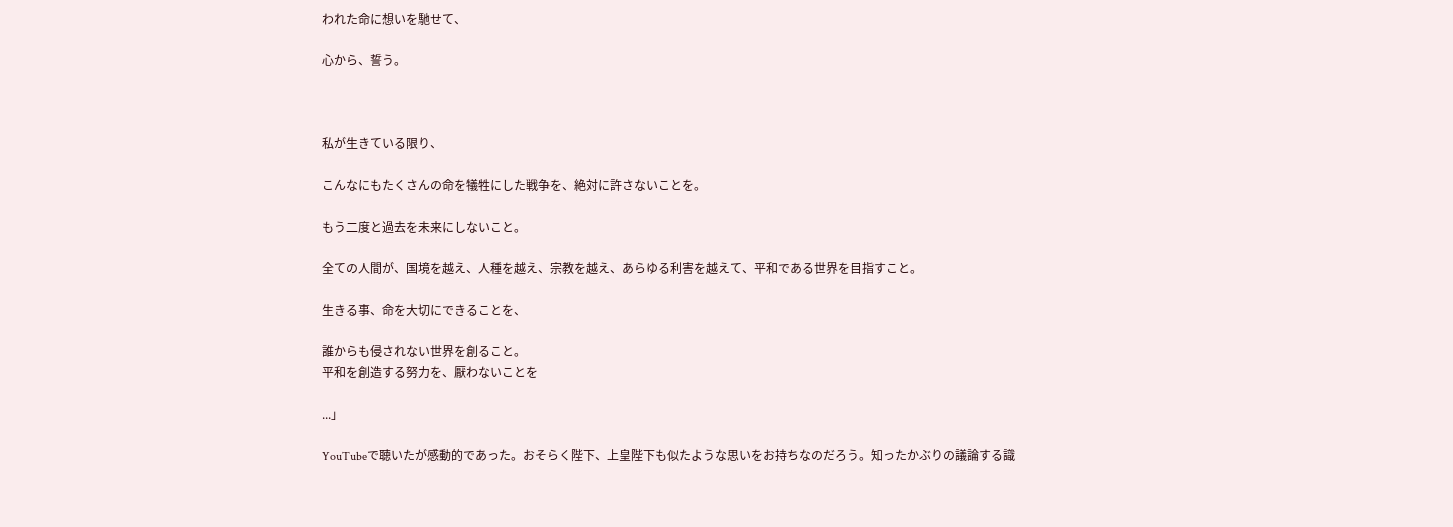われた命に想いを馳せて、

心から、誓う。



私が生きている限り、

こんなにもたくさんの命を犠牲にした戦争を、絶対に許さないことを。

もう二度と過去を未来にしないこと。

全ての人間が、国境を越え、人種を越え、宗教を越え、あらゆる利害を越えて、平和である世界を目指すこと。

生きる事、命を大切にできることを、

誰からも侵されない世界を創ること。
平和を創造する努力を、厭わないことを

...」

YouTubeで聴いたが感動的であった。おそらく陛下、上皇陛下も似たような思いをお持ちなのだろう。知ったかぶりの議論する識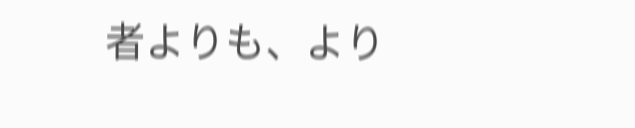者よりも、より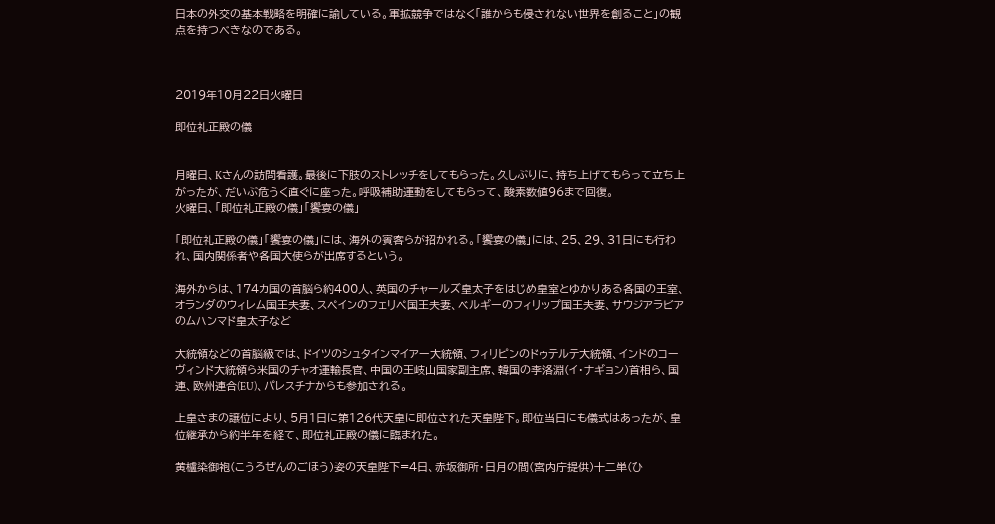日本の外交の基本戦略を明確に諭している。軍拡競争ではなく「誰からも侵されない世界を創ること」の観点を持つべきなのである。



2019年10月22日火曜日

即位礼正殿の儀


月曜日、Kさんの訪問看護。最後に下肢のストレッチをしてもらった。久しぶりに、持ち上げてもらって立ち上がったが、だいぶ危うく直ぐに座った。呼吸補助運動をしてもらって、酸素数値96まで回復。
火曜日、「即位礼正殿の儀」「饗宴の儀」

「即位礼正殿の儀」「饗宴の儀」には、海外の賓客らが招かれる。「饗宴の儀」には、25、29、31日にも行われ、国内関係者や各国大使らが出席するという。

海外からは、174カ国の首脳ら約400人、英国のチャールズ皇太子をはじめ皇室とゆかりある各国の王室、オランダのウィレム国王夫妻、スペインのフェリペ国王夫妻、ベルギーのフィリップ国王夫妻、サウジアラビアのムハンマド皇太子など

大統領などの首脳級では、ドイツのシュタインマイアー大統領、フィリピンのドゥテルテ大統領、インドのコーヴィンド大統領ら米国のチャオ運輸長官、中国の王岐山国家副主席、韓国の李洛淵(イ・ナギョン)首相ら、国連、欧州連合(EU)、パレスチナからも参加される。

上皇さまの譲位により、5月1日に第126代天皇に即位された天皇陛下。即位当日にも儀式はあったが、皇位継承から約半年を経て、即位礼正殿の儀に臨まれた。

黄櫨染御袍(こうろぜんのごほう)姿の天皇陛下=4日、赤坂御所・日月の間(宮内庁提供)十二単(ひ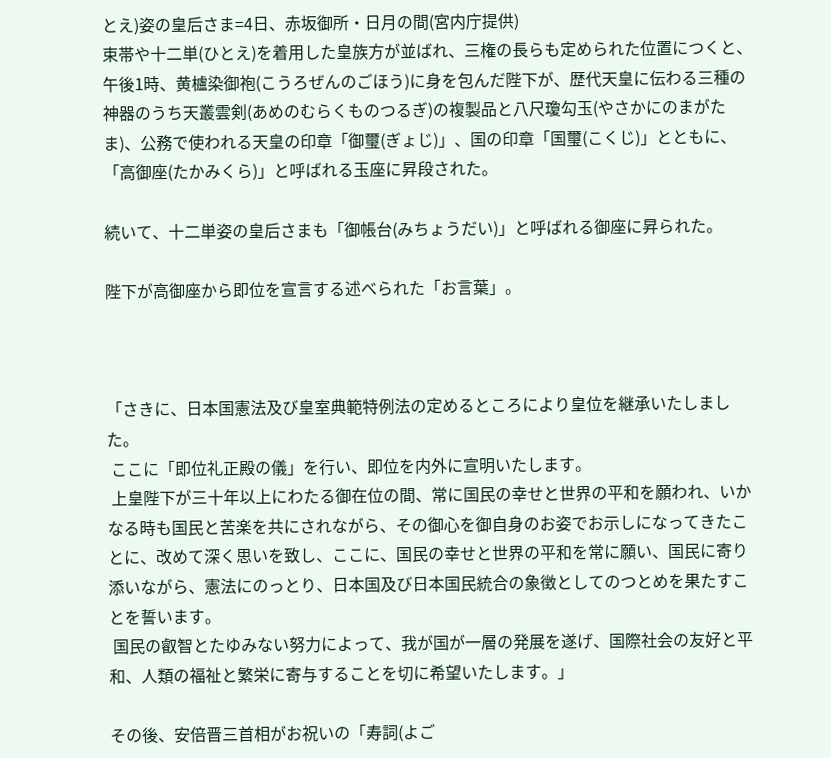とえ)姿の皇后さま=4日、赤坂御所・日月の間(宮内庁提供)
束帯や十二単(ひとえ)を着用した皇族方が並ばれ、三権の長らも定められた位置につくと、午後1時、黄櫨染御袍(こうろぜんのごほう)に身を包んだ陛下が、歴代天皇に伝わる三種の神器のうち天叢雲剣(あめのむらくものつるぎ)の複製品と八尺瓊勾玉(やさかにのまがたま)、公務で使われる天皇の印章「御璽(ぎょじ)」、国の印章「国璽(こくじ)」とともに、「高御座(たかみくら)」と呼ばれる玉座に昇段された。

続いて、十二単姿の皇后さまも「御帳台(みちょうだい)」と呼ばれる御座に昇られた。

陛下が高御座から即位を宣言する述べられた「お言葉」。



「さきに、日本国憲法及び皇室典範特例法の定めるところにより皇位を継承いたしました。
 ここに「即位礼正殿の儀」を行い、即位を内外に宣明いたします。
 上皇陛下が三十年以上にわたる御在位の間、常に国民の幸せと世界の平和を願われ、いかなる時も国民と苦楽を共にされながら、その御心を御自身のお姿でお示しになってきたことに、改めて深く思いを致し、ここに、国民の幸せと世界の平和を常に願い、国民に寄り添いながら、憲法にのっとり、日本国及び日本国民統合の象徴としてのつとめを果たすことを誓います。
 国民の叡智とたゆみない努力によって、我が国が一層の発展を遂げ、国際社会の友好と平和、人類の福祉と繁栄に寄与することを切に希望いたします。」

その後、安倍晋三首相がお祝いの「寿詞(よご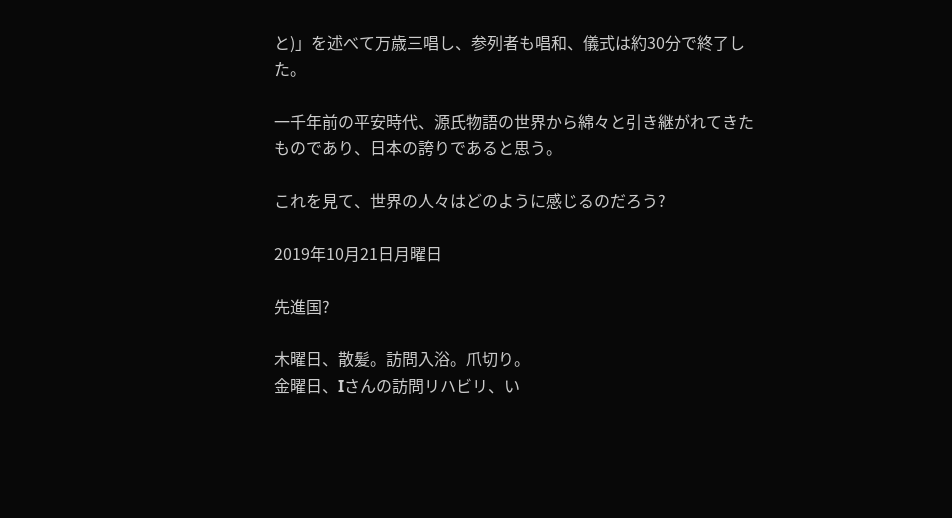と)」を述べて万歳三唱し、参列者も唱和、儀式は約30分で終了した。

一千年前の平安時代、源氏物語の世界から綿々と引き継がれてきたものであり、日本の誇りであると思う。

これを見て、世界の人々はどのように感じるのだろう?

2019年10月21日月曜日

先進国?

木曜日、散髪。訪問入浴。爪切り。
金曜日、Iさんの訪問リハビリ、い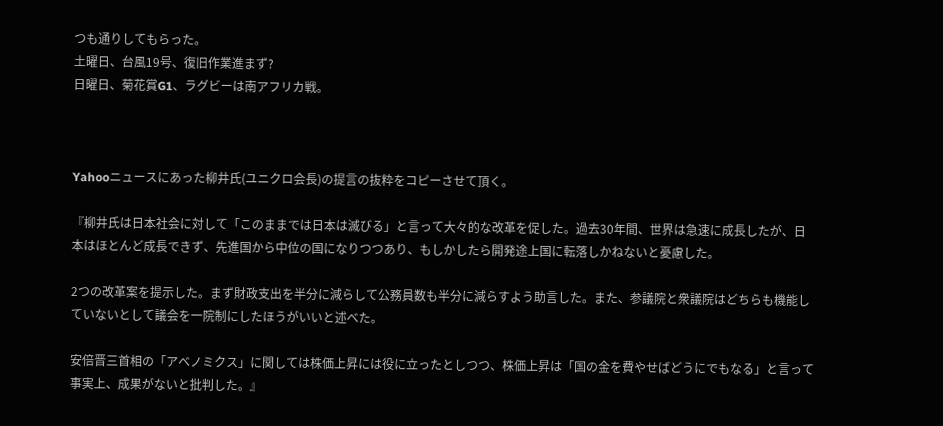つも通りしてもらった。
土曜日、台風19号、復旧作業進まず?
日曜日、菊花賞G1、ラグビーは南アフリカ戦。



Yahooニュースにあった柳井氏(ユニクロ会長)の提言の抜粋をコピーさせて頂く。

『柳井氏は日本社会に対して「このままでは日本は滅びる」と言って大々的な改革を促した。過去30年間、世界は急速に成長したが、日本はほとんど成長できず、先進国から中位の国になりつつあり、もしかしたら開発途上国に転落しかねないと憂慮した。

2つの改革案を提示した。まず財政支出を半分に減らして公務員数も半分に減らすよう助言した。また、参議院と衆議院はどちらも機能していないとして議会を一院制にしたほうがいいと述べた。

安倍晋三首相の「アベノミクス」に関しては株価上昇には役に立ったとしつつ、株価上昇は「国の金を費やせばどうにでもなる」と言って事実上、成果がないと批判した。』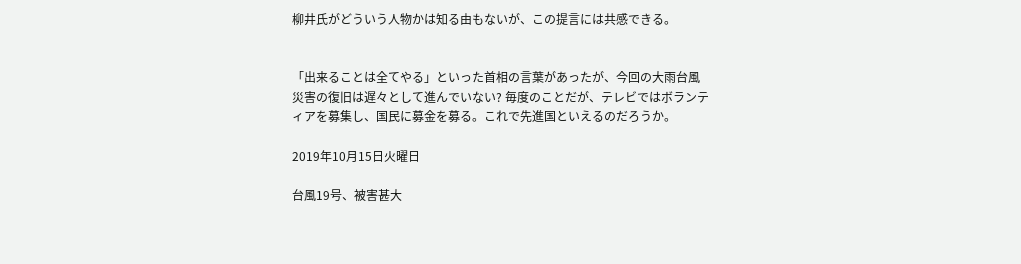柳井氏がどういう人物かは知る由もないが、この提言には共感できる。


「出来ることは全てやる」といった首相の言葉があったが、今回の大雨台風災害の復旧は遅々として進んでいない? 毎度のことだが、テレビではボランティアを募集し、国民に募金を募る。これで先進国といえるのだろうか。

2019年10月15日火曜日

台風19号、被害甚大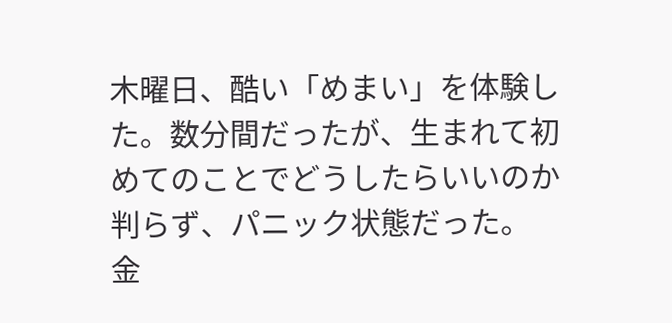木曜日、酷い「めまい」を体験した。数分間だったが、生まれて初めてのことでどうしたらいいのか判らず、パニック状態だった。
金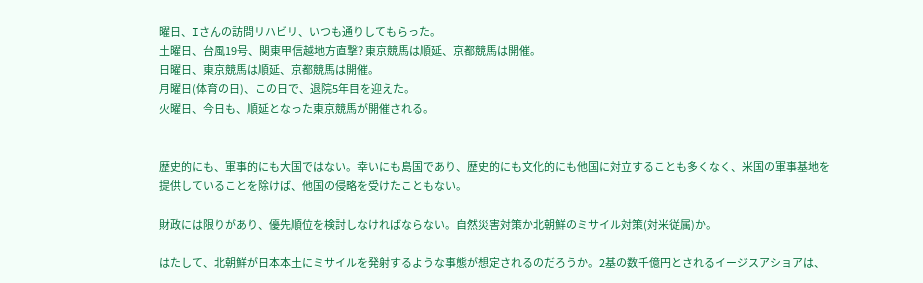曜日、Iさんの訪問リハビリ、いつも通りしてもらった。
土曜日、台風19号、関東甲信越地方直撃? 東京競馬は順延、京都競馬は開催。
日曜日、東京競馬は順延、京都競馬は開催。
月曜日(体育の日)、この日で、退院5年目を迎えた。
火曜日、今日も、順延となった東京競馬が開催される。


歴史的にも、軍事的にも大国ではない。幸いにも島国であり、歴史的にも文化的にも他国に対立することも多くなく、米国の軍事基地を提供していることを除けば、他国の侵略を受けたこともない。

財政には限りがあり、優先順位を検討しなければならない。自然災害対策か北朝鮮のミサイル対策(対米従属)か。

はたして、北朝鮮が日本本土にミサイルを発射するような事態が想定されるのだろうか。2基の数千億円とされるイージスアショアは、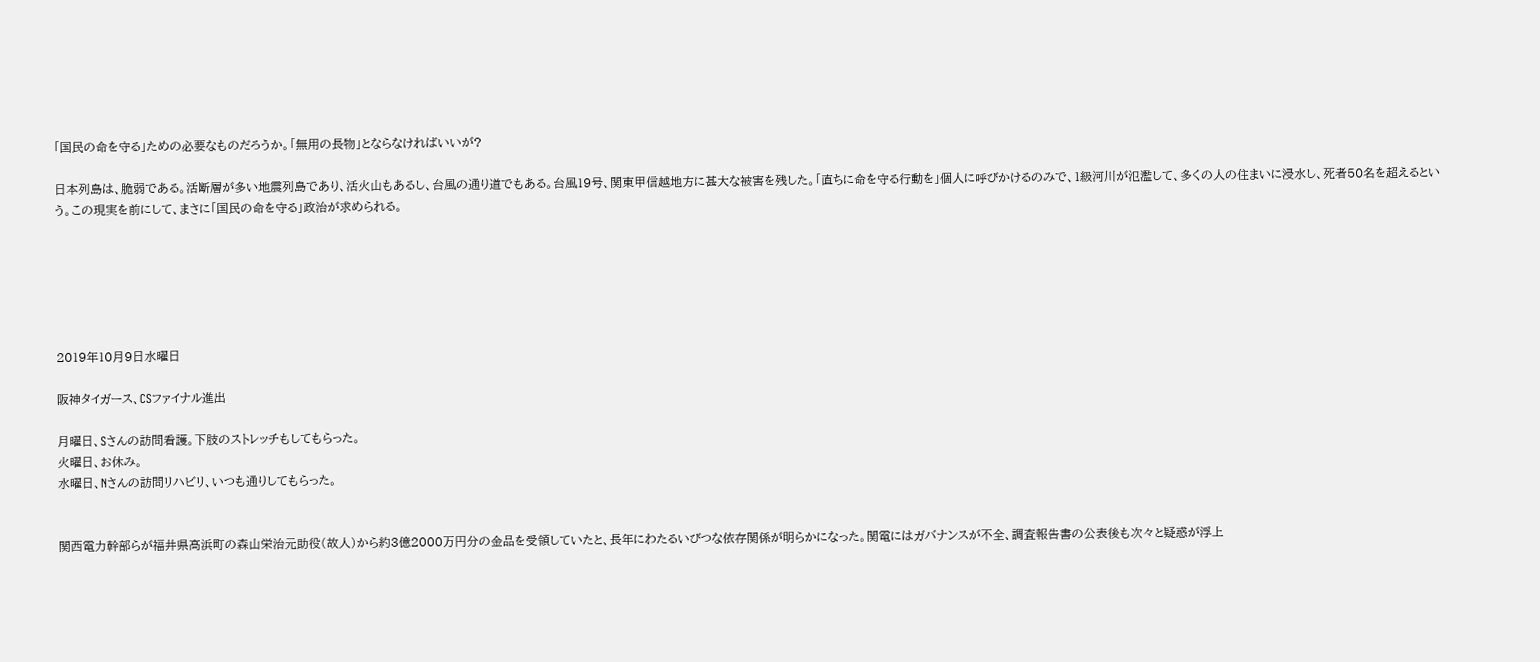「国民の命を守る」ための必要なものだろうか。「無用の長物」とならなければいいが?

日本列島は、脆弱である。活断層が多い地震列島であり、活火山もあるし、台風の通り道でもある。台風19号、関東甲信越地方に甚大な被害を残した。「直ちに命を守る行動を」個人に呼びかけるのみで、1級河川が氾濫して、多くの人の住まいに浸水し、死者50名を超えるという。この現実を前にして、まさに「国民の命を守る」政治が求められる。






2019年10月9日水曜日

阪神タイガース、CSファイナル進出

月曜日、Sさんの訪問看護。下肢のストレッチもしてもらった。
火曜日、お休み。
水曜日、Nさんの訪問リハビリ、いつも通りしてもらった。


関西電力幹部らが福井県高浜町の森山栄治元助役(故人)から約3億2000万円分の金品を受領していたと、長年にわたるいびつな依存関係が明らかになった。関電にはガバナンスが不全、調査報告書の公表後も次々と疑惑が浮上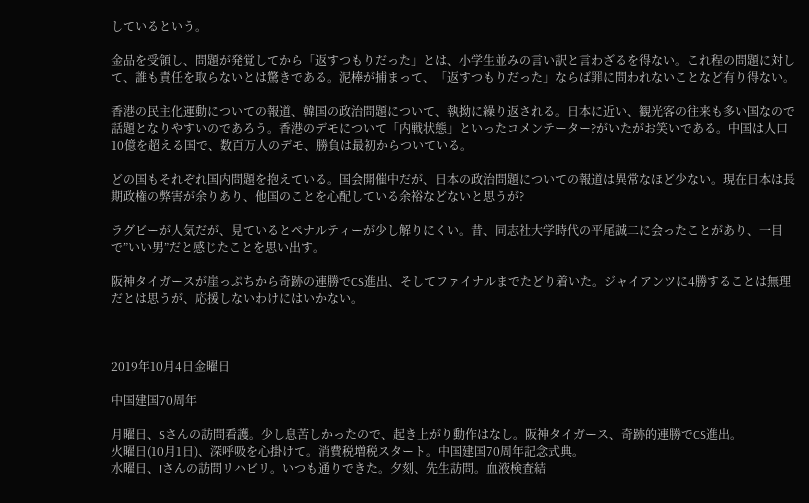しているという。

金品を受領し、問題が発覚してから「返すつもりだった」とは、小学生並みの言い訳と言わざるを得ない。これ程の問題に対して、誰も責任を取らないとは驚きである。泥棒が捕まって、「返すつもりだった」ならば罪に問われないことなど有り得ない。

香港の民主化運動についての報道、韓国の政治問題について、執拗に繰り返される。日本に近い、観光客の往来も多い国なので話題となりやすいのであろう。香港のデモについて「内戦状態」といったコメンテーター?がいたがお笑いである。中国は人口10億を超える国で、数百万人のデモ、勝負は最初からついている。

どの国もそれぞれ国内問題を抱えている。国会開催中だが、日本の政治問題についての報道は異常なほど少ない。現在日本は長期政権の弊害が余りあり、他国のことを心配している余裕などないと思うが?

ラグビーが人気だが、見ているとペナルティーが少し解りにくい。昔、同志社大学時代の平尾誠二に会ったことがあり、一目で”いい男”だと感じたことを思い出す。

阪神タイガースが崖っぷちから奇跡の連勝でCS進出、そしてファイナルまでたどり着いた。ジャイアンツに4勝することは無理だとは思うが、応援しないわけにはいかない。



2019年10月4日金曜日

中国建国70周年

月曜日、Sさんの訪問看護。少し息苦しかったので、起き上がり動作はなし。阪神タイガース、奇跡的連勝でCS進出。
火曜日(10月1日)、深呼吸を心掛けて。消費税増税スタート。中国建国70周年記念式典。
水曜日、Iさんの訪問リハビリ。いつも通りできた。夕刻、先生訪問。血液検査結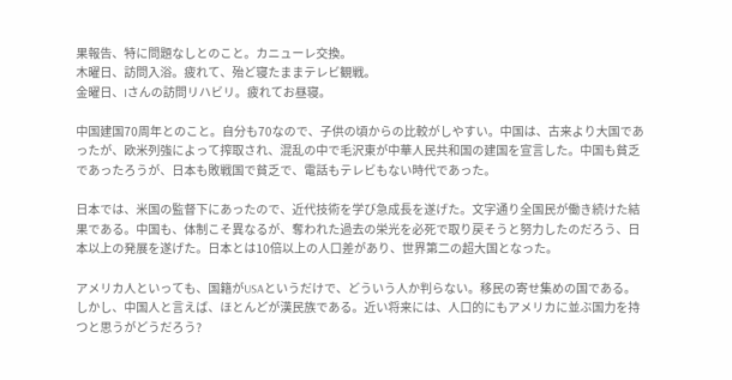果報告、特に問題なしとのこと。カニューレ交換。
木曜日、訪問入浴。疲れて、殆ど寝たままテレビ観戦。
金曜日、Iさんの訪問リハビリ。疲れてお昼寝。

中国建国70周年とのこと。自分も70なので、子供の頃からの比較がしやすい。中国は、古来より大国であったが、欧米列強によって搾取され、混乱の中で毛沢東が中華人民共和国の建国を宣言した。中国も貧乏であったろうが、日本も敗戦国で貧乏で、電話もテレビもない時代であった。

日本では、米国の監督下にあったので、近代技術を学び急成長を遂げた。文字通り全国民が働き続けた結果である。中国も、体制こそ異なるが、奪われた過去の栄光を必死で取り戻そうと努力したのだろう、日本以上の発展を遂げた。日本とは10倍以上の人口差があり、世界第二の超大国となった。

アメリカ人といっても、国籍がUSAというだけで、どういう人か判らない。移民の寄せ集めの国である。しかし、中国人と言えば、ほとんどが漢民族である。近い将来には、人口的にもアメリカに並ぶ国力を持つと思うがどうだろう?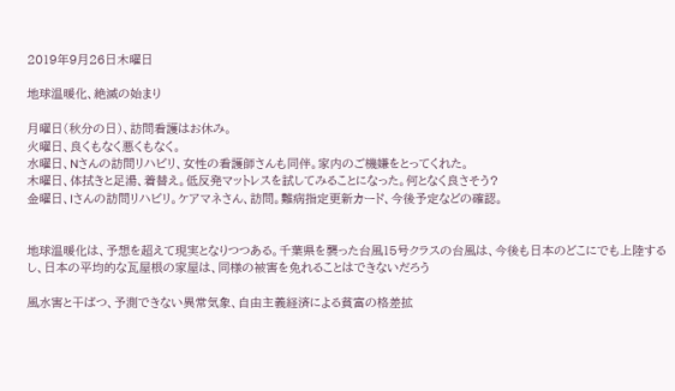2019年9月26日木曜日

地球温暖化、絶滅の始まり

月曜日(秋分の日)、訪問看護はお休み。
火曜日、良くもなく悪くもなく。
水曜日、Nさんの訪問リハビリ、女性の看護師さんも同伴。家内のご機嫌をとってくれた。
木曜日、体拭きと足湯、着替え。低反発マットレスを試してみることになった。何となく良さそう?
金曜日、Iさんの訪問リハビリ。ケアマネさん、訪問。難病指定更新カード、今後予定などの確認。


地球温暖化は、予想を超えて現実となりつつある。千葉県を襲った台風15号クラスの台風は、今後も日本のどこにでも上陸するし、日本の平均的な瓦屋根の家屋は、同様の被害を免れることはできないだろう

風水害と干ばつ、予測できない異常気象、自由主義経済による貧富の格差拡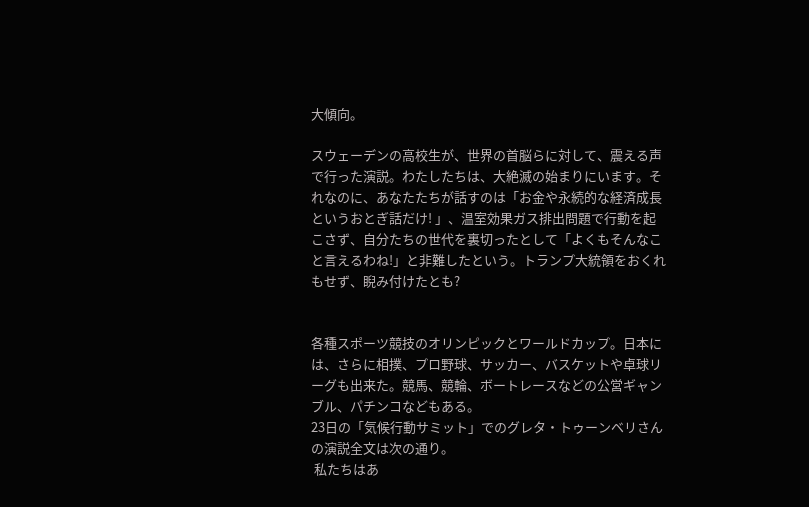大傾向。

スウェーデンの高校生が、世界の首脳らに対して、震える声で行った演説。わたしたちは、大絶滅の始まりにいます。それなのに、あなたたちが話すのは「お金や永続的な経済成長というおとぎ話だけ! 」、温室効果ガス排出問題で行動を起こさず、自分たちの世代を裏切ったとして「よくもそんなこと言えるわね!」と非難したという。トランプ大統領をおくれもせず、睨み付けたとも?


各種スポーツ競技のオリンピックとワールドカップ。日本には、さらに相撲、プロ野球、サッカー、バスケットや卓球リーグも出来た。競馬、競輪、ボートレースなどの公営ギャンブル、パチンコなどもある。
23日の「気候行動サミット」でのグレタ・トゥーンベリさんの演説全文は次の通り。
 私たちはあ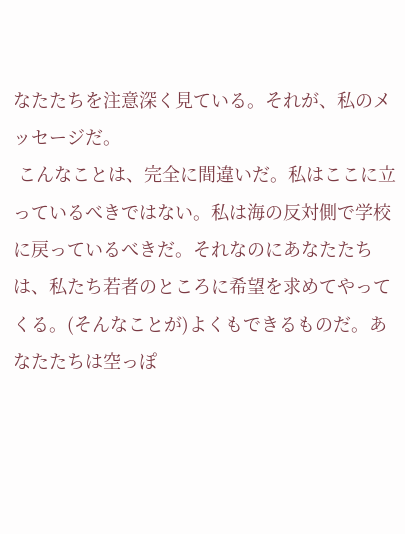なたたちを注意深く見ている。それが、私のメッセージだ。
 こんなことは、完全に間違いだ。私はここに立っているべきではない。私は海の反対側で学校に戻っているべきだ。それなのにあなたたちは、私たち若者のところに希望を求めてやってくる。(そんなことが)よくもできるものだ。あなたたちは空っぽ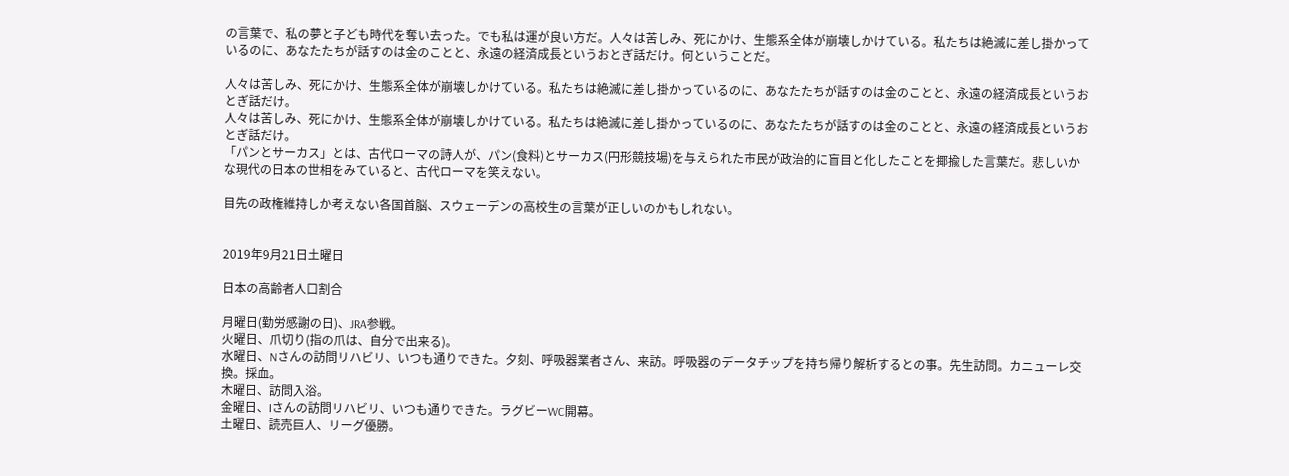の言葉で、私の夢と子ども時代を奪い去った。でも私は運が良い方だ。人々は苦しみ、死にかけ、生態系全体が崩壊しかけている。私たちは絶滅に差し掛かっているのに、あなたたちが話すのは金のことと、永遠の経済成長というおとぎ話だけ。何ということだ。

人々は苦しみ、死にかけ、生態系全体が崩壊しかけている。私たちは絶滅に差し掛かっているのに、あなたたちが話すのは金のことと、永遠の経済成長というおとぎ話だけ。
人々は苦しみ、死にかけ、生態系全体が崩壊しかけている。私たちは絶滅に差し掛かっているのに、あなたたちが話すのは金のことと、永遠の経済成長というおとぎ話だけ。
「パンとサーカス」とは、古代ローマの詩人が、パン(食料)とサーカス(円形競技場)を与えられた市民が政治的に盲目と化したことを揶揄した言葉だ。悲しいかな現代の日本の世相をみていると、古代ローマを笑えない。

目先の政権維持しか考えない各国首脳、スウェーデンの高校生の言葉が正しいのかもしれない。


2019年9月21日土曜日

日本の高齢者人口割合

月曜日(勤労感謝の日)、JRA参戦。
火曜日、爪切り(指の爪は、自分で出来る)。
水曜日、Nさんの訪問リハビリ、いつも通りできた。夕刻、呼吸器業者さん、来訪。呼吸器のデータチップを持ち帰り解析するとの事。先生訪問。カニューレ交換。採血。
木曜日、訪問入浴。
金曜日、Iさんの訪問リハビリ、いつも通りできた。ラグビーWC開幕。
土曜日、読売巨人、リーグ優勝。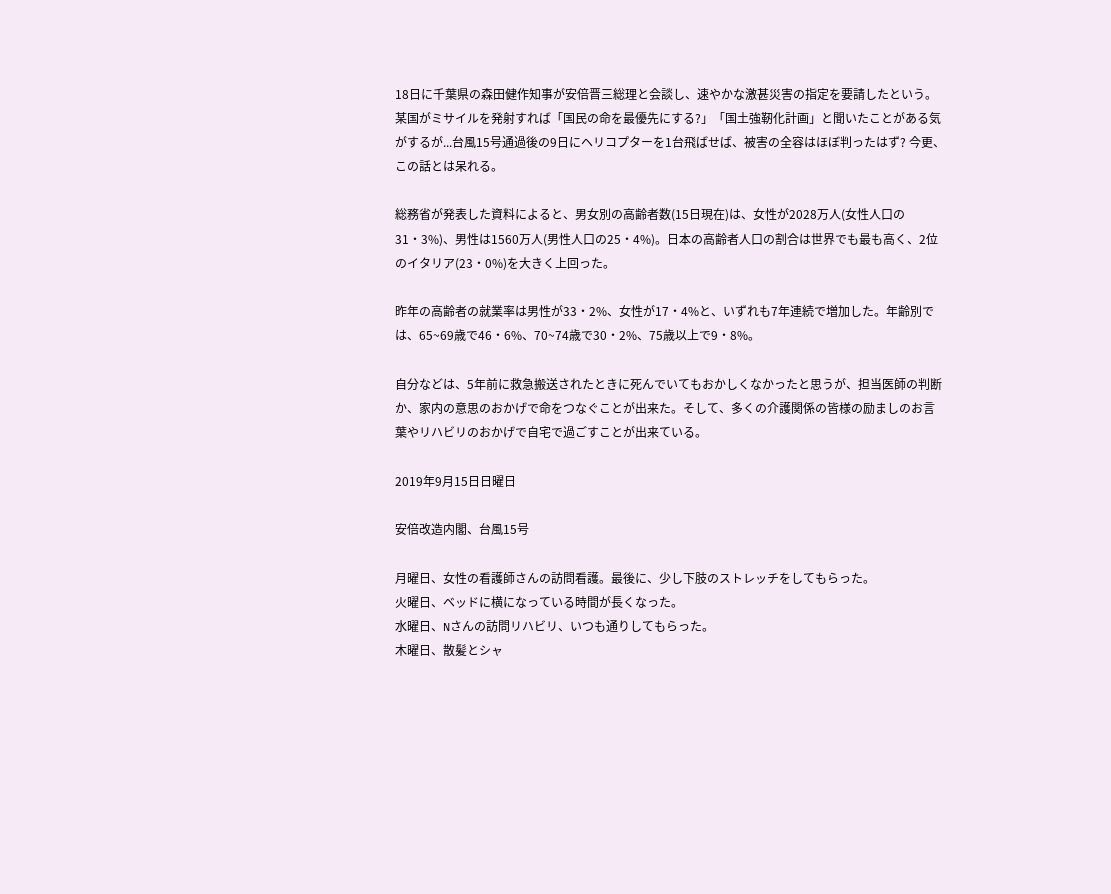18日に千葉県の森田健作知事が安倍晋三総理と会談し、速やかな激甚災害の指定を要請したという。某国がミサイルを発射すれば「国民の命を最優先にする?」「国土強靭化計画」と聞いたことがある気がするが...台風15号通過後の9日にヘリコプターを1台飛ばせば、被害の全容はほぼ判ったはず? 今更、この話とは呆れる。

総務省が発表した資料によると、男女別の高齢者数(15日現在)は、女性が2028万人(女性人口の31・3%)、男性は1560万人(男性人口の25・4%)。日本の高齢者人口の割合は世界でも最も高く、2位のイタリア(23・0%)を大きく上回った。

昨年の高齢者の就業率は男性が33・2%、女性が17・4%と、いずれも7年連続で増加した。年齢別では、65~69歳で46・6%、70~74歳で30・2%、75歳以上で9・8%。

自分などは、5年前に救急搬送されたときに死んでいてもおかしくなかったと思うが、担当医師の判断か、家内の意思のおかげで命をつなぐことが出来た。そして、多くの介護関係の皆様の励ましのお言葉やリハビリのおかげで自宅で過ごすことが出来ている。

2019年9月15日日曜日

安倍改造内閣、台風15号

月曜日、女性の看護師さんの訪問看護。最後に、少し下肢のストレッチをしてもらった。
火曜日、ベッドに横になっている時間が長くなった。
水曜日、Nさんの訪問リハビリ、いつも通りしてもらった。
木曜日、散髪とシャ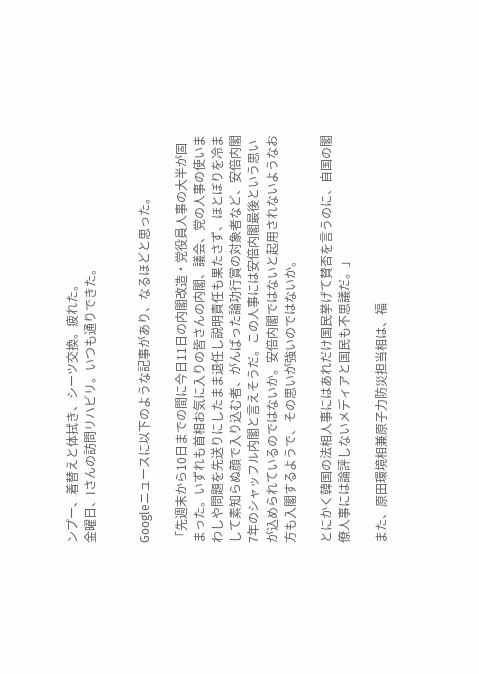ンプー、着替えと体拭き、シーツ交換。疲れた。
金曜日、Iさんの訪問リハビリ。いつも通りできた。


Googleニュースに以下のような記事があり、なるほどと思った。

「先週末から10日までの間に今日11日の内閣改造・党役員人事の大半が固まった。いずれも首相お気に入りの皆さんの内閣、議会、党の人事の使いまわしや問題を先送りにしたまま退任し説明責任も果たさず、ほとぼりを冷まして素知らぬ顔で入り込む者、がんばった論功行賞の対象者など、安倍内閣7年のシャッフル内閣と言えそうだ。この人事には安倍内閣最後という思いが込められているのではないか。安倍内閣ではないと起用されないようなお方も入閣するようで、その思いが強いのではないか。

とにかく韓国の法相人事にはあれだけ国民挙げて賛否を言うのに、自国の閣僚人事には論評しないメディアと国民も不思議だ。」

また、原田環境相兼原子力防災担当相は、福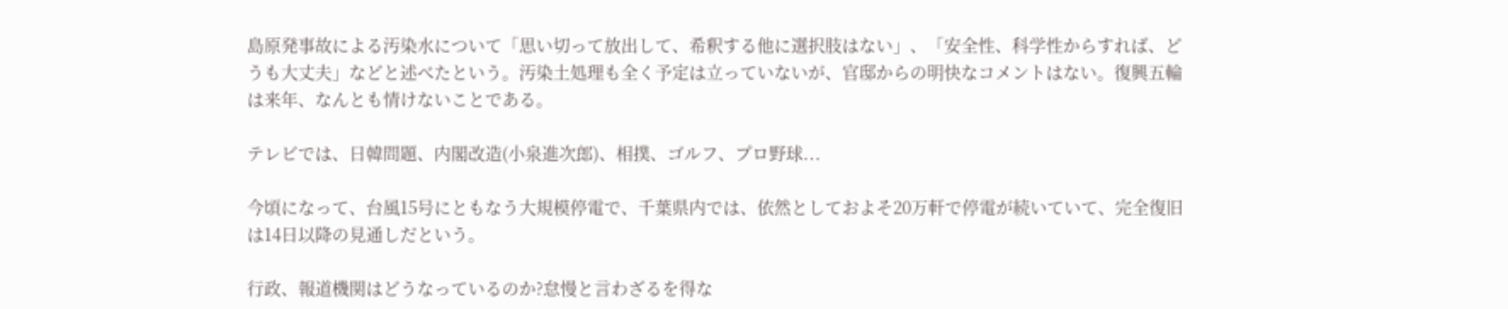島原発事故による汚染水について「思い切って放出して、希釈する他に選択肢はない」、「安全性、科学性からすれば、どうも大丈夫」などと述べたという。汚染土処理も全く予定は立っていないが、官邸からの明快なコメントはない。復興五輪は来年、なんとも情けないことである。

テレビでは、日韓問題、内閣改造(小泉進次郎)、相撲、ゴルフ、プロ野球...

今頃になって、台風15号にともなう大規模停電で、千葉県内では、依然としておよそ20万軒で停電が続いていて、完全復旧は14日以降の見通しだという。

行政、報道機関はどうなっているのか?怠慢と言わざるを得な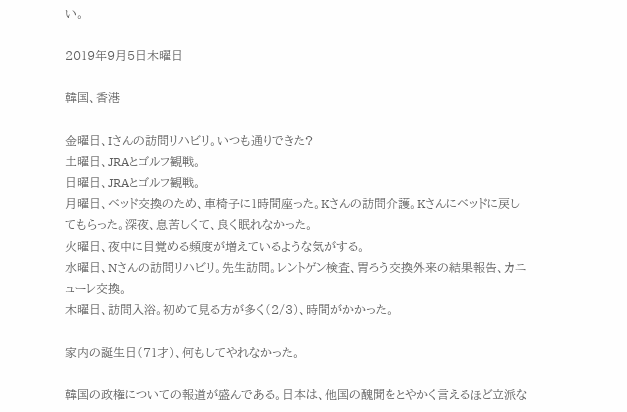い。

2019年9月5日木曜日

韓国、香港

金曜日、Iさんの訪問リハビリ。いつも通りできた?
土曜日、JRAとゴルフ観戦。
日曜日、JRAとゴルフ観戦。
月曜日、ベッド交換のため、車椅子に1時間座った。Kさんの訪問介護。Kさんにベッドに戻してもらった。深夜、息苦しくて、良く眠れなかった。
火曜日、夜中に目覚める頻度が増えているような気がする。
水曜日、Nさんの訪問リハビリ。先生訪問。レントゲン検査、胃ろう交換外来の結果報告、カニューレ交換。
木曜日、訪問入浴。初めて見る方が多く(2/3)、時間がかかった。

家内の誕生日(71才)、何もしてやれなかった。

韓国の政権についての報道が盛んである。日本は、他国の醜聞をとやかく言えるほど立派な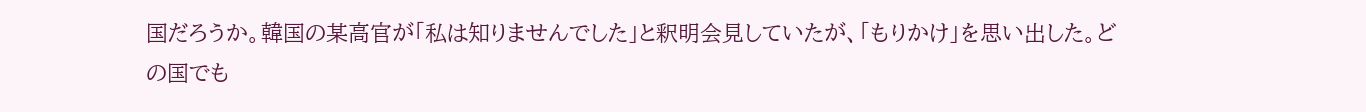国だろうか。韓国の某高官が「私は知りませんでした」と釈明会見していたが、「もりかけ」を思い出した。どの国でも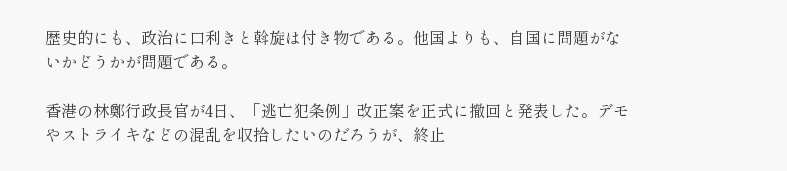歴史的にも、政治に口利きと斡旋は付き物である。他国よりも、自国に問題がないかどうかが問題である。

香港の林鄭行政長官が4日、「逃亡犯条例」改正案を正式に撤回と発表した。デモやストライキなどの混乱を収拾したいのだろうが、終止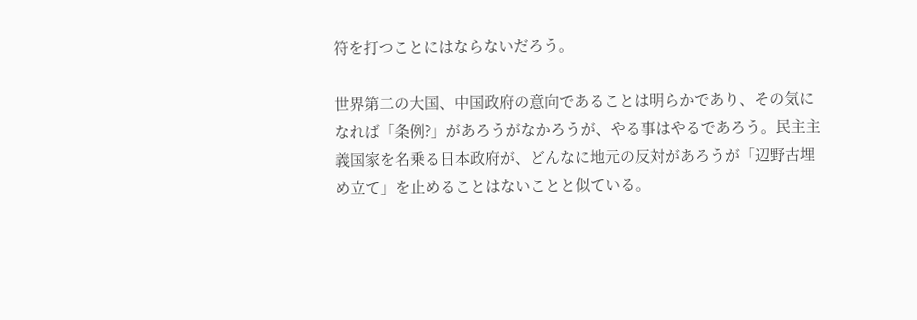符を打つことにはならないだろう。

世界第二の大国、中国政府の意向であることは明らかであり、その気になれば「条例?」があろうがなかろうが、やる事はやるであろう。民主主義国家を名乗る日本政府が、どんなに地元の反対があろうが「辺野古埋め立て」を止めることはないことと似ている。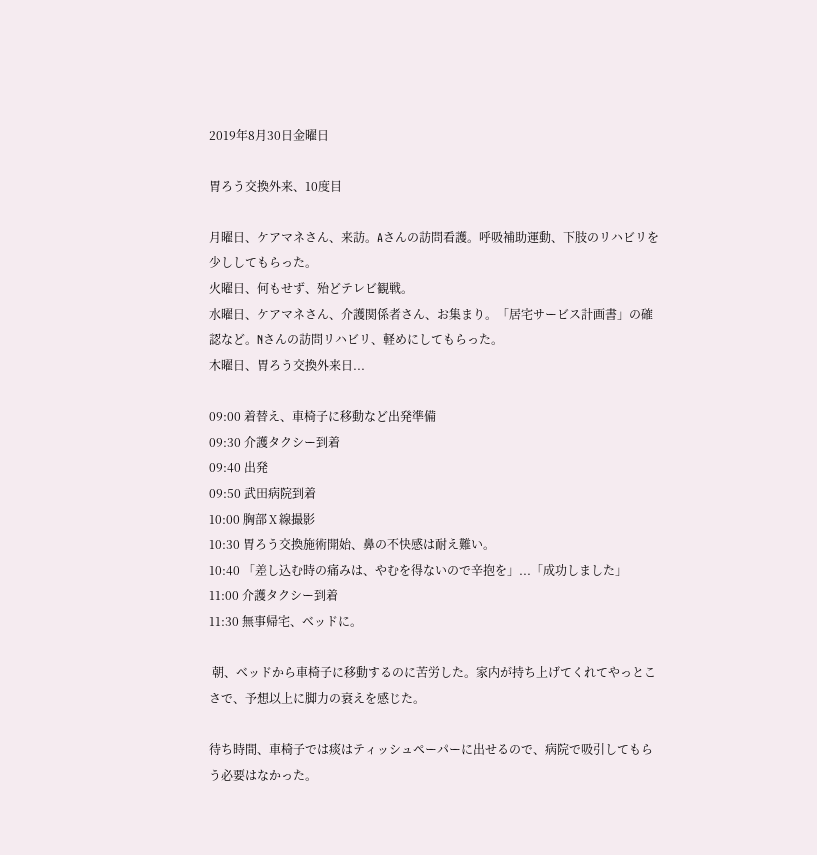2019年8月30日金曜日

胃ろう交換外来、10度目

月曜日、ケアマネさん、来訪。Aさんの訪問看護。呼吸補助運動、下肢のリハビリを少ししてもらった。
火曜日、何もせず、殆どテレビ観戦。
水曜日、ケアマネさん、介護関係者さん、お集まり。「居宅サービス計画書」の確認など。Nさんの訪問リハビリ、軽めにしてもらった。
木曜日、胃ろう交換外来日...

09:00 着替え、車椅子に移動など出発準備
09:30 介護タクシー到着
09:40 出発
09:50 武田病院到着
10:00 胸部Ⅹ線撮影
10:30 胃ろう交換施術開始、鼻の不快感は耐え難い。
10:40 「差し込む時の痛みは、やむを得ないので辛抱を」...「成功しました」
11:00 介護タクシー到着
11:30 無事帰宅、ベッドに。

 朝、ベッドから車椅子に移動するのに苦労した。家内が持ち上げてくれてやっとこさで、予想以上に脚力の衰えを感じた。

待ち時間、車椅子では痰はティッシュペーパーに出せるので、病院で吸引してもらう必要はなかった。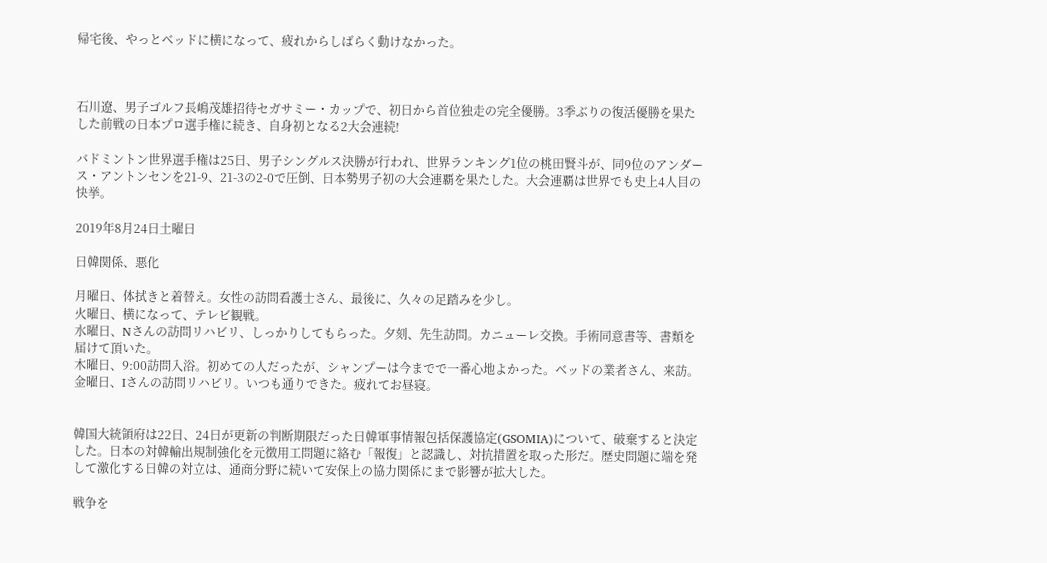帰宅後、やっとベッドに横になって、疲れからしばらく動けなかった。



石川遼、男子ゴルフ長嶋茂雄招待セガサミー・カップで、初日から首位独走の完全優勝。3季ぶりの復活優勝を果たした前戦の日本プロ選手権に続き、自身初となる2大会連続!

バドミントン世界選手権は25日、男子シングルス決勝が行われ、世界ランキング1位の桃田賢斗が、同9位のアンダース・アントンセンを21-9、21-3の2-0で圧倒、日本勢男子初の大会連覇を果たした。大会連覇は世界でも史上4人目の快挙。

2019年8月24日土曜日

日韓関係、悪化

月曜日、体拭きと着替え。女性の訪問看護士さん、最後に、久々の足踏みを少し。
火曜日、横になって、テレビ観戦。
水曜日、Nさんの訪問リハビリ、しっかりしてもらった。夕刻、先生訪問。カニューレ交換。手術同意書等、書類を届けて頂いた。
木曜日、9:00訪問入浴。初めての人だったが、シャンプーは今までで一番心地よかった。ベッドの業者さん、来訪。
金曜日、Iさんの訪問リハビリ。いつも通りできた。疲れてお昼寝。


韓国大統領府は22日、24日が更新の判断期限だった日韓軍事情報包括保護協定(GSOMIA)について、破棄すると決定した。日本の対韓輸出規制強化を元徴用工問題に絡む「報復」と認識し、対抗措置を取った形だ。歴史問題に端を発して激化する日韓の対立は、通商分野に続いて安保上の協力関係にまで影響が拡大した。

戦争を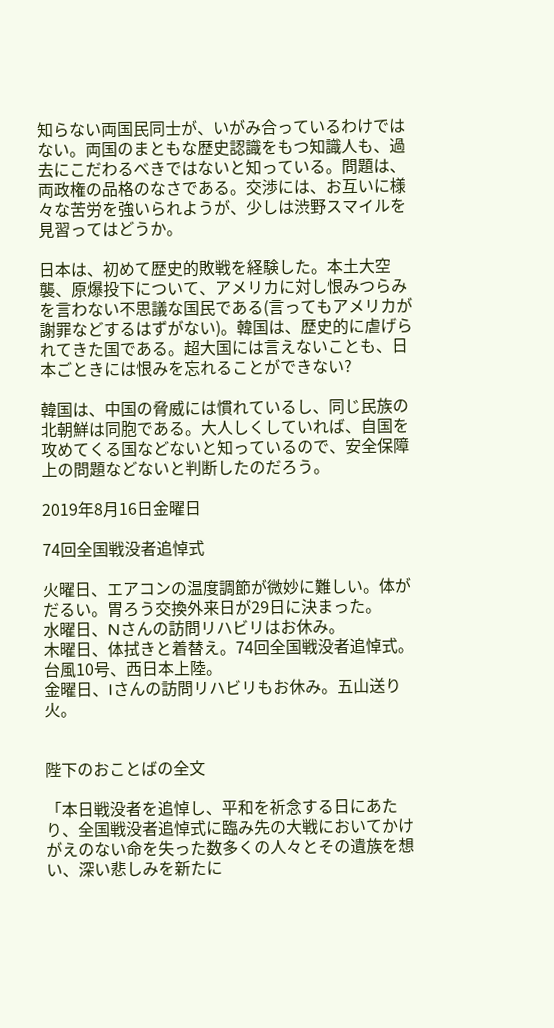知らない両国民同士が、いがみ合っているわけではない。両国のまともな歴史認識をもつ知識人も、過去にこだわるべきではないと知っている。問題は、両政権の品格のなさである。交渉には、お互いに様々な苦労を強いられようが、少しは渋野スマイルを見習ってはどうか。

日本は、初めて歴史的敗戦を経験した。本土大空襲、原爆投下について、アメリカに対し恨みつらみを言わない不思議な国民である(言ってもアメリカが謝罪などするはずがない)。韓国は、歴史的に虐げられてきた国である。超大国には言えないことも、日本ごときには恨みを忘れることができない?

韓国は、中国の脅威には慣れているし、同じ民族の北朝鮮は同胞である。大人しくしていれば、自国を攻めてくる国などないと知っているので、安全保障上の問題などないと判断したのだろう。

2019年8月16日金曜日

74回全国戦没者追悼式

火曜日、エアコンの温度調節が微妙に難しい。体がだるい。胃ろう交換外来日が29日に決まった。
水曜日、Nさんの訪問リハビリはお休み。
木曜日、体拭きと着替え。74回全国戦没者追悼式。台風10号、西日本上陸。
金曜日、Iさんの訪問リハビリもお休み。五山送り火。


陛下のおことばの全文

「本日戦没者を追悼し、平和を祈念する日にあたり、全国戦没者追悼式に臨み先の大戦においてかけがえのない命を失った数多くの人々とその遺族を想い、深い悲しみを新たに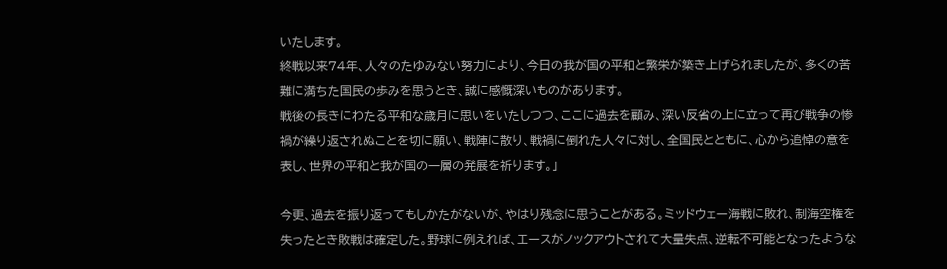いたします。
終戦以来74年、人々のたゆみない努力により、今日の我が国の平和と繁栄が築き上げられましたが、多くの苦難に満ちた国民の歩みを思うとき、誠に感慨深いものがあります。
戦後の長きにわたる平和な歳月に思いをいたしつつ、ここに過去を顧み、深い反省の上に立って再び戦争の惨禍が繰り返されぬことを切に願い、戦陣に散り、戦禍に倒れた人々に対し、全国民とともに、心から追悼の意を表し、世界の平和と我が国の一層の発展を祈ります。」

今更、過去を振り返ってもしかたがないが、やはり残念に思うことがある。ミッドウェー海戦に敗れ、制海空権を失ったとき敗戦は確定した。野球に例えれば、エースがノックアウトされて大量失点、逆転不可能となったような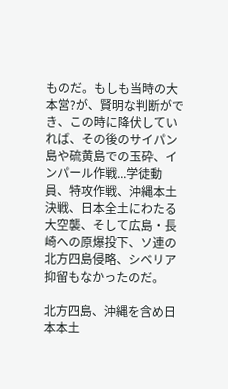ものだ。もしも当時の大本営?が、賢明な判断ができ、この時に降伏していれば、その後のサイパン島や硫黄島での玉砕、インパール作戦...学徒動員、特攻作戦、沖縄本土決戦、日本全土にわたる大空襲、そして広島・長崎への原爆投下、ソ連の北方四島侵略、シベリア抑留もなかったのだ。

北方四島、沖縄を含め日本本土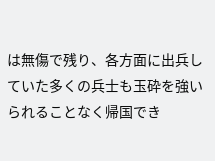は無傷で残り、各方面に出兵していた多くの兵士も玉砕を強いられることなく帰国でき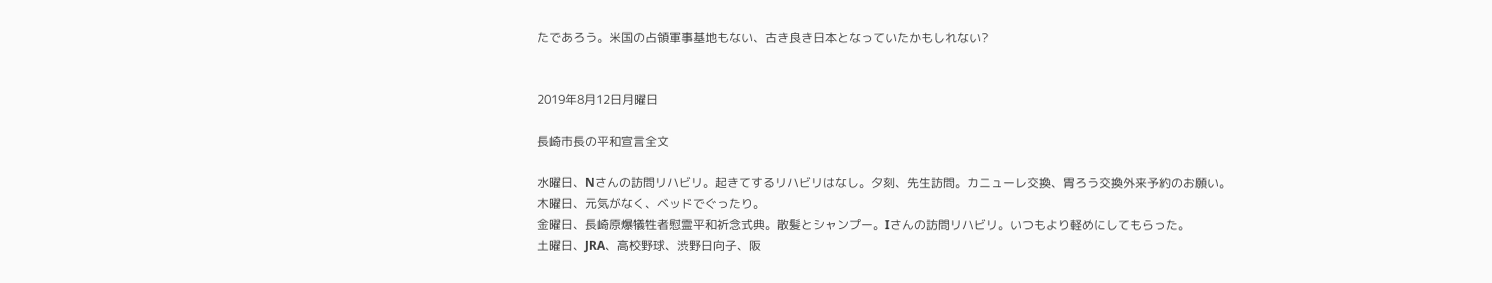たであろう。米国の占領軍事基地もない、古き良き日本となっていたかもしれない?


2019年8月12日月曜日

長崎市長の平和宣言全文

水曜日、Nさんの訪問リハビリ。起きてするリハビリはなし。夕刻、先生訪問。カニューレ交換、胃ろう交換外来予約のお願い。
木曜日、元気がなく、ベッドでぐったり。
金曜日、長崎原爆犠牲者慰霊平和祈念式典。散髪とシャンプー。Iさんの訪問リハビリ。いつもより軽めにしてもらった。
土曜日、JRA、高校野球、渋野日向子、阪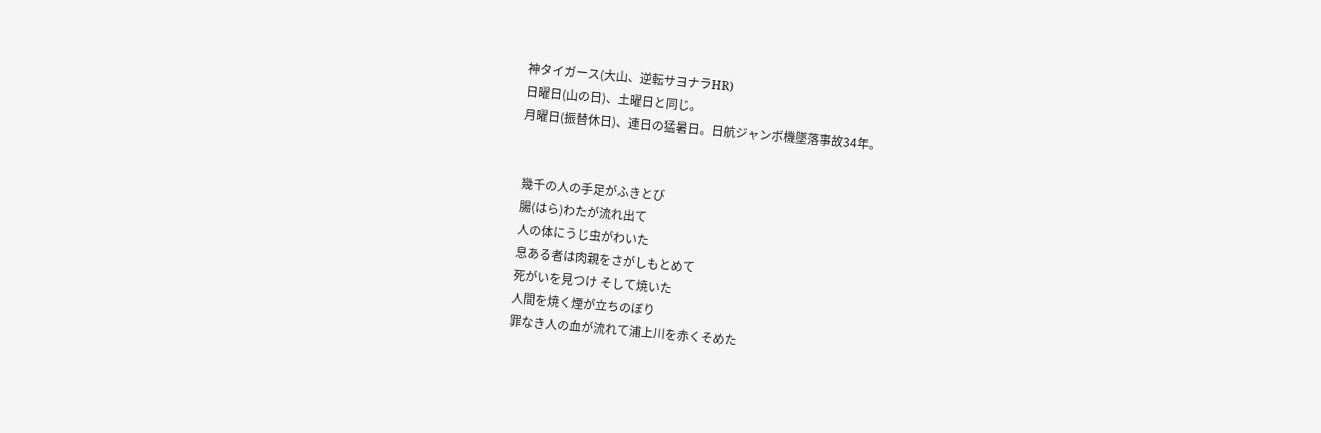神タイガース(大山、逆転サヨナラHR)
日曜日(山の日)、土曜日と同じ。
月曜日(振替休日)、連日の猛暑日。日航ジャンボ機墜落事故34年。


 幾千の人の手足がふきとび
 腸(はら)わたが流れ出て
 人の体にうじ虫がわいた
 息ある者は肉親をさがしもとめて
 死がいを見つけ そして焼いた
 人間を焼く煙が立ちのぼり
 罪なき人の血が流れて浦上川を赤くそめた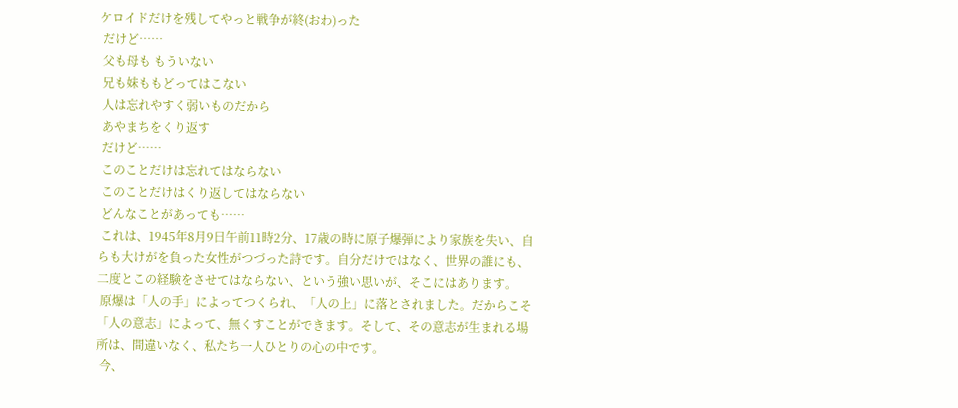ケロイドだけを残してやっと戦争が終(おわ)った
 だけど……
 父も母も もういない
 兄も妹ももどってはこない
 人は忘れやすく弱いものだから
 あやまちをくり返す
 だけど……
 このことだけは忘れてはならない
 このことだけはくり返してはならない
 どんなことがあっても……
 これは、1945年8月9日午前11時2分、17歳の時に原子爆弾により家族を失い、自らも大けがを負った女性がつづった詩です。自分だけではなく、世界の誰にも、二度とこの経験をさせてはならない、という強い思いが、そこにはあります。
 原爆は「人の手」によってつくられ、「人の上」に落とされました。だからこそ「人の意志」によって、無くすことができます。そして、その意志が生まれる場所は、間違いなく、私たち一人ひとりの心の中です。
 今、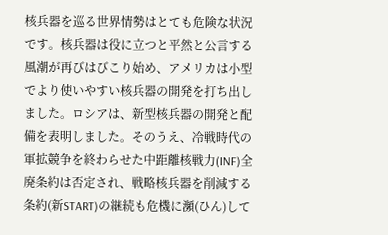核兵器を巡る世界情勢はとても危険な状況です。核兵器は役に立つと平然と公言する風潮が再びはびこり始め、アメリカは小型でより使いやすい核兵器の開発を打ち出しました。ロシアは、新型核兵器の開発と配備を表明しました。そのうえ、冷戦時代の軍拡競争を終わらせた中距離核戦力(INF)全廃条約は否定され、戦略核兵器を削減する条約(新START)の継続も危機に瀕(ひん)して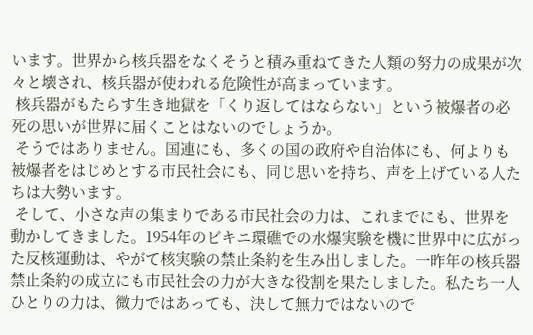います。世界から核兵器をなくそうと積み重ねてきた人類の努力の成果が次々と壊され、核兵器が使われる危険性が高まっています。
 核兵器がもたらす生き地獄を「くり返してはならない」という被爆者の必死の思いが世界に届くことはないのでしょうか。
 そうではありません。国連にも、多くの国の政府や自治体にも、何よりも被爆者をはじめとする市民社会にも、同じ思いを持ち、声を上げている人たちは大勢います。
 そして、小さな声の集まりである市民社会の力は、これまでにも、世界を動かしてきました。1954年のビキニ環礁での水爆実験を機に世界中に広がった反核運動は、やがて核実験の禁止条約を生み出しました。一昨年の核兵器禁止条約の成立にも市民社会の力が大きな役割を果たしました。私たち一人ひとりの力は、微力ではあっても、決して無力ではないので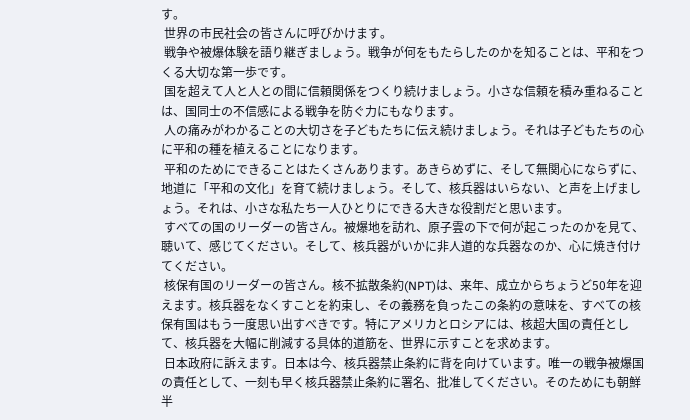す。
 世界の市民社会の皆さんに呼びかけます。
 戦争や被爆体験を語り継ぎましょう。戦争が何をもたらしたのかを知ることは、平和をつくる大切な第一歩です。
 国を超えて人と人との間に信頼関係をつくり続けましょう。小さな信頼を積み重ねることは、国同士の不信感による戦争を防ぐ力にもなります。
 人の痛みがわかることの大切さを子どもたちに伝え続けましょう。それは子どもたちの心に平和の種を植えることになります。
 平和のためにできることはたくさんあります。あきらめずに、そして無関心にならずに、地道に「平和の文化」を育て続けましょう。そして、核兵器はいらない、と声を上げましょう。それは、小さな私たち一人ひとりにできる大きな役割だと思います。
 すべての国のリーダーの皆さん。被爆地を訪れ、原子雲の下で何が起こったのかを見て、聴いて、感じてください。そして、核兵器がいかに非人道的な兵器なのか、心に焼き付けてください。
 核保有国のリーダーの皆さん。核不拡散条約(NPT)は、来年、成立からちょうど50年を迎えます。核兵器をなくすことを約束し、その義務を負ったこの条約の意味を、すべての核保有国はもう一度思い出すべきです。特にアメリカとロシアには、核超大国の責任として、核兵器を大幅に削減する具体的道筋を、世界に示すことを求めます。
 日本政府に訴えます。日本は今、核兵器禁止条約に背を向けています。唯一の戦争被爆国の責任として、一刻も早く核兵器禁止条約に署名、批准してください。そのためにも朝鮮半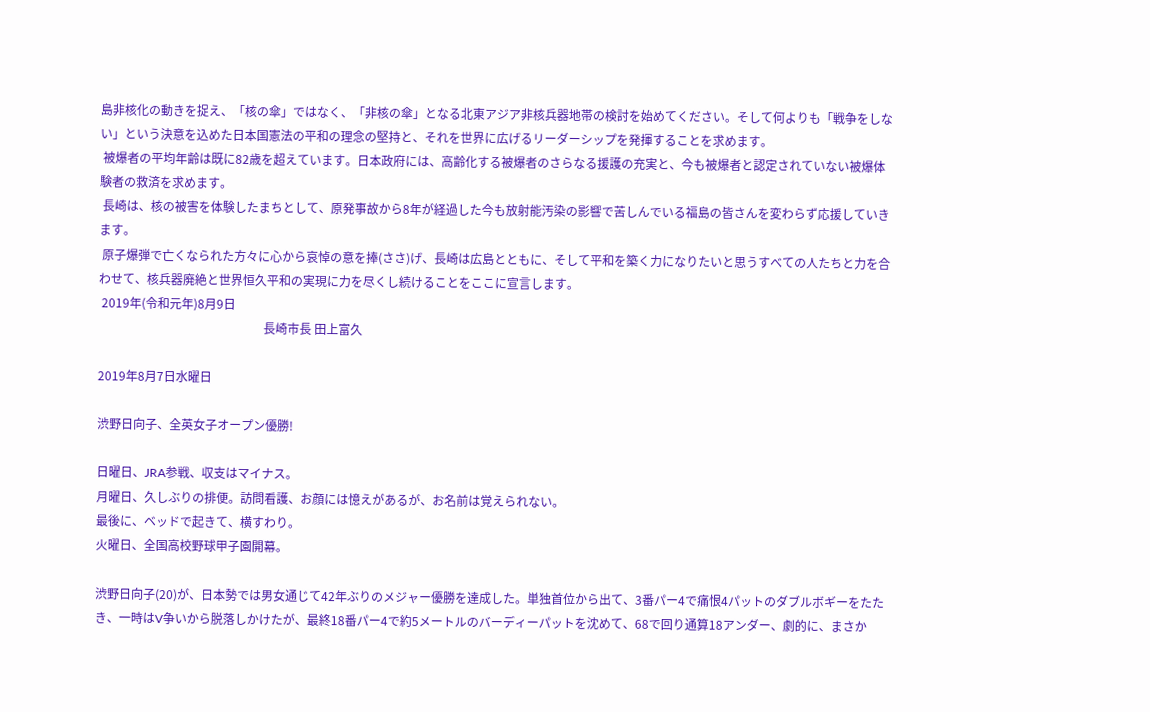島非核化の動きを捉え、「核の傘」ではなく、「非核の傘」となる北東アジア非核兵器地帯の検討を始めてください。そして何よりも「戦争をしない」という決意を込めた日本国憲法の平和の理念の堅持と、それを世界に広げるリーダーシップを発揮することを求めます。
 被爆者の平均年齢は既に82歳を超えています。日本政府には、高齢化する被爆者のさらなる援護の充実と、今も被爆者と認定されていない被爆体験者の救済を求めます。
 長崎は、核の被害を体験したまちとして、原発事故から8年が経過した今も放射能汚染の影響で苦しんでいる福島の皆さんを変わらず応援していきます。
 原子爆弾で亡くなられた方々に心から哀悼の意を捧(ささ)げ、長崎は広島とともに、そして平和を築く力になりたいと思うすべての人たちと力を合わせて、核兵器廃絶と世界恒久平和の実現に力を尽くし続けることをここに宣言します。
 2019年(令和元年)8月9日
                                                       長崎市長 田上富久

2019年8月7日水曜日

渋野日向子、全英女子オープン優勝!

日曜日、JRA参戦、収支はマイナス。
月曜日、久しぶりの排便。訪問看護、お顔には憶えがあるが、お名前は覚えられない。
最後に、ベッドで起きて、横すわり。
火曜日、全国高校野球甲子園開幕。

渋野日向子(20)が、日本勢では男女通じて42年ぶりのメジャー優勝を達成した。単独首位から出て、3番パー4で痛恨4パットのダブルボギーをたたき、一時はV争いから脱落しかけたが、最終18番パー4で約5メートルのバーディーパットを沈めて、68で回り通算18アンダー、劇的に、まさか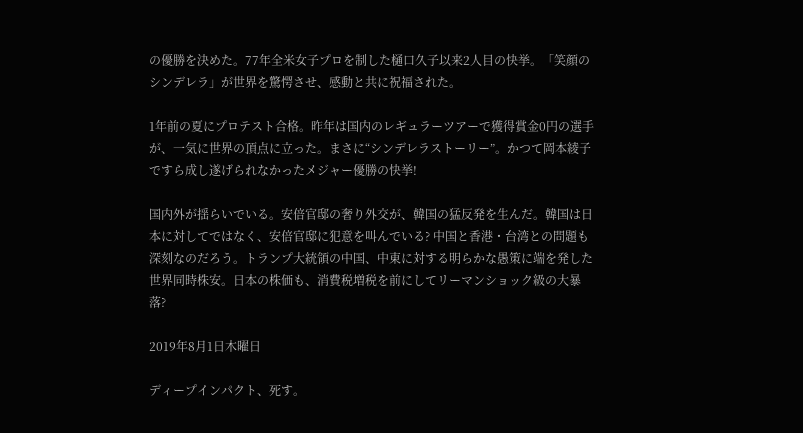の優勝を決めた。77年全米女子プロを制した樋口久子以来2人目の快挙。「笑顔のシンデレラ」が世界を驚愕させ、感動と共に祝福された。

1年前の夏にプロテスト合格。昨年は国内のレギュラーツアーで獲得賞金0円の選手が、一気に世界の頂点に立った。まさに“シンデレラストーリー”。かつて岡本綾子ですら成し遂げられなかったメジャー優勝の快挙!

国内外が揺らいでいる。安倍官邸の奢り外交が、韓国の猛反発を生んだ。韓国は日本に対してではなく、安倍官邸に犯意を叫んでいる? 中国と香港・台湾との問題も深刻なのだろう。トランプ大統領の中国、中東に対する明らかな愚策に端を発した世界同時株安。日本の株価も、消費税増税を前にしてリーマンショック級の大暴落?

2019年8月1日木曜日

ディープインパクト、死す。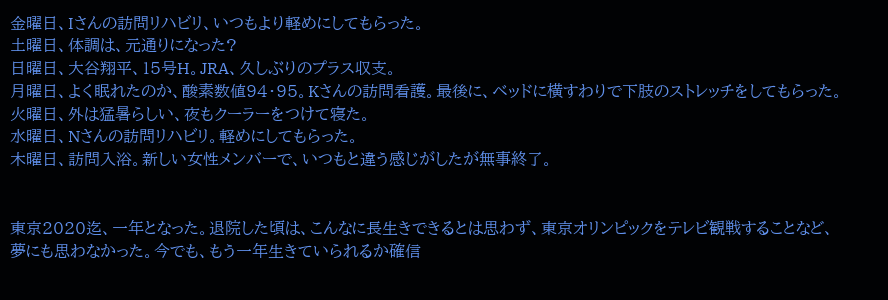金曜日、Iさんの訪問リハビリ、いつもより軽めにしてもらった。
土曜日、体調は、元通りになった?
日曜日、大谷翔平、15号H。JRA、久しぶりのプラス収支。
月曜日、よく眠れたのか、酸素数値94・95。Kさんの訪問看護。最後に、ベッドに横すわりで下肢のストレッチをしてもらった。
火曜日、外は猛暑らしい、夜もクーラーをつけて寝た。
水曜日、Nさんの訪問リハビリ。軽めにしてもらった。
木曜日、訪問入浴。新しい女性メンバーで、いつもと違う感じがしたが無事終了。


東京2020迄、一年となった。退院した頃は、こんなに長生きできるとは思わず、東京オリンピックをテレビ観戦することなど、夢にも思わなかった。今でも、もう一年生きていられるか確信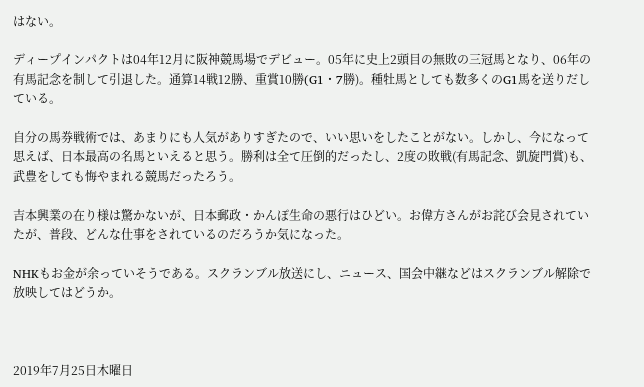はない。

ディープインパクトは04年12月に阪神競馬場でデビュー。05年に史上2頭目の無敗の三冠馬となり、06年の有馬記念を制して引退した。通算14戦12勝、重賞10勝(G1・7勝)。種牡馬としても数多くのG1馬を送りだしている。

自分の馬券戦術では、あまりにも人気がありすぎたので、いい思いをしたことがない。しかし、今になって思えば、日本最高の名馬といえると思う。勝利は全て圧倒的だったし、2度の敗戦(有馬記念、凱旋門賞)も、武豊をしても悔やまれる競馬だったろう。

吉本興業の在り様は驚かないが、日本郵政・かんぽ生命の悪行はひどい。お偉方さんがお詫び会見されていたが、普段、どんな仕事をされているのだろうか気になった。

NHKもお金が余っていそうである。スクランブル放送にし、ニュース、国会中継などはスクランブル解除で放映してはどうか。



2019年7月25日木曜日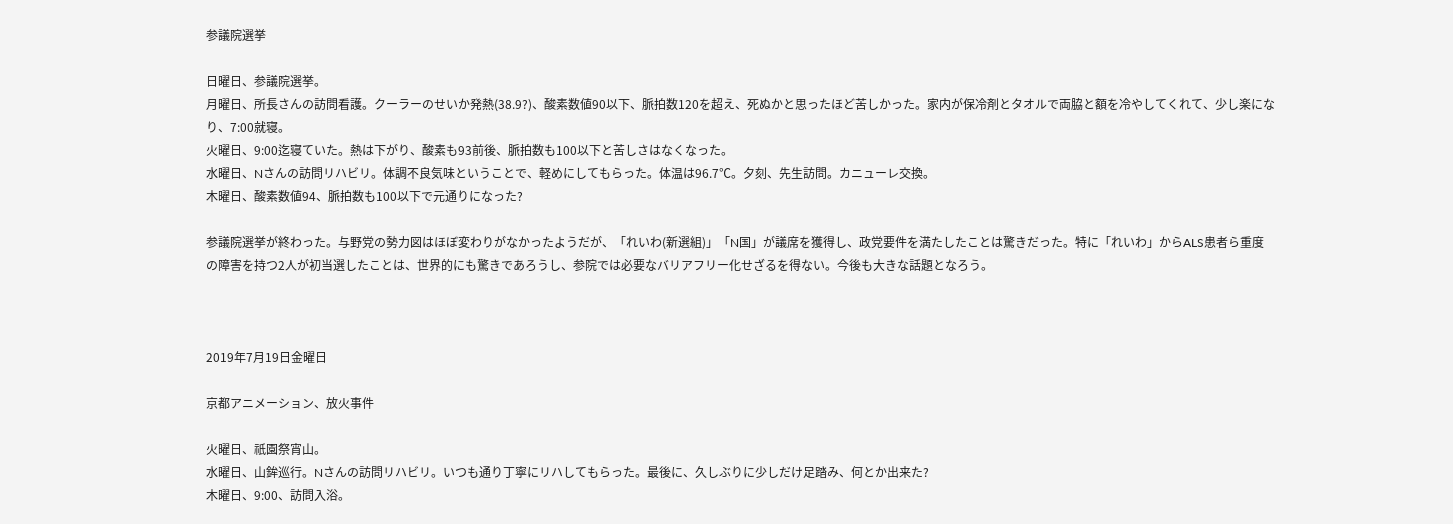参議院選挙

日曜日、参議院選挙。
月曜日、所長さんの訪問看護。クーラーのせいか発熱(38.9?)、酸素数値90以下、脈拍数120を超え、死ぬかと思ったほど苦しかった。家内が保冷剤とタオルで両脇と額を冷やしてくれて、少し楽になり、7:00就寝。
火曜日、9:00迄寝ていた。熱は下がり、酸素も93前後、脈拍数も100以下と苦しさはなくなった。
水曜日、Nさんの訪問リハビリ。体調不良気味ということで、軽めにしてもらった。体温は96.7℃。夕刻、先生訪問。カニューレ交換。
木曜日、酸素数値94、脈拍数も100以下で元通りになった?

参議院選挙が終わった。与野党の勢力図はほぼ変わりがなかったようだが、「れいわ(新選組)」「N国」が議席を獲得し、政党要件を満たしたことは驚きだった。特に「れいわ」からALS患者ら重度の障害を持つ2人が初当選したことは、世界的にも驚きであろうし、参院では必要なバリアフリー化せざるを得ない。今後も大きな話題となろう。



2019年7月19日金曜日

京都アニメーション、放火事件

火曜日、祇園祭宵山。
水曜日、山鉾巡行。Nさんの訪問リハビリ。いつも通り丁寧にリハしてもらった。最後に、久しぶりに少しだけ足踏み、何とか出来た?
木曜日、9:00、訪問入浴。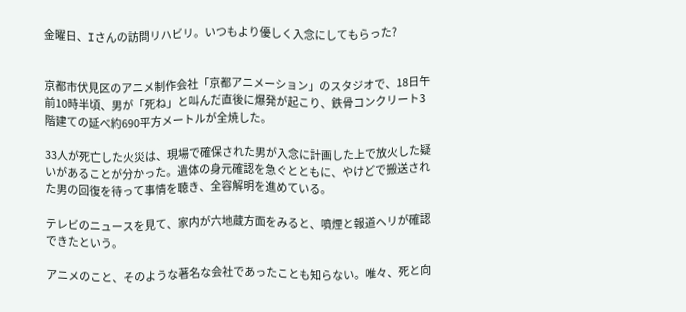金曜日、Iさんの訪問リハビリ。いつもより優しく入念にしてもらった?


京都市伏見区のアニメ制作会社「京都アニメーション」のスタジオで、18日午前10時半頃、男が「死ね」と叫んだ直後に爆発が起こり、鉄骨コンクリート3階建ての延べ約690平方メートルが全焼した。

33人が死亡した火災は、現場で確保された男が入念に計画した上で放火した疑いがあることが分かった。遺体の身元確認を急ぐとともに、やけどで搬送された男の回復を待って事情を聴き、全容解明を進めている。

テレビのニュースを見て、家内が六地蔵方面をみると、噴煙と報道ヘリが確認できたという。

アニメのこと、そのような著名な会社であったことも知らない。唯々、死と向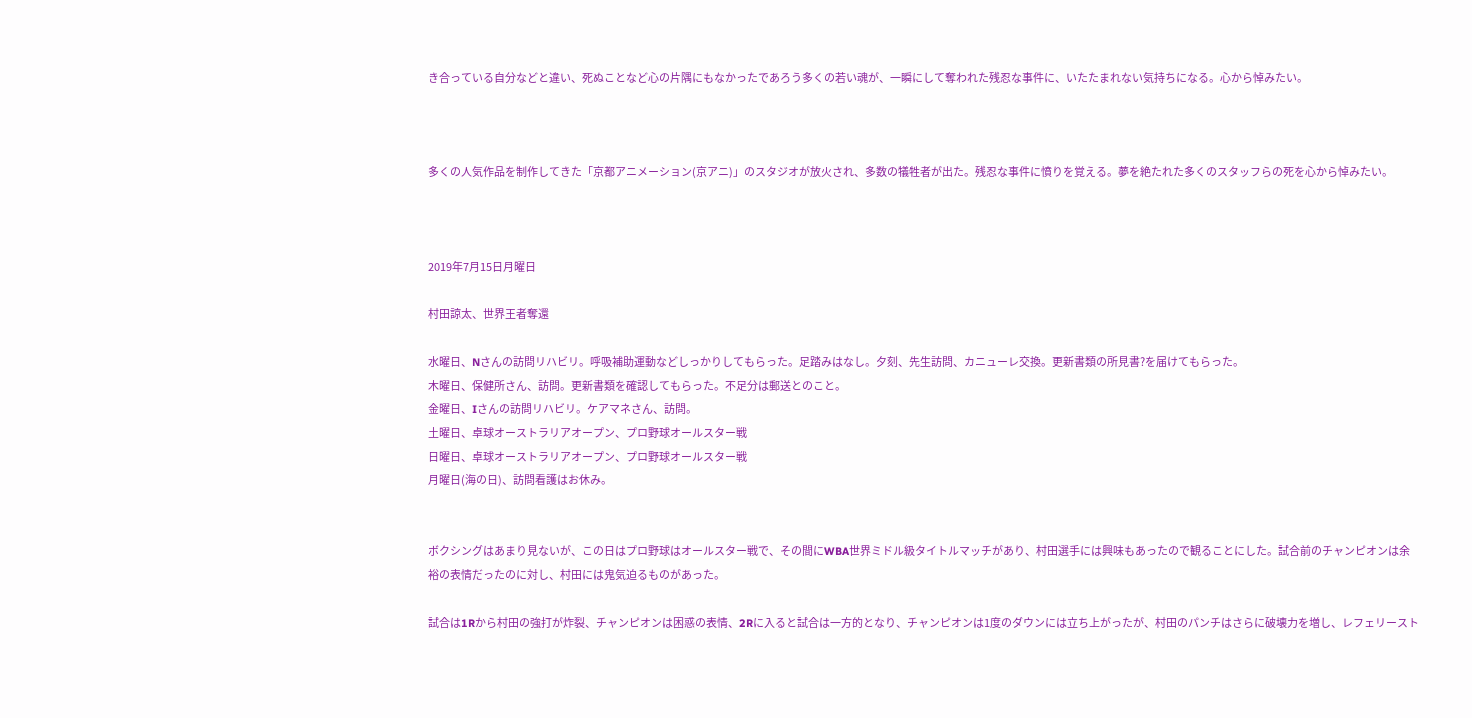き合っている自分などと違い、死ぬことなど心の片隅にもなかったであろう多くの若い魂が、一瞬にして奪われた残忍な事件に、いたたまれない気持ちになる。心から悼みたい。



多くの人気作品を制作してきた「京都アニメーション(京アニ)」のスタジオが放火され、多数の犠牲者が出た。残忍な事件に憤りを覚える。夢を絶たれた多くのスタッフらの死を心から悼みたい。



2019年7月15日月曜日

村田諒太、世界王者奪還

水曜日、Nさんの訪問リハビリ。呼吸補助運動などしっかりしてもらった。足踏みはなし。夕刻、先生訪問、カニューレ交換。更新書類の所見書?を届けてもらった。
木曜日、保健所さん、訪問。更新書類を確認してもらった。不足分は郵送とのこと。
金曜日、Iさんの訪問リハビリ。ケアマネさん、訪問。
土曜日、卓球オーストラリアオープン、プロ野球オールスター戦
日曜日、卓球オーストラリアオープン、プロ野球オールスター戦
月曜日(海の日)、訪問看護はお休み。


ボクシングはあまり見ないが、この日はプロ野球はオールスター戦で、その間にWBA世界ミドル級タイトルマッチがあり、村田選手には興味もあったので観ることにした。試合前のチャンピオンは余裕の表情だったのに対し、村田には鬼気迫るものがあった。

試合は1Rから村田の強打が炸裂、チャンピオンは困惑の表情、2Rに入ると試合は一方的となり、チャンピオンは1度のダウンには立ち上がったが、村田のパンチはさらに破壊力を増し、レフェリースト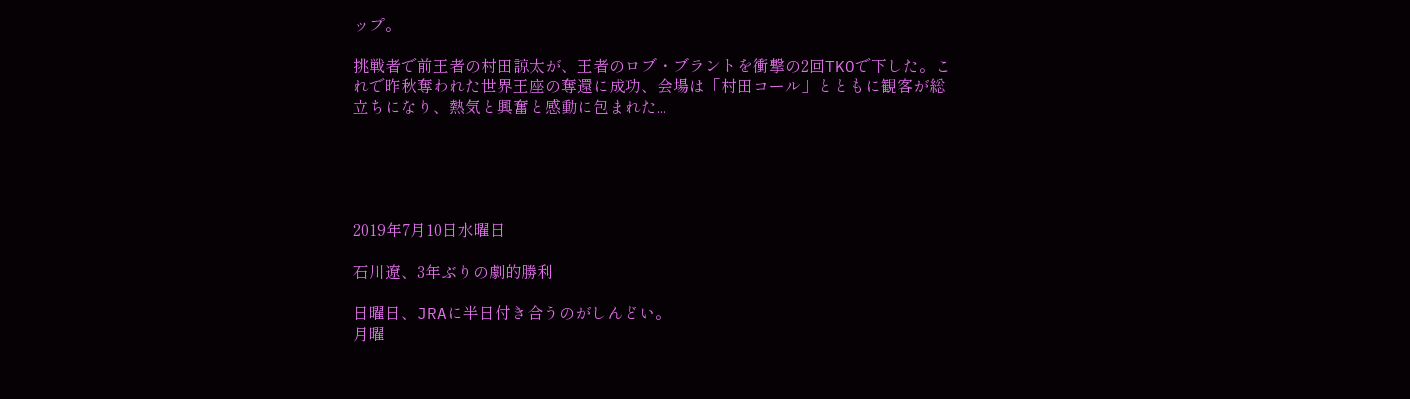ップ。

挑戦者で前王者の村田諒太が、王者のロブ・ブラントを衝撃の2回TKOで下した。これで昨秋奪われた世界王座の奪還に成功、会場は「村田コール」とともに観客が総立ちになり、熱気と興奮と感動に包まれた...





2019年7月10日水曜日

石川遼、3年ぶりの劇的勝利

日曜日、JRAに半日付き合うのがしんどい。
月曜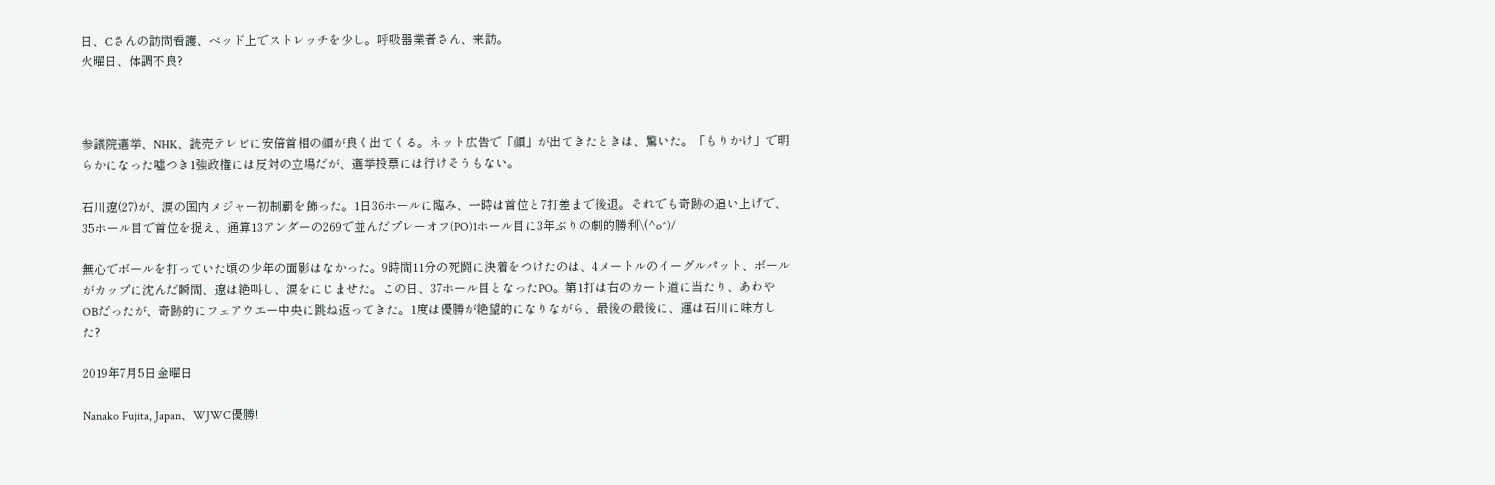日、Cさんの訪問看護、ベッド上でストレッチを少し。呼吸器業者さん、来訪。
火曜日、体調不良?



参議院選挙、NHK、読売テレビに安倍首相の顔が良く出てくる。ネット広告で「顔」が出てきたときは、驚いた。「もりかけ」で明らかになった噓つき1強政権には反対の立場だが、選挙投票には行けそうもない。

石川遼(27)が、涙の国内メジャー初制覇を飾った。1日36ホールに臨み、一時は首位と7打差まで後退。それでも奇跡の追い上げで、35ホール目で首位を捉え、通算13アンダーの269で並んだプレーオフ(PO)1ホール目に3年ぶりの劇的勝利\(^o^)/

無心でボールを打っていた頃の少年の面影はなかった。9時間11分の死闘に決着をつけたのは、4メートルのイーグルパット、ボールがカップに沈んだ瞬間、遼は絶叫し、涙をにじませた。この日、37ホール目となったPO。第1打は右のカート道に当たり、あわやOBだったが、奇跡的にフェアウエー中央に跳ね返ってきた。1度は優勝が絶望的になりながら、最後の最後に、運は石川に味方した?

2019年7月5日金曜日

Nanako Fujita, Japan、WJWC優勝!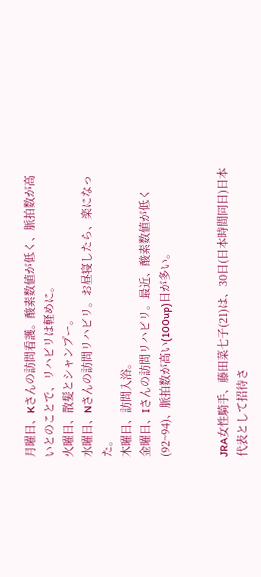月曜日、Kさんの訪問看護。酸素数値が低く、脈拍数が高いとのことで、リハビリは軽めに。
火曜日、散髪とシャンプー。
水曜日、Nさんの訪問リハビリ。お昼寝したら、楽になった。
木曜日、訪問入浴。
金曜日、Iさんの訪問リハビリ。最近、酸素数値が低く(92~94)、脈拍数が高い(100up)日が多い。


JRA女性騎手、藤田菜七子(21)は、30日(日本時間同日)日本代表として招待さ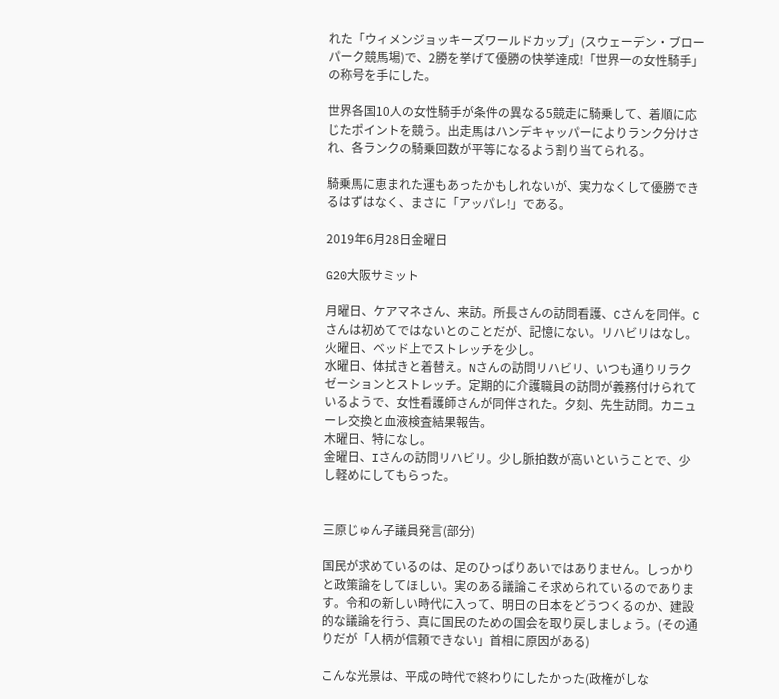れた「ウィメンジョッキーズワールドカップ」(スウェーデン・ブローパーク競馬場)で、2勝を挙げて優勝の快挙達成!「世界一の女性騎手」の称号を手にした。

世界各国10人の女性騎手が条件の異なる5競走に騎乗して、着順に応じたポイントを競う。出走馬はハンデキャッパーによりランク分けされ、各ランクの騎乗回数が平等になるよう割り当てられる。

騎乗馬に恵まれた運もあったかもしれないが、実力なくして優勝できるはずはなく、まさに「アッパレ!」である。

2019年6月28日金曜日

G20大阪サミット

月曜日、ケアマネさん、来訪。所長さんの訪問看護、Cさんを同伴。Cさんは初めてではないとのことだが、記憶にない。リハビリはなし。
火曜日、ベッド上でストレッチを少し。
水曜日、体拭きと着替え。Nさんの訪問リハビリ、いつも通りリラクゼーションとストレッチ。定期的に介護職員の訪問が義務付けられているようで、女性看護師さんが同伴された。夕刻、先生訪問。カニューレ交換と血液検査結果報告。
木曜日、特になし。
金曜日、Iさんの訪問リハビリ。少し脈拍数が高いということで、少し軽めにしてもらった。


三原じゅん子議員発言(部分)

国民が求めているのは、足のひっぱりあいではありません。しっかりと政策論をしてほしい。実のある議論こそ求められているのであります。令和の新しい時代に入って、明日の日本をどうつくるのか、建設的な議論を行う、真に国民のための国会を取り戻しましょう。(その通りだが「人柄が信頼できない」首相に原因がある)

こんな光景は、平成の時代で終わりにしたかった(政権がしな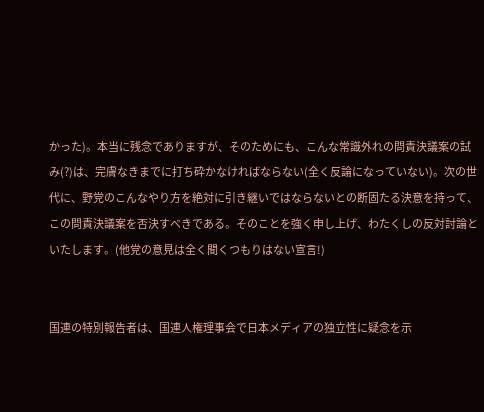かった)。本当に残念でありますが、そのためにも、こんな常識外れの問責決議案の試み(?)は、完膚なきまでに打ち砕かなければならない(全く反論になっていない)。次の世代に、野党のこんなやり方を絶対に引き継いではならないとの断固たる決意を持って、この問責決議案を否決すべきである。そのことを強く申し上げ、わたくしの反対討論といたします。(他党の意見は全く聞くつもりはない宣言!)


国連の特別報告者は、国連人権理事会で日本メディアの独立性に疑念を示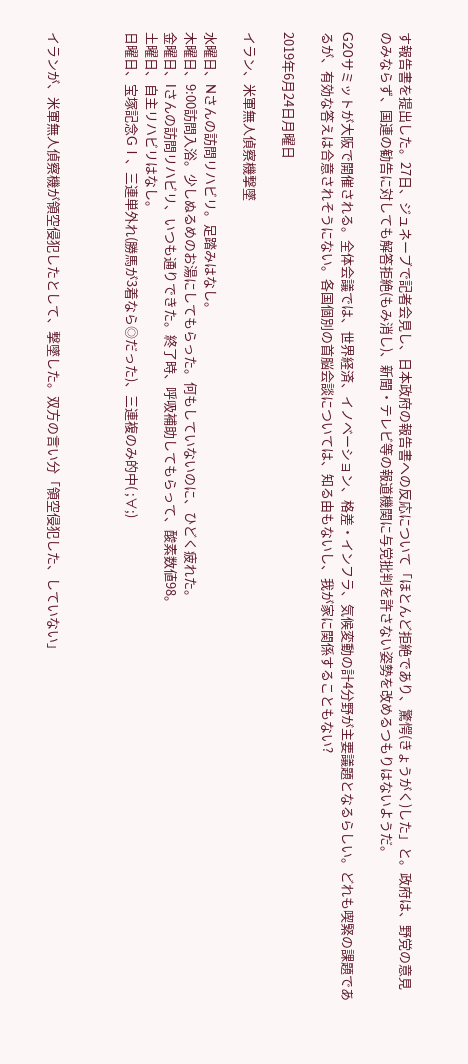す報告書を提出した。27日、ジュネーブで記者会見し、日本政府の報告書への反応について「ほとんど拒絶であり、驚愕(きょうがく)した」と。政府は、野党の意見のみならず、国連の勧告に対しても解答拒絶(もみ消し)、新聞・テレビ等の報道機関に与党批判を許さない姿勢を改めるつもりはないようだ。

G20サミットが大阪で開催される。全体会議では、世界経済、イノベーション、格差・インフラ、気候変動の計4分野が主要議題となるらしい。どれも喫緊の課題であるが、有効な答えは合意されそうにない。各国個別の首脳会談については、知る由もないし、我が家に関係することもない?

2019年6月24日月曜日

イラン、米軍無人偵察機撃墜

水曜日、Nさんの訪問リハビリ。足踏みはなし。
木曜日、9:00訪問入浴。少しぬるめのお湯にしてもらった。何もしていないのに、ひどく疲れた。
金曜日、Iさんの訪問リハビリ、いつも通りできた。終了時、呼吸補助してもらって、酸素数値98。
土曜日、自主リハビリはなし。
日曜日、宝塚記念GⅠ、三連単外れ(勝馬が3着なら◎だった)、三連複のみ的中( ;∀;)



イランが、米軍無人偵察機が領空侵犯したとして、撃墜した。双方の言い分「領空侵犯した、していない」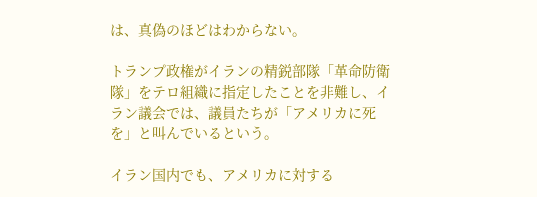は、真偽のほどはわからない。

トランプ政権がイランの精鋭部隊「革命防衛隊」をテロ組織に指定したことを非難し、イラン議会では、議員たちが「アメリカに死を」と叫んでいるという。

イラン国内でも、アメリカに対する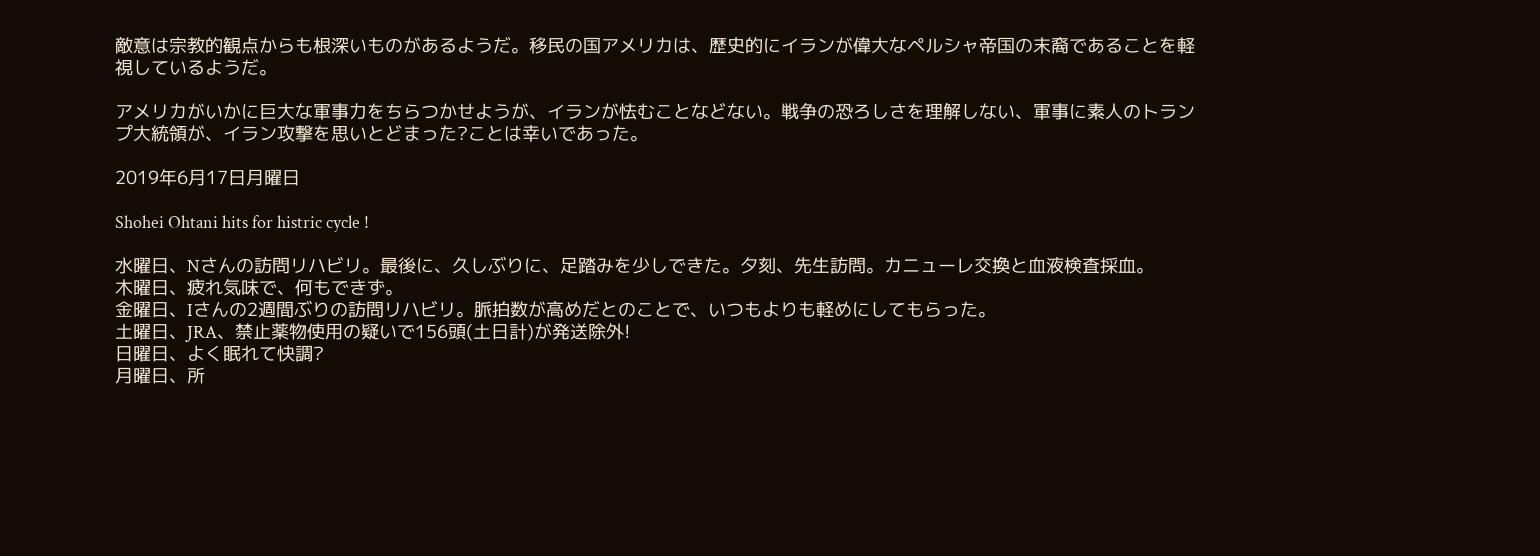敵意は宗教的観点からも根深いものがあるようだ。移民の国アメリカは、歴史的にイランが偉大なペルシャ帝国の末裔であることを軽視しているようだ。

アメリカがいかに巨大な軍事力をちらつかせようが、イランが怯むことなどない。戦争の恐ろしさを理解しない、軍事に素人のトランプ大統領が、イラン攻撃を思いとどまった?ことは幸いであった。

2019年6月17日月曜日

Shohei Ohtani hits for histric cycle !

水曜日、Nさんの訪問リハビリ。最後に、久しぶりに、足踏みを少しできた。夕刻、先生訪問。カニューレ交換と血液検査採血。
木曜日、疲れ気味で、何もできず。
金曜日、Iさんの2週間ぶりの訪問リハビリ。脈拍数が高めだとのことで、いつもよりも軽めにしてもらった。
土曜日、JRA、禁止薬物使用の疑いで156頭(土日計)が発送除外!
日曜日、よく眠れて快調?
月曜日、所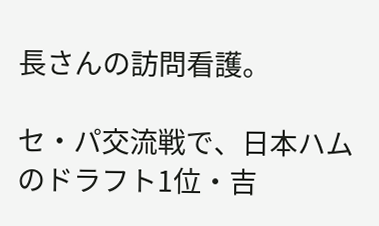長さんの訪問看護。

セ・パ交流戦で、日本ハムのドラフト1位・吉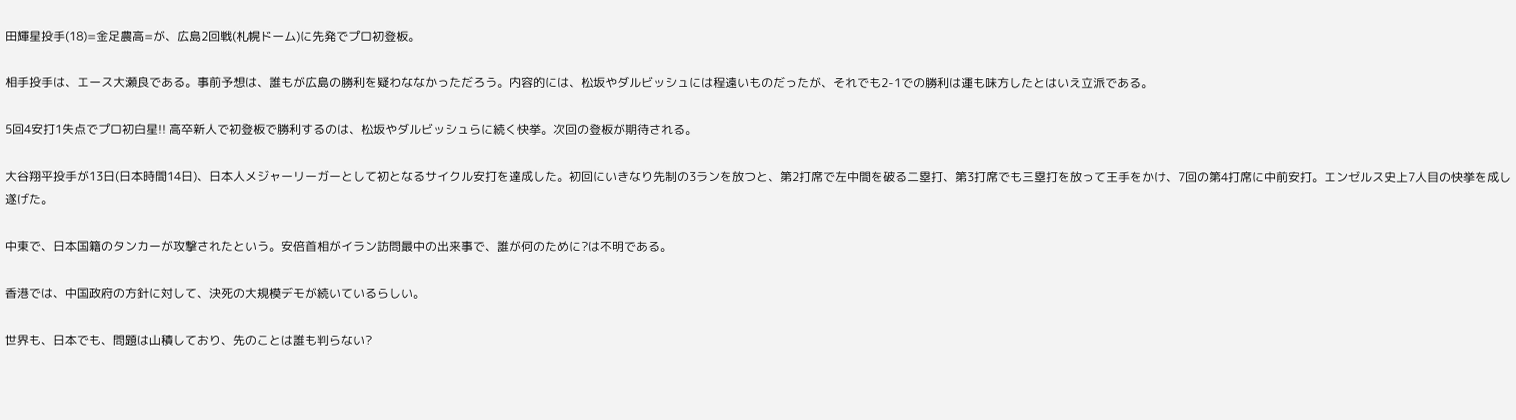田輝星投手(18)=金足農高=が、広島2回戦(札幌ドーム)に先発でプロ初登板。

相手投手は、エース大瀬良である。事前予想は、誰もが広島の勝利を疑わななかっただろう。内容的には、松坂やダルビッシュには程遠いものだったが、それでも2-1での勝利は運も味方したとはいえ立派である。

5回4安打1失点でプロ初白星!! 高卒新人で初登板で勝利するのは、松坂やダルビッシュらに続く快挙。次回の登板が期待される。

大谷翔平投手が13日(日本時間14日)、日本人メジャーリーガーとして初となるサイクル安打を達成した。初回にいきなり先制の3ランを放つと、第2打席で左中間を破る二塁打、第3打席でも三塁打を放って王手をかけ、7回の第4打席に中前安打。エンゼルス史上7人目の快挙を成し遂げた。

中東で、日本国籍のタンカーが攻撃されたという。安倍首相がイラン訪問最中の出来事で、誰が何のために?は不明である。

香港では、中国政府の方針に対して、決死の大規模デモが続いているらしい。

世界も、日本でも、問題は山積しており、先のことは誰も判らない?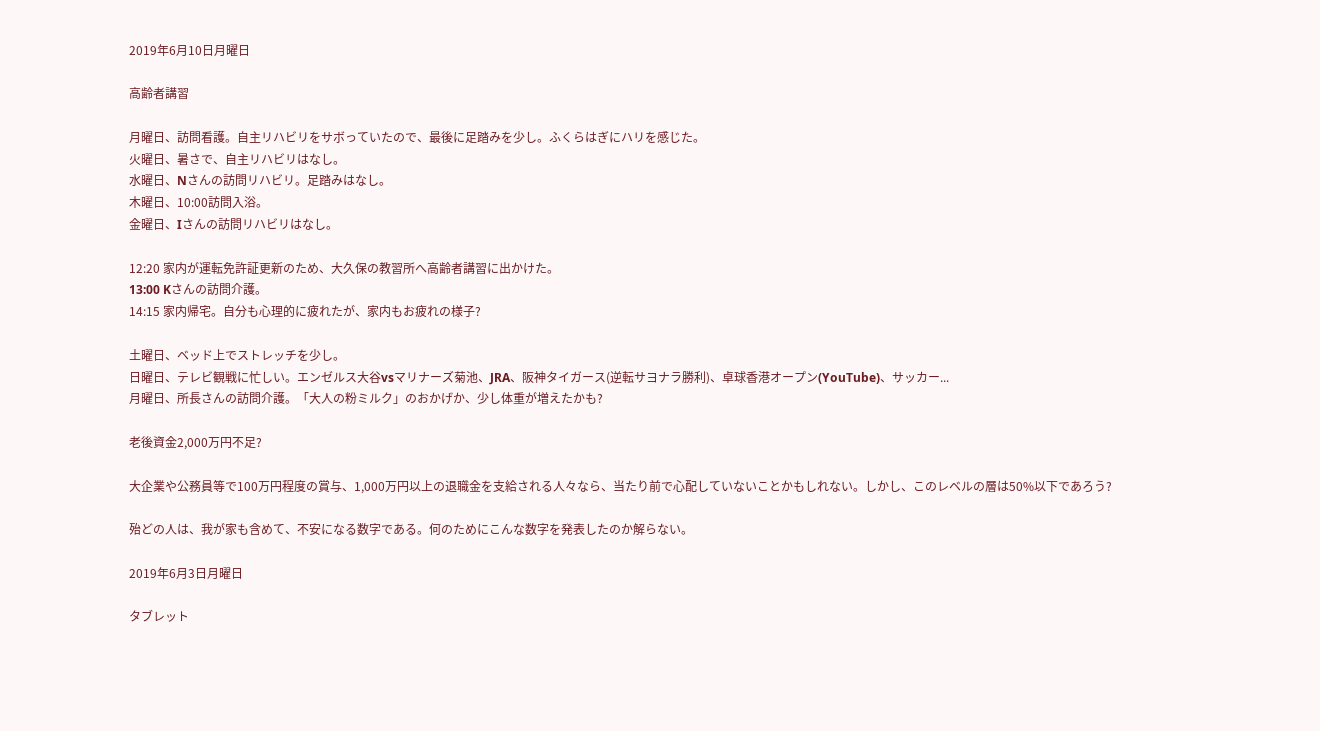2019年6月10日月曜日

高齢者講習

月曜日、訪問看護。自主リハビリをサボっていたので、最後に足踏みを少し。ふくらはぎにハリを感じた。
火曜日、暑さで、自主リハビリはなし。
水曜日、Nさんの訪問リハビリ。足踏みはなし。
木曜日、10:00訪問入浴。
金曜日、Iさんの訪問リハビリはなし。

12:20 家内が運転免許証更新のため、大久保の教習所へ高齢者講習に出かけた。
13:00 Kさんの訪問介護。
14:15 家内帰宅。自分も心理的に疲れたが、家内もお疲れの様子?

土曜日、ベッド上でストレッチを少し。
日曜日、テレビ観戦に忙しい。エンゼルス大谷vsマリナーズ菊池、JRA、阪神タイガース(逆転サヨナラ勝利)、卓球香港オープン(YouTube)、サッカー...
月曜日、所長さんの訪問介護。「大人の粉ミルク」のおかげか、少し体重が増えたかも?

老後資金2,000万円不足?

大企業や公務員等で100万円程度の賞与、1,000万円以上の退職金を支給される人々なら、当たり前で心配していないことかもしれない。しかし、このレベルの層は50%以下であろう?

殆どの人は、我が家も含めて、不安になる数字である。何のためにこんな数字を発表したのか解らない。

2019年6月3日月曜日

タブレット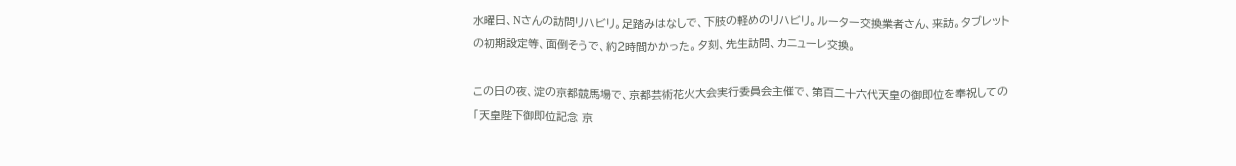水曜日、Nさんの訪問リハビリ。足踏みはなしで、下肢の軽めのリハビリ。ルーター交換業者さん、来訪。タブレットの初期設定等、面倒そうで、約2時間かかった。夕刻、先生訪問、カニューレ交換。

この日の夜、淀の京都競馬場で、京都芸術花火大会実行委員会主催で、第百二十六代天皇の御即位を奉祝しての「天皇陛下御即位記念 京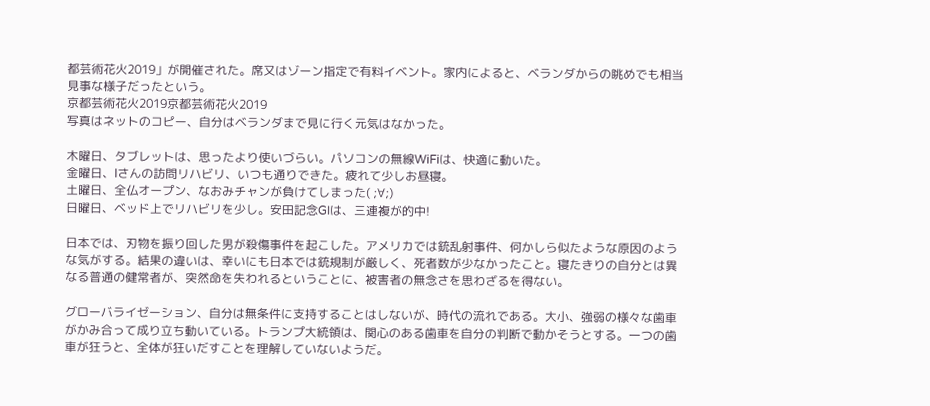都芸術花火2019」が開催された。席又はゾーン指定で有料イベント。家内によると、ベランダからの眺めでも相当見事な様子だったという。
京都芸術花火2019京都芸術花火2019
写真はネットのコピー、自分はベランダまで見に行く元気はなかった。

木曜日、タブレットは、思ったより使いづらい。パソコンの無線WiFiは、快適に動いた。
金曜日、Iさんの訪問リハビリ、いつも通りできた。疲れて少しお昼寝。
土曜日、全仏オープン、なおみチャンが負けてしまった( ;∀;)
日曜日、ベッド上でリハビリを少し。安田記念GⅠは、三連複が的中!

日本では、刃物を振り回した男が殺傷事件を起こした。アメリカでは銃乱射事件、何かしら似たような原因のような気がする。結果の違いは、幸いにも日本では銃規制が厳しく、死者数が少なかったこと。寝たきりの自分とは異なる普通の健常者が、突然命を失われるということに、被害者の無念さを思わざるを得ない。

グローバライゼーション、自分は無条件に支持することはしないが、時代の流れである。大小、強弱の様々な歯車がかみ合って成り立ち動いている。トランプ大統領は、関心のある歯車を自分の判断で動かそうとする。一つの歯車が狂うと、全体が狂いだすことを理解していないようだ。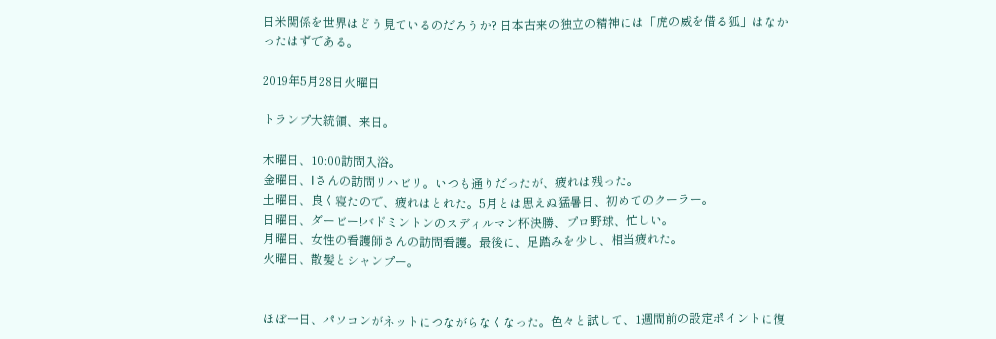日米関係を世界はどう見ているのだろうか? 日本古来の独立の精神には「虎の威を借る狐」はなかったはずである。

2019年5月28日火曜日

トランプ大統領、来日。

木曜日、10:00訪問入浴。
金曜日、Iさんの訪問リハビリ。いつも通りだったが、疲れは残った。
土曜日、良く寝たので、疲れはとれた。5月とは思えぬ猛暑日、初めてのクーラー。
日曜日、ダービー!バドミントンのスディルマン杯決勝、プロ野球、忙しい。
月曜日、女性の看護師さんの訪問看護。最後に、足踏みを少し、相当疲れた。
火曜日、散髪とシャンプー。


ほぼ一日、パソコンがネットにつながらなくなった。色々と試して、1週間前の設定ポイントに復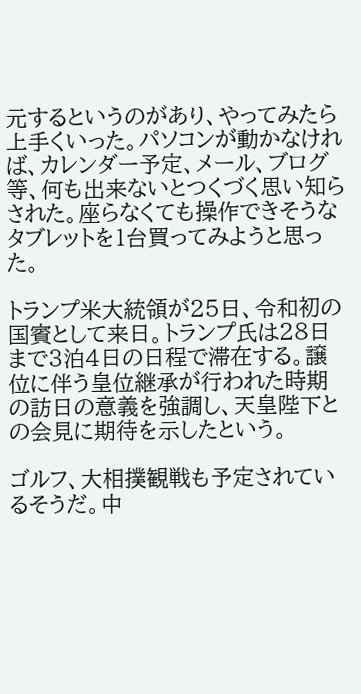元するというのがあり、やってみたら上手くいった。パソコンが動かなければ、カレンダー予定、メール、ブログ等、何も出来ないとつくづく思い知らされた。座らなくても操作できそうなタブレットを1台買ってみようと思った。

トランプ米大統領が25日、令和初の国賓として来日。トランプ氏は28日まで3泊4日の日程で滞在する。譲位に伴う皇位継承が行われた時期の訪日の意義を強調し、天皇陛下との会見に期待を示したという。

ゴルフ、大相撲観戦も予定されているそうだ。中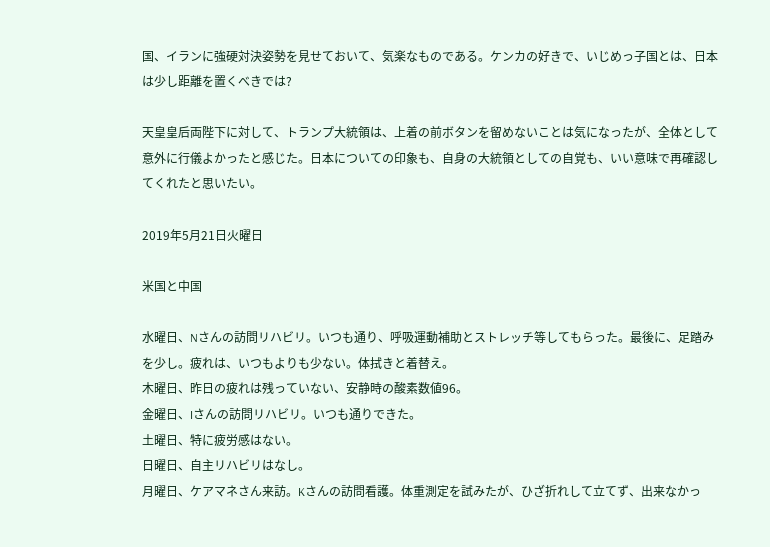国、イランに強硬対決姿勢を見せておいて、気楽なものである。ケンカの好きで、いじめっ子国とは、日本は少し距離を置くべきでは?

天皇皇后両陛下に対して、トランプ大統領は、上着の前ボタンを留めないことは気になったが、全体として意外に行儀よかったと感じた。日本についての印象も、自身の大統領としての自覚も、いい意味で再確認してくれたと思いたい。

2019年5月21日火曜日

米国と中国

水曜日、Nさんの訪問リハビリ。いつも通り、呼吸運動補助とストレッチ等してもらった。最後に、足踏みを少し。疲れは、いつもよりも少ない。体拭きと着替え。
木曜日、昨日の疲れは残っていない、安静時の酸素数値96。
金曜日、Iさんの訪問リハビリ。いつも通りできた。
土曜日、特に疲労感はない。
日曜日、自主リハビリはなし。
月曜日、ケアマネさん来訪。Kさんの訪問看護。体重測定を試みたが、ひざ折れして立てず、出来なかっ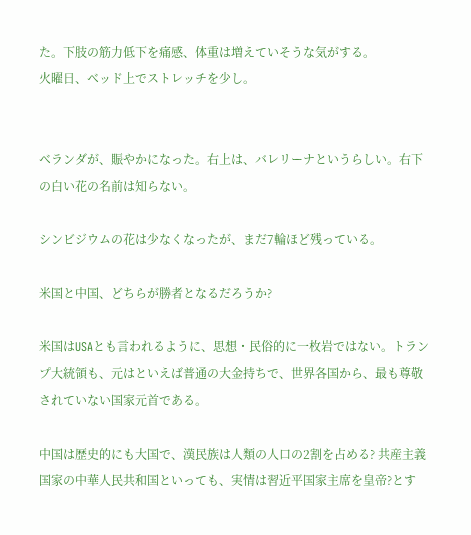た。下肢の筋力低下を痛感、体重は増えていそうな気がする。
火曜日、ベッド上でストレッチを少し。


ベランダが、賑やかになった。右上は、バレリーナというらしい。右下の白い花の名前は知らない。

シンビジウムの花は少なくなったが、まだ7輪ほど残っている。

米国と中国、どちらが勝者となるだろうか?

米国はUSAとも言われるように、思想・民俗的に一枚岩ではない。トランプ大統領も、元はといえば普通の大金持ちで、世界各国から、最も尊敬されていない国家元首である。

中国は歴史的にも大国で、漢民族は人類の人口の2割を占める? 共産主義国家の中華人民共和国といっても、実情は習近平国家主席を皇帝?とす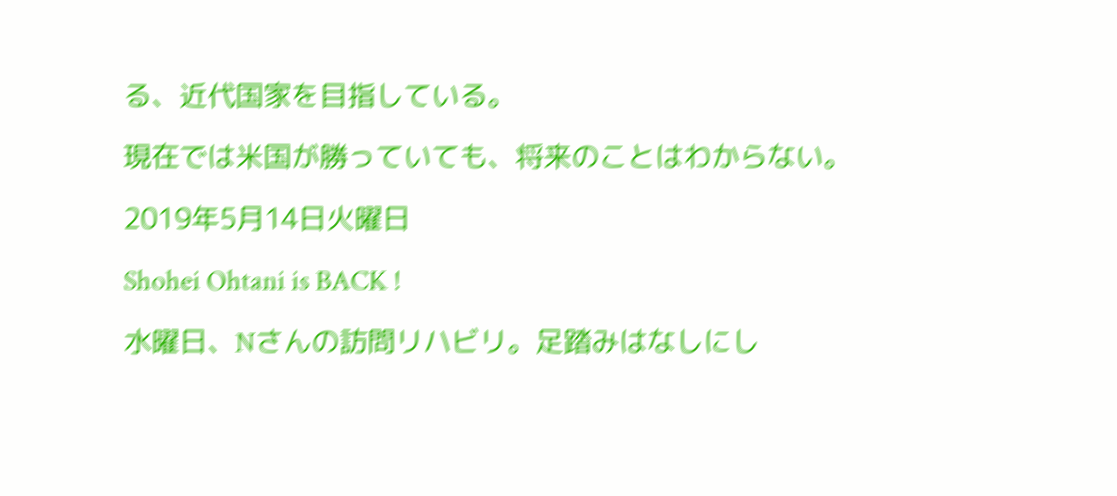る、近代国家を目指している。

現在では米国が勝っていても、将来のことはわからない。

2019年5月14日火曜日

Shohei Ohtani is BACK !

水曜日、Nさんの訪問リハビリ。足踏みはなしにし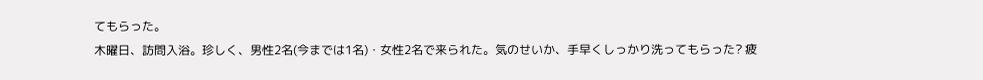てもらった。
木曜日、訪問入浴。珍しく、男性2名(今までは1名)・女性2名で来られた。気のせいか、手早くしっかり洗ってもらった? 疲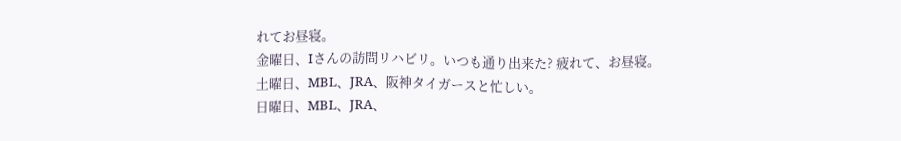れてお昼寝。
金曜日、Iさんの訪問リハビリ。いつも通り出来た? 疲れて、お昼寝。
土曜日、MBL、JRA、阪神タイガースと忙しい。
日曜日、MBL、JRA、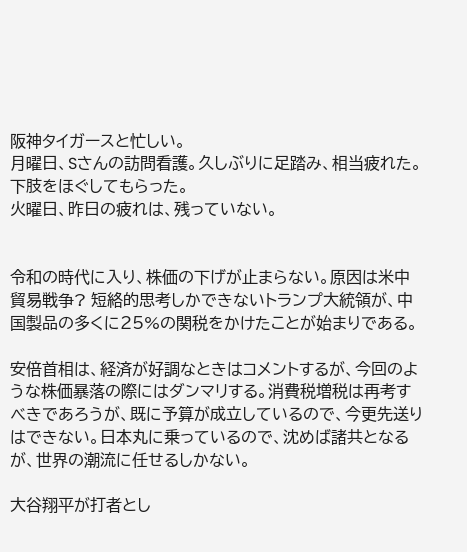阪神タイガースと忙しい。
月曜日、Sさんの訪問看護。久しぶりに足踏み、相当疲れた。下肢をほぐしてもらった。
火曜日、昨日の疲れは、残っていない。


令和の時代に入り、株価の下げが止まらない。原因は米中貿易戦争? 短絡的思考しかできないトランプ大統領が、中国製品の多くに25%の関税をかけたことが始まりである。

安倍首相は、経済が好調なときはコメントするが、今回のような株価暴落の際にはダンマリする。消費税増税は再考すべきであろうが、既に予算が成立しているので、今更先送りはできない。日本丸に乗っているので、沈めば諸共となるが、世界の潮流に任せるしかない。

大谷翔平が打者とし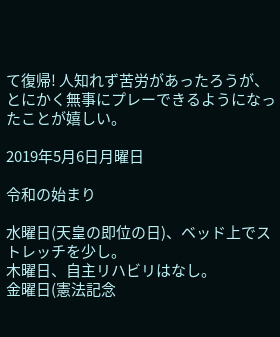て復帰! 人知れず苦労があったろうが、とにかく無事にプレーできるようになったことが嬉しい。

2019年5月6日月曜日

令和の始まり

水曜日(天皇の即位の日)、ベッド上でストレッチを少し。
木曜日、自主リハビリはなし。
金曜日(憲法記念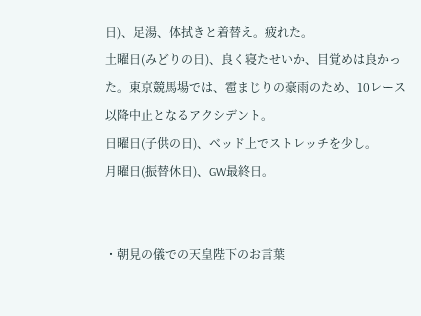日)、足湯、体拭きと着替え。疲れた。
土曜日(みどりの日)、良く寝たせいか、目覚めは良かった。東京競馬場では、雹まじりの豪雨のため、10レース以降中止となるアクシデント。
日曜日(子供の日)、ベッド上でストレッチを少し。
月曜日(振替休日)、GW最終日。


・朝見の儀での天皇陛下のお言葉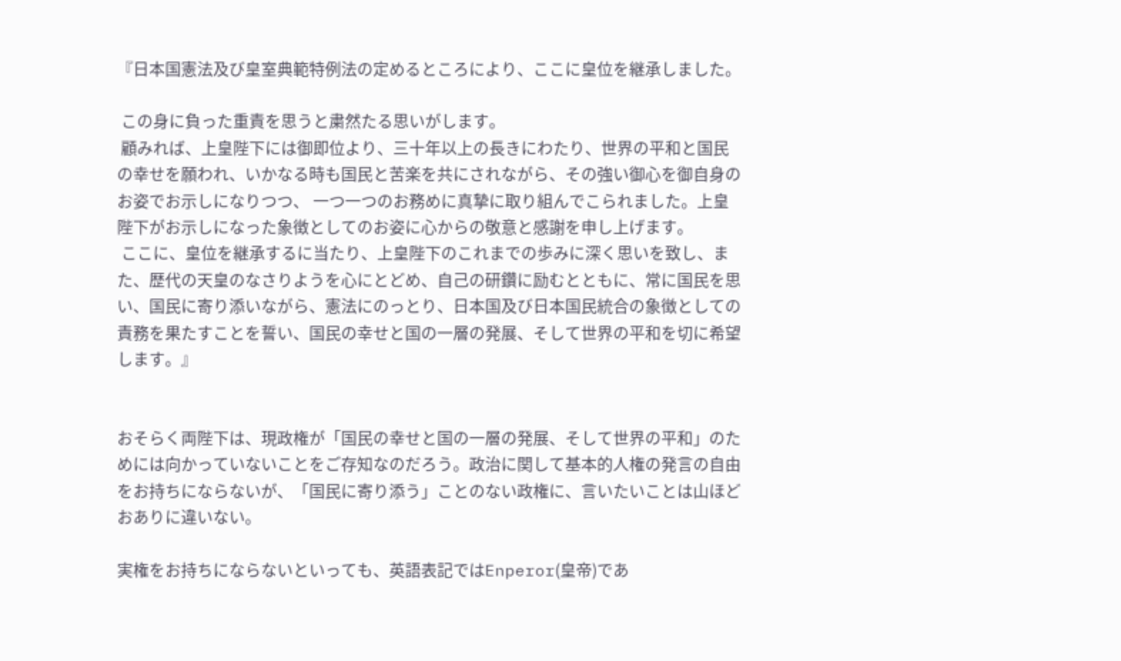『日本国憲法及び皇室典範特例法の定めるところにより、ここに皇位を継承しました。

 この身に負った重責を思うと粛然たる思いがします。
 顧みれば、上皇陛下には御即位より、三十年以上の長きにわたり、世界の平和と国民の幸せを願われ、いかなる時も国民と苦楽を共にされながら、その強い御心を御自身のお姿でお示しになりつつ、 一つ一つのお務めに真摯に取り組んでこられました。上皇陛下がお示しになった象徴としてのお姿に心からの敬意と感謝を申し上げます。
 ここに、皇位を継承するに当たり、上皇陛下のこれまでの歩みに深く思いを致し、また、歴代の天皇のなさりようを心にとどめ、自己の研鑽に励むとともに、常に国民を思い、国民に寄り添いながら、憲法にのっとり、日本国及び日本国民統合の象徴としての責務を果たすことを誓い、国民の幸せと国の一層の発展、そして世界の平和を切に希望します。』


おそらく両陛下は、現政権が「国民の幸せと国の一層の発展、そして世界の平和」のためには向かっていないことをご存知なのだろう。政治に関して基本的人権の発言の自由をお持ちにならないが、「国民に寄り添う」ことのない政権に、言いたいことは山ほどおありに違いない。

実権をお持ちにならないといっても、英語表記ではEnperor(皇帝)であ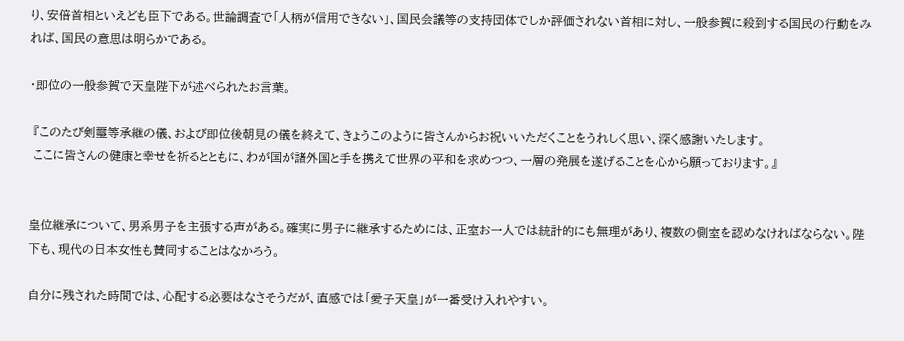り、安倍首相といえども臣下である。世論調査で「人柄が信用できない」、国民会議等の支持団体でしか評価されない首相に対し、一般参賀に殺到する国民の行動をみれば、国民の意思は明らかである。

・即位の一般参賀で天皇陛下が述べられたお言葉。

 『このたび剣璽等承継の儀、および即位後朝見の儀を終えて、きょうこのように皆さんからお祝いいただくことをうれしく思い、深く感謝いたします。
 ここに皆さんの健康と幸せを祈るとともに、わが国が諸外国と手を携えて世界の平和を求めつつ、一層の発展を遂げることを心から願っております。』


皇位継承について、男系男子を主張する声がある。確実に男子に継承するためには、正室お一人では統計的にも無理があり、複数の側室を認めなければならない。陛下も、現代の日本女性も賛同することはなかろう。

自分に残された時間では、心配する必要はなさそうだが、直感では「愛子天皇」が一番受け入れやすい。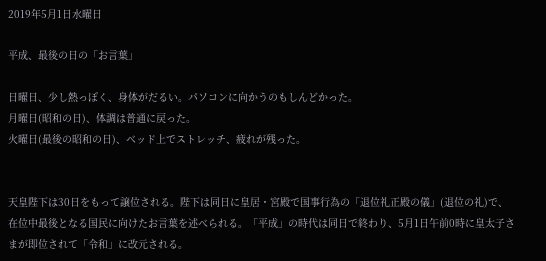2019年5月1日水曜日

平成、最後の日の「お言葉」

日曜日、少し熱っぽく、身体がだるい。パソコンに向かうのもしんどかった。
月曜日(昭和の日)、体調は普通に戻った。
火曜日(最後の昭和の日)、ベッド上でストレッチ、疲れが残った。


天皇陛下は30日をもって譲位される。陛下は同日に皇居・宮殿で国事行為の「退位礼正殿の儀」(退位の礼)で、在位中最後となる国民に向けたお言葉を述べられる。「平成」の時代は同日で終わり、5月1日午前0時に皇太子さまが即位されて「令和」に改元される。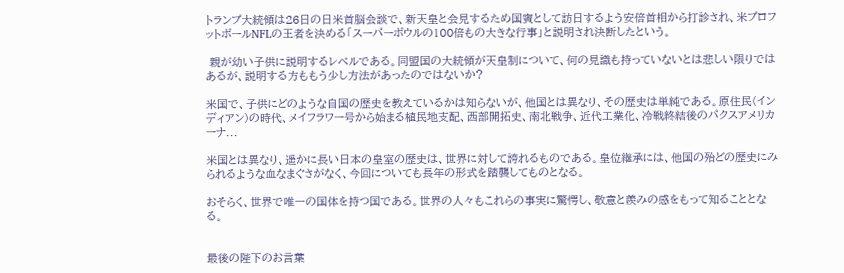トランプ大統領は26日の日米首脳会談で、新天皇と会見するため国賓として訪日するよう安倍首相から打診され、米プロフットボールNFLの王者を決める「スーパーボウルの100倍もの大きな行事」と説明され決断したという。

 親が幼い子供に説明するレベルである。同盟国の大統領が天皇制について、何の見識も持っていないとは悲しい限りではあるが、説明する方ももう少し方法があったのではないか?

米国で、子供にどのような自国の歴史を教えているかは知らないが、他国とは異なり、その歴史は単純である。原住民(インディアン)の時代、メイフラワー号から始まる植民地支配、西部開拓史、南北戦争、近代工業化、冷戦終結後のパクスアメリカーナ...

米国とは異なり、遥かに長い日本の皇室の歴史は、世界に対して誇れるものである。皇位継承には、他国の殆どの歴史にみられるような血なまぐさがなく、今回についても長年の形式を踏襲してものとなる。

おそらく、世界で唯一の国体を持つ国である。世界の人々もこれらの事実に驚愕し、敬意と羨みの感をもって知ることとなる。


最後の陛下のお言葉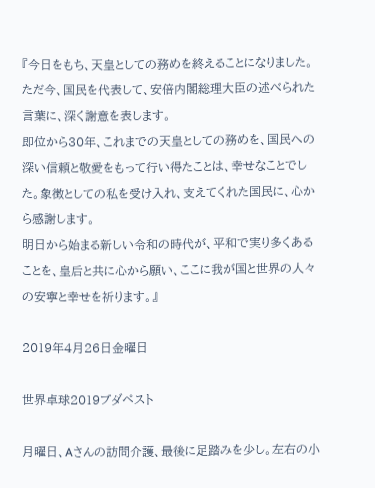『今日をもち、天皇としての務めを終えることになりました。
ただ今、国民を代表して、安倍内閣総理大臣の述べられた言葉に、深く謝意を表します。
即位から30年、これまでの天皇としての務めを、国民への深い信頼と敬愛をもって行い得たことは、幸せなことでした。象徴としての私を受け入れ、支えてくれた国民に、心から感謝します。
明日から始まる新しい令和の時代が、平和で実り多くあることを、皇后と共に心から願い、ここに我が国と世界の人々の安寧と幸せを祈ります。』

2019年4月26日金曜日

世界卓球2019ブダペスト

月曜日、Aさんの訪問介護、最後に足踏みを少し。左右の小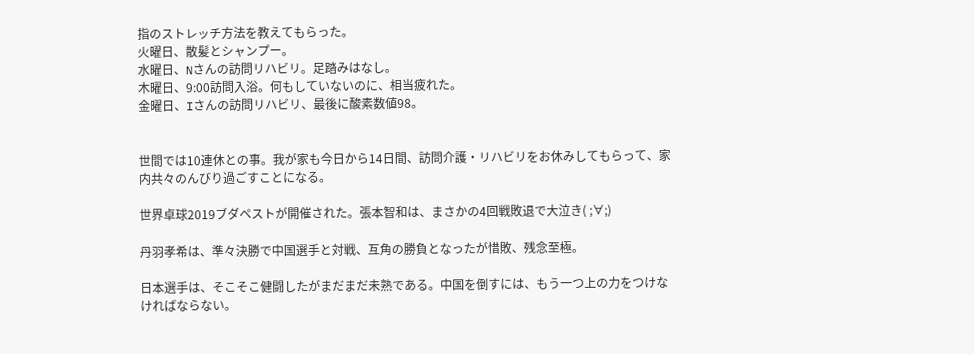指のストレッチ方法を教えてもらった。
火曜日、散髪とシャンプー。
水曜日、Nさんの訪問リハビリ。足踏みはなし。
木曜日、9:00訪問入浴。何もしていないのに、相当疲れた。
金曜日、Iさんの訪問リハビリ、最後に酸素数値98。


世間では10連休との事。我が家も今日から14日間、訪問介護・リハビリをお休みしてもらって、家内共々のんびり過ごすことになる。

世界卓球2019ブダペストが開催された。張本智和は、まさかの4回戦敗退で大泣き( ;∀;)

丹羽孝希は、準々決勝で中国選手と対戦、互角の勝負となったが惜敗、残念至極。

日本選手は、そこそこ健闘したがまだまだ未熟である。中国を倒すには、もう一つ上の力をつけなければならない。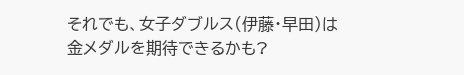それでも、女子ダブルス(伊藤・早田)は金メダルを期待できるかも?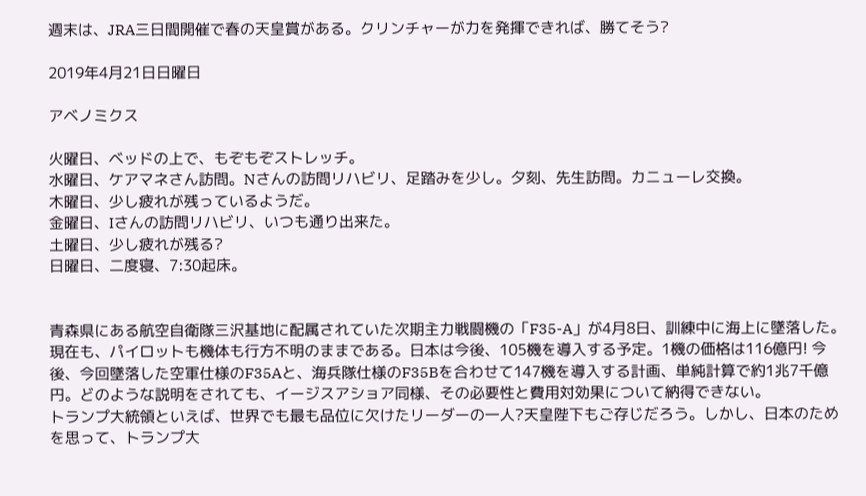週末は、JRA三日間開催で春の天皇賞がある。クリンチャーが力を発揮できれば、勝てそう?

2019年4月21日日曜日

アベノミクス

火曜日、ベッドの上で、もぞもぞストレッチ。
水曜日、ケアマネさん訪問。Nさんの訪問リハビリ、足踏みを少し。夕刻、先生訪問。カニューレ交換。
木曜日、少し疲れが残っているようだ。
金曜日、Iさんの訪問リハビリ、いつも通り出来た。
土曜日、少し疲れが残る?
日曜日、二度寝、7:30起床。


青森県にある航空自衛隊三沢基地に配属されていた次期主力戦闘機の「F35-A」が4月8日、訓練中に海上に墜落した。現在も、パイロットも機体も行方不明のままである。日本は今後、105機を導入する予定。1機の価格は116億円! 今後、今回墜落した空軍仕様のF35Aと、海兵隊仕様のF35Bを合わせて147機を導入する計画、単純計算で約1兆7千億円。どのような説明をされても、イージスアショア同様、その必要性と費用対効果について納得できない。
トランプ大統領といえば、世界でも最も品位に欠けたリーダーの一人?天皇陛下もご存じだろう。しかし、日本のためを思って、トランプ大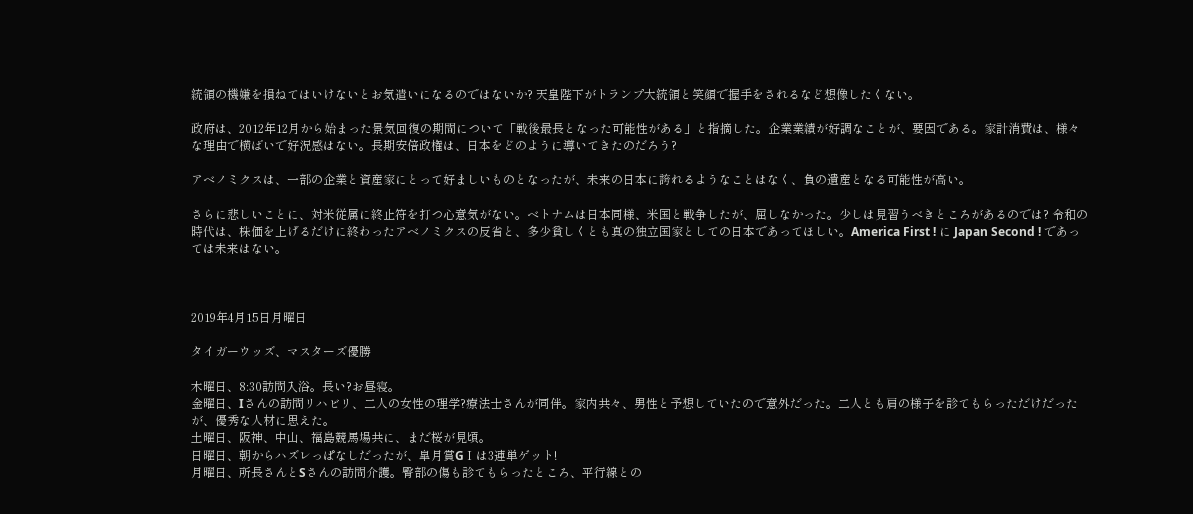統領の機嫌を損ねてはいけないとお気遣いになるのではないか? 天皇陛下がトランプ大統領と笑顔で握手をされるなど想像したくない。

政府は、2012年12月から始まった景気回復の期間について「戦後最長となった可能性がある」と指摘した。企業業績が好調なことが、要因である。家計消費は、様々な理由で横ばいで好況感はない。長期安倍政権は、日本をどのように導いてきたのだろう?

アベノミクスは、一部の企業と資産家にとって好ましいものとなったが、未来の日本に誇れるようなことはなく、負の遺産となる可能性が高い。

さらに悲しいことに、対米従属に終止符を打つ心意気がない。ベトナムは日本同様、米国と戦争したが、屈しなかった。少しは見習うべきところがあるのでは? 令和の時代は、株価を上げるだけに終わったアベノミクスの反省と、多少貧しくとも真の独立国家としての日本であってほしい。America First ! に Japan Second ! であっては未来はない。



2019年4月15日月曜日

タイガーウッズ、マスターズ優勝

木曜日、8:30訪問入浴。長い?お昼寝。
金曜日、Iさんの訪問リハビリ、二人の女性の理学?療法士さんが同伴。家内共々、男性と予想していたので意外だった。二人とも肩の様子を診てもらっただけだったが、優秀な人材に思えた。
土曜日、阪神、中山、福島競馬場共に、まだ桜が見頃。
日曜日、朝からハズレっぱなしだったが、皐月賞GⅠは3連単ゲット!
月曜日、所長さんとSさんの訪問介護。臀部の傷も診てもらったところ、平行線との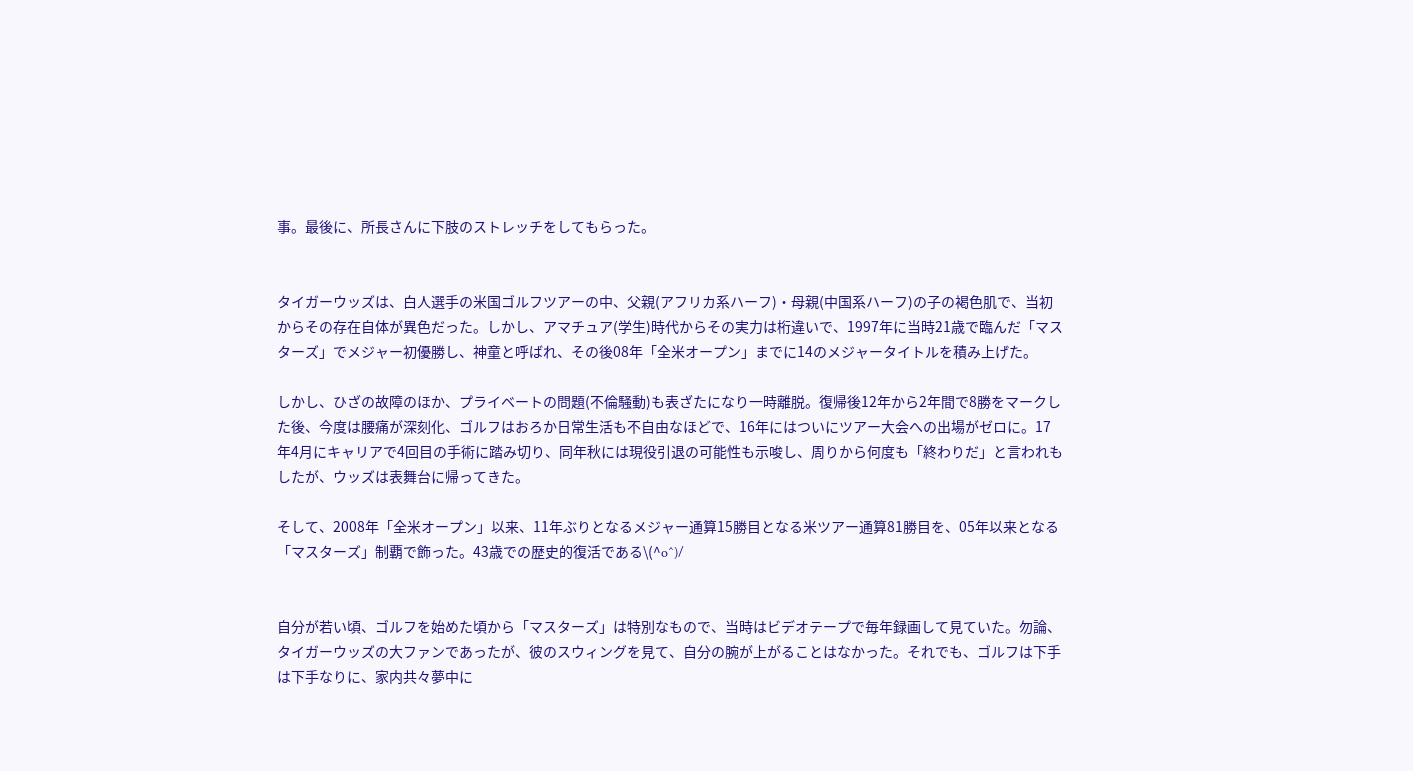事。最後に、所長さんに下肢のストレッチをしてもらった。


タイガーウッズは、白人選手の米国ゴルフツアーの中、父親(アフリカ系ハーフ)・母親(中国系ハーフ)の子の褐色肌で、当初からその存在自体が異色だった。しかし、アマチュア(学生)時代からその実力は桁違いで、1997年に当時21歳で臨んだ「マスターズ」でメジャー初優勝し、神童と呼ばれ、その後08年「全米オープン」までに14のメジャータイトルを積み上げた。

しかし、ひざの故障のほか、プライベートの問題(不倫騒動)も表ざたになり一時離脱。復帰後12年から2年間で8勝をマークした後、今度は腰痛が深刻化、ゴルフはおろか日常生活も不自由なほどで、16年にはついにツアー大会への出場がゼロに。17年4月にキャリアで4回目の手術に踏み切り、同年秋には現役引退の可能性も示唆し、周りから何度も「終わりだ」と言われもしたが、ウッズは表舞台に帰ってきた。

そして、2008年「全米オープン」以来、11年ぶりとなるメジャー通算15勝目となる米ツアー通算81勝目を、05年以来となる「マスターズ」制覇で飾った。43歳での歴史的復活である\(^o^)/


自分が若い頃、ゴルフを始めた頃から「マスターズ」は特別なもので、当時はビデオテープで毎年録画して見ていた。勿論、タイガーウッズの大ファンであったが、彼のスウィングを見て、自分の腕が上がることはなかった。それでも、ゴルフは下手は下手なりに、家内共々夢中に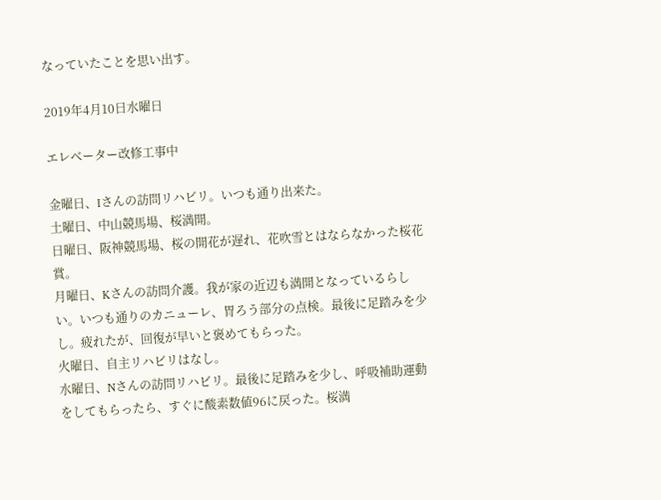なっていたことを思い出す。

2019年4月10日水曜日

エレベーター改修工事中

金曜日、Iさんの訪問リハビリ。いつも通り出来た。
土曜日、中山競馬場、桜満開。
日曜日、阪神競馬場、桜の開花が遅れ、花吹雪とはならなかった桜花賞。
月曜日、Kさんの訪問介護。我が家の近辺も満開となっているらしい。いつも通りのカニューレ、胃ろう部分の点検。最後に足踏みを少し。疲れたが、回復が早いと褒めてもらった。
火曜日、自主リハビリはなし。
水曜日、Nさんの訪問リハビリ。最後に足踏みを少し、呼吸補助運動をしてもらったら、すぐに酸素数値96に戻った。桜満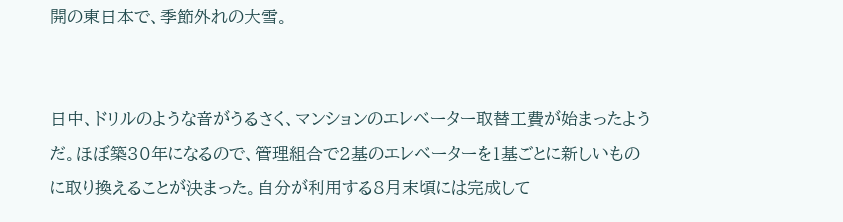開の東日本で、季節外れの大雪。


日中、ドリルのような音がうるさく、マンションのエレベーター取替工費が始まったようだ。ほぼ築30年になるので、管理組合で2基のエレベーターを1基ごとに新しいものに取り換えることが決まった。自分が利用する8月末頃には完成して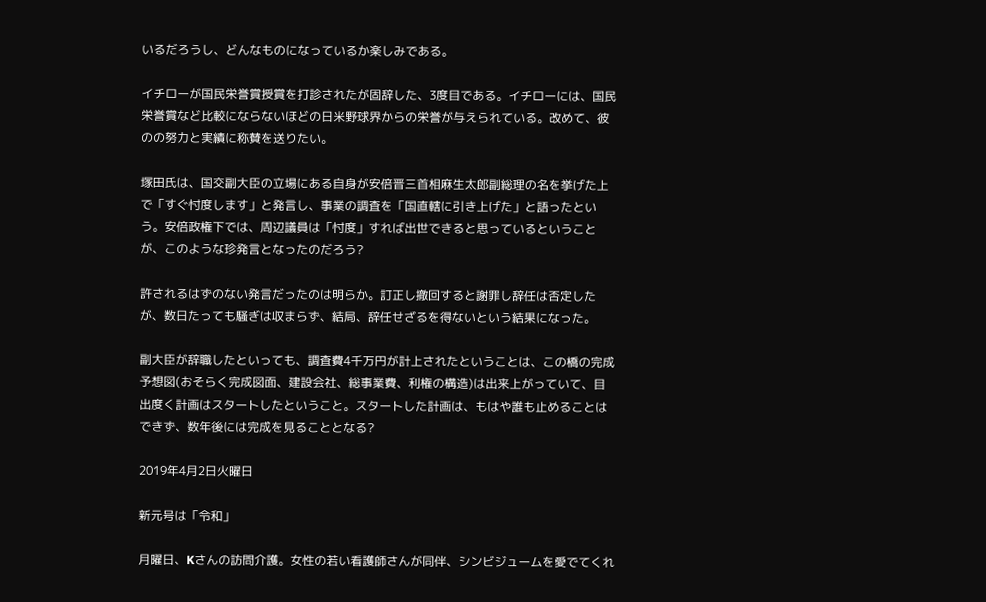いるだろうし、どんなものになっているか楽しみである。

イチローが国民栄誉賞授賞を打診されたが固辞した、3度目である。イチローには、国民栄誉賞など比較にならないほどの日米野球界からの栄誉が与えられている。改めて、彼のの努力と実績に称賛を送りたい。

塚田氏は、国交副大臣の立場にある自身が安倍晋三首相麻生太郎副総理の名を挙げた上で「すぐ忖度します」と発言し、事業の調査を「国直轄に引き上げた」と語ったという。安倍政権下では、周辺議員は「忖度」すれば出世できると思っているということが、このような珍発言となったのだろう?

許されるはずのない発言だったのは明らか。訂正し撤回すると謝罪し辞任は否定したが、数日たっても騒ぎは収まらず、結局、辞任せざるを得ないという結果になった。

副大臣が辞職したといっても、調査費4千万円が計上されたということは、この橋の完成予想図(おそらく完成図面、建設会社、総事業費、利権の構造)は出来上がっていて、目出度く計画はスタートしたということ。スタートした計画は、もはや誰も止めることはできず、数年後には完成を見ることとなる?

2019年4月2日火曜日

新元号は「令和」

月曜日、Kさんの訪問介護。女性の若い看護師さんが同伴、シンビジュームを愛でてくれ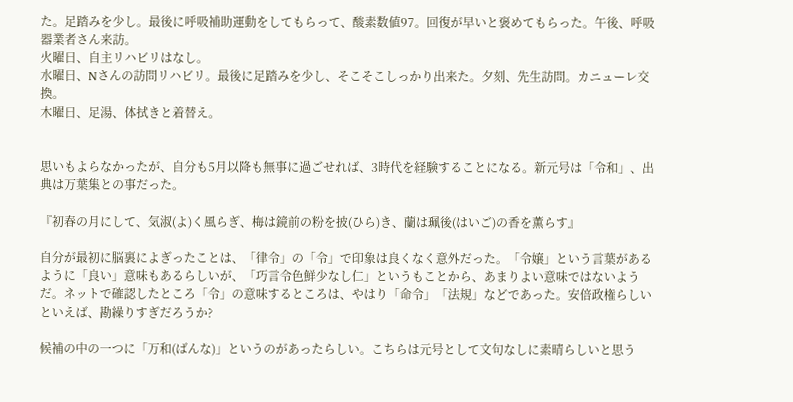た。足踏みを少し。最後に呼吸補助運動をしてもらって、酸素数値97。回復が早いと褒めてもらった。午後、呼吸器業者さん来訪。
火曜日、自主リハビリはなし。
水曜日、Nさんの訪問リハビリ。最後に足踏みを少し、そこそこしっかり出来た。夕刻、先生訪問。カニューレ交換。
木曜日、足湯、体拭きと着替え。


思いもよらなかったが、自分も5月以降も無事に過ごせれば、3時代を経験することになる。新元号は「令和」、出典は万葉集との事だった。

『初春の月にして、気淑(よ)く風らぎ、梅は鏡前の粉を披(ひら)き、蘭は珮後(はいご)の香を薫らす』

自分が最初に脳裏によぎったことは、「律令」の「令」で印象は良くなく意外だった。「令嬢」という言葉があるように「良い」意味もあるらしいが、「巧言令色鮮少なし仁」というもことから、あまりよい意味ではないようだ。ネットで確認したところ「令」の意味するところは、やはり「命令」「法規」などであった。安倍政権らしいといえば、勘繰りすぎだろうか?

候補の中の一つに「万和(ばんな)」というのがあったらしい。こちらは元号として文句なしに素晴らしいと思う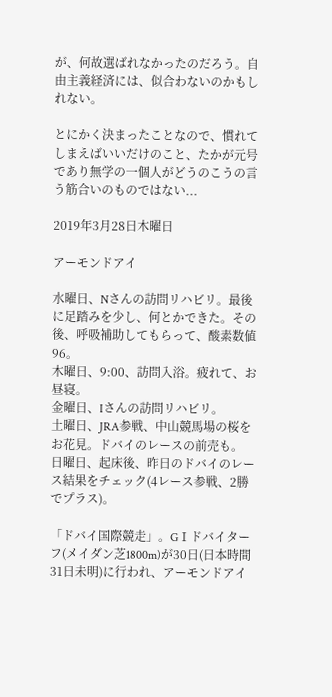が、何故選ばれなかったのだろう。自由主義経済には、似合わないのかもしれない。

とにかく決まったことなので、慣れてしまえばいいだけのこと、たかが元号であり無学の一個人がどうのこうの言う筋合いのものではない...

2019年3月28日木曜日

アーモンドアイ

水曜日、Nさんの訪問リハビリ。最後に足踏みを少し、何とかできた。その後、呼吸補助してもらって、酸素数値96。
木曜日、9:00、訪問入浴。疲れて、お昼寝。
金曜日、Iさんの訪問リハビリ。
土曜日、JRA参戦、中山競馬場の桜をお花見。ドバイのレースの前売も。
日曜日、起床後、昨日のドバイのレース結果をチェック(4レース参戦、2勝でプラス)。

「ドバイ国際競走」。GⅠドバイターフ(メイダン芝1800m)が30日(日本時間31日未明)に行われ、アーモンドアイ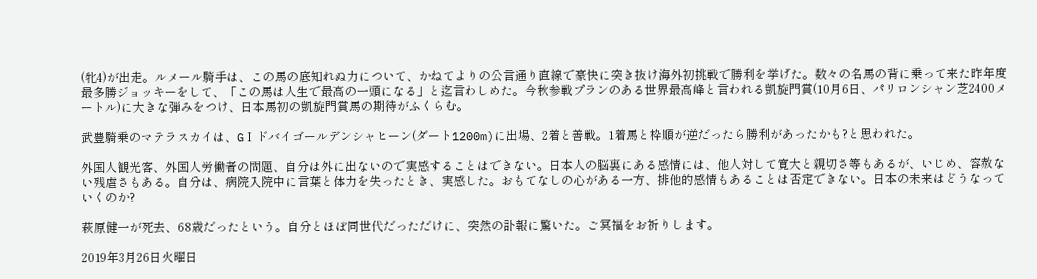(牝4)が出走。ルメール騎手は、この馬の底知れぬ力について、かねてよりの公言通り直線で豪快に突き抜け海外初挑戦で勝利を挙げた。数々の名馬の背に乗って来た昨年度最多勝ジョッキーをして、「この馬は人生で最高の一頭になる」と迄言わしめた。今秋参戦プランのある世界最高峰と言われる凱旋門賞(10月6日、パリロンシャン芝2400メートル)に大きな弾みをつけ、日本馬初の凱旋門賞馬の期待がふくらむ。

武豊騎乗のマテラスカイは、GⅠドバイゴールデンシャヒーン(ダート1200m)に出場、2着と善戦。1着馬と枠順が逆だったら勝利があったかも?と思われた。

外国人観光客、外国人労働者の問題、自分は外に出ないので実感することはできない。日本人の脳裏にある感情には、他人対して寛大と親切さ等もあるが、いじめ、容赦ない残虐さもある。自分は、病院入院中に言葉と体力を失ったとき、実感した。おもてなしの心がある一方、排他的感情もあることは否定できない。日本の未来はどうなっていくのか?

萩原健一が死去、68歳だったという。自分とほぼ同世代だっただけに、突然の訃報に驚いた。ご冥福をお祈りします。

2019年3月26日火曜日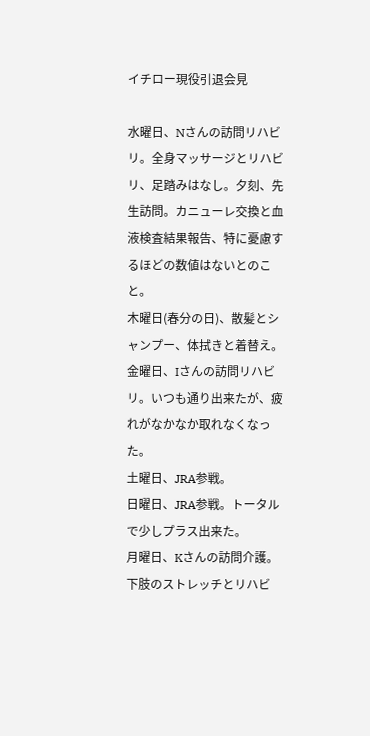イチロー現役引退会見

水曜日、Nさんの訪問リハビリ。全身マッサージとリハビリ、足踏みはなし。夕刻、先生訪問。カニューレ交換と血液検査結果報告、特に憂慮するほどの数値はないとのこと。
木曜日(春分の日)、散髪とシャンプー、体拭きと着替え。
金曜日、Iさんの訪問リハビリ。いつも通り出来たが、疲れがなかなか取れなくなった。
土曜日、JRA参戦。
日曜日、JRA参戦。トータルで少しプラス出来た。
月曜日、Kさんの訪問介護。下肢のストレッチとリハビ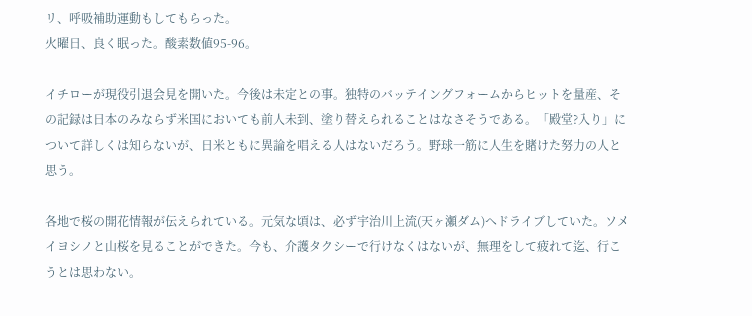リ、呼吸補助運動もしてもらった。
火曜日、良く眠った。酸素数値95-96。

イチローが現役引退会見を開いた。今後は未定との事。独特のバッテイングフォームからヒットを量産、その記録は日本のみならず米国においても前人未到、塗り替えられることはなさそうである。「殿堂?入り」について詳しくは知らないが、日米ともに異論を唱える人はないだろう。野球一筋に人生を賭けた努力の人と思う。

各地で桜の開花情報が伝えられている。元気な頃は、必ず宇治川上流(天ヶ瀬ダム)へドライブしていた。ソメイヨシノと山桜を見ることができた。今も、介護タクシーで行けなくはないが、無理をして疲れて迄、行こうとは思わない。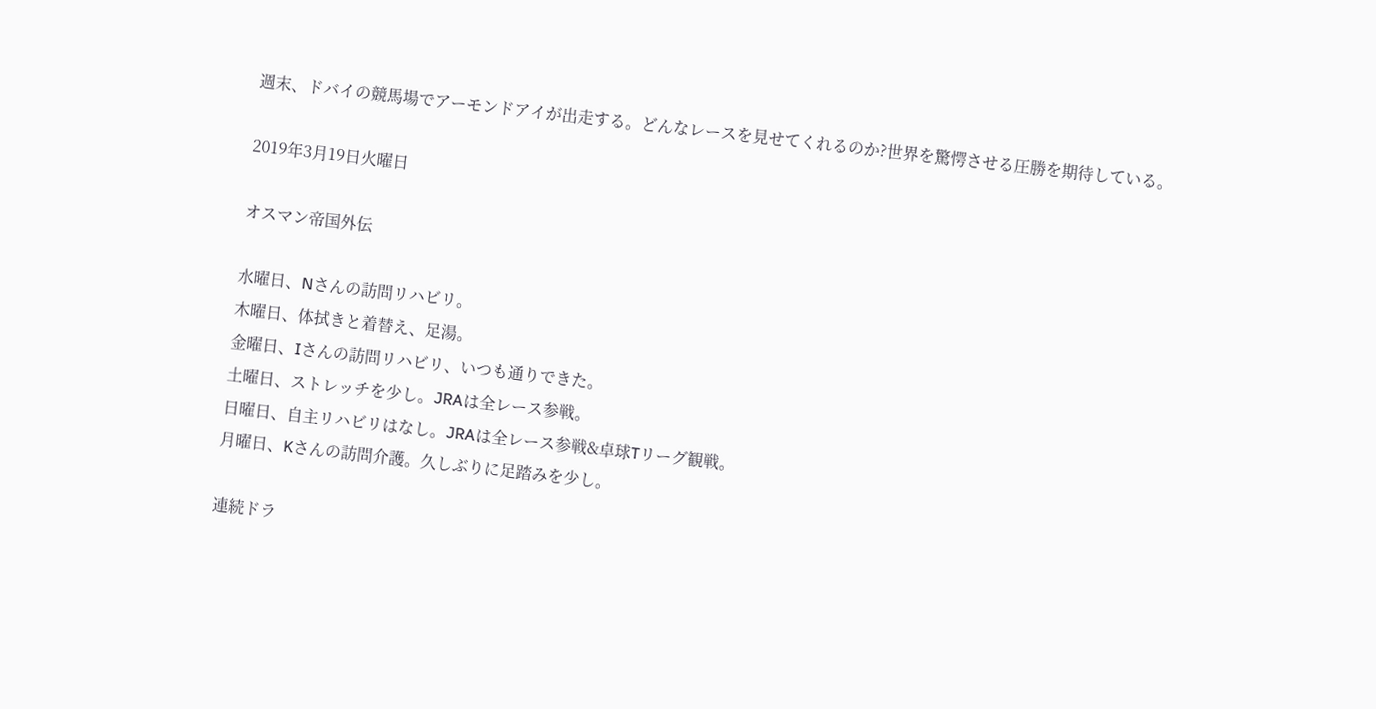週末、ドバイの競馬場でアーモンドアイが出走する。どんなレースを見せてくれるのか?世界を驚愕させる圧勝を期待している。

2019年3月19日火曜日

オスマン帝国外伝

水曜日、Nさんの訪問リハビリ。
木曜日、体拭きと着替え、足湯。
金曜日、Iさんの訪問リハビリ、いつも通りできた。
土曜日、ストレッチを少し。JRAは全レース参戦。
日曜日、自主リハビリはなし。JRAは全レース参戦&卓球Tリーグ観戦。
月曜日、Kさんの訪問介護。久しぶりに足踏みを少し。

連続ドラ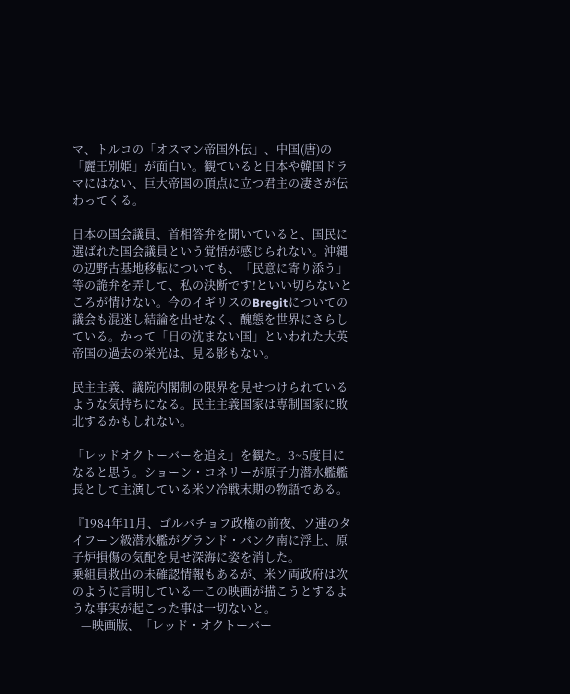マ、トルコの「オスマン帝国外伝」、中国(唐)の「麗王別姫」が面白い。観ていると日本や韓国ドラマにはない、巨大帝国の頂点に立つ君主の凄さが伝わってくる。

日本の国会議員、首相答弁を聞いていると、国民に選ばれた国会議員という覚悟が感じられない。沖縄の辺野古基地移転についても、「民意に寄り添う」等の詭弁を弄して、私の決断です!といい切らないところが情けない。今のイギリスのBregitについての議会も混迷し結論を出せなく、醜態を世界にさらしている。かって「日の沈まない国」といわれた大英帝国の過去の栄光は、見る影もない。

民主主義、議院内閣制の限界を見せつけられているような気持ちになる。民主主義国家は専制国家に敗北するかもしれない。

「レッドオクトーバーを追え」を観た。3~5度目になると思う。ショーン・コネリーが原子力潜水艦艦長として主演している米ソ冷戦末期の物語である。

『1984年11月、ゴルバチョフ政権の前夜、ソ連のタイフーン級潜水艦がグランド・バンク南に浮上、原子炉損傷の気配を見せ深海に姿を消した。
乗組員救出の未確認情報もあるが、米ソ両政府は次のように言明している―この映画が描こうとするような事実が起こった事は一切ないと。
   —映画版、「レッド・オクトーバー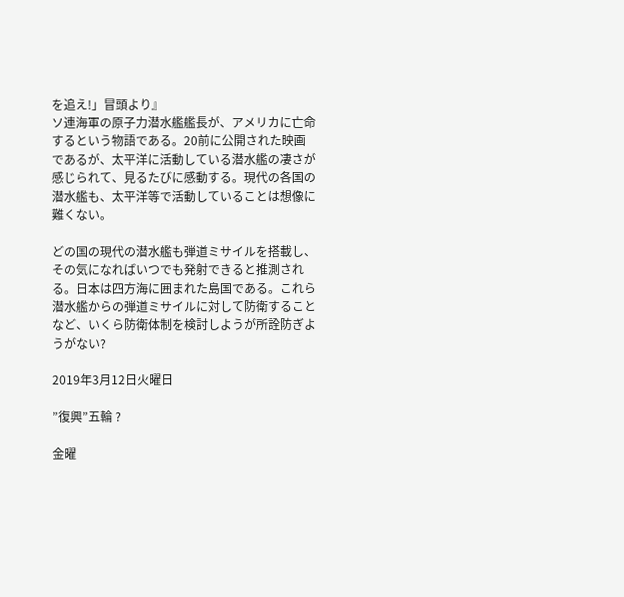を追え!」冒頭より』
ソ連海軍の原子力潜水艦艦長が、アメリカに亡命するという物語である。20前に公開された映画であるが、太平洋に活動している潜水艦の凄さが感じられて、見るたびに感動する。現代の各国の潜水艦も、太平洋等で活動していることは想像に難くない。

どの国の現代の潜水艦も弾道ミサイルを搭載し、その気になればいつでも発射できると推測される。日本は四方海に囲まれた島国である。これら潜水艦からの弾道ミサイルに対して防衛することなど、いくら防衛体制を検討しようが所詮防ぎようがない?

2019年3月12日火曜日

”復興”五輪 ?

金曜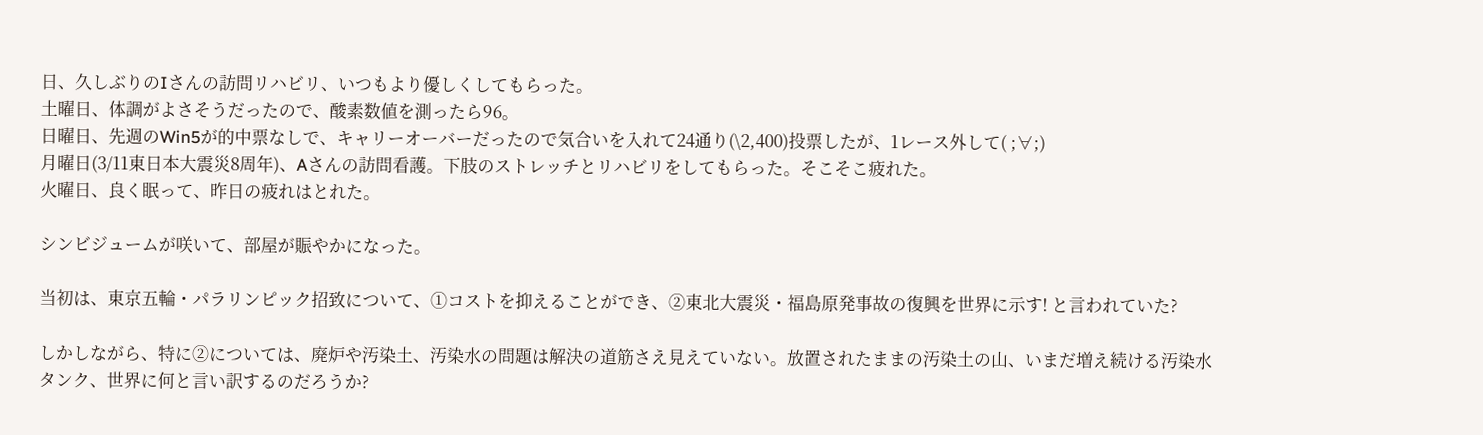日、久しぶりのIさんの訪問リハビリ、いつもより優しくしてもらった。
土曜日、体調がよさそうだったので、酸素数値を測ったら96。
日曜日、先週のWin5が的中票なしで、キャリーオーバーだったので気合いを入れて24通り(\2,400)投票したが、1レース外して( ;∀;)
月曜日(3/11東日本大震災8周年)、Aさんの訪問看護。下肢のストレッチとリハビリをしてもらった。そこそこ疲れた。
火曜日、良く眠って、昨日の疲れはとれた。

シンビジュームが咲いて、部屋が賑やかになった。

当初は、東京五輪・パラリンピック招致について、①コストを抑えることができ、②東北大震災・福島原発事故の復興を世界に示す! と言われていた?

しかしながら、特に②については、廃炉や汚染土、汚染水の問題は解決の道筋さえ見えていない。放置されたままの汚染土の山、いまだ増え続ける汚染水タンク、世界に何と言い訳するのだろうか?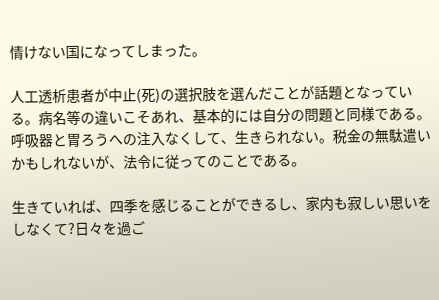情けない国になってしまった。

人工透析患者が中止(死)の選択肢を選んだことが話題となっている。病名等の違いこそあれ、基本的には自分の問題と同様である。呼吸器と胃ろうへの注入なくして、生きられない。税金の無駄遣いかもしれないが、法令に従ってのことである。

生きていれば、四季を感じることができるし、家内も寂しい思いをしなくて?日々を過ご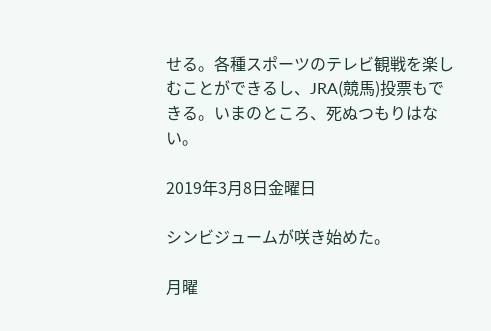せる。各種スポーツのテレビ観戦を楽しむことができるし、JRA(競馬)投票もできる。いまのところ、死ぬつもりはない。

2019年3月8日金曜日

シンビジュームが咲き始めた。

月曜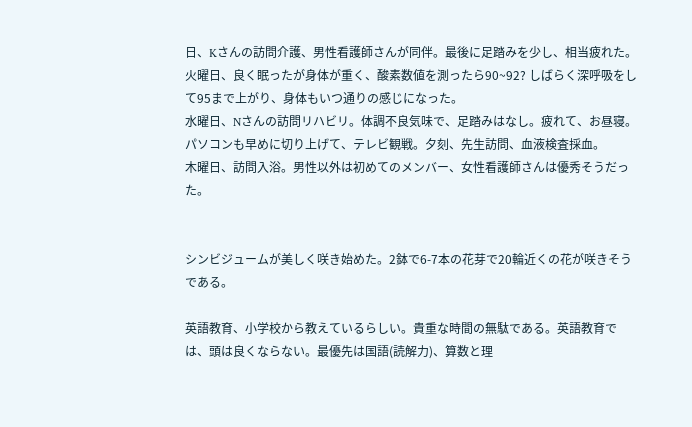日、Kさんの訪問介護、男性看護師さんが同伴。最後に足踏みを少し、相当疲れた。
火曜日、良く眠ったが身体が重く、酸素数値を測ったら90~92? しばらく深呼吸をして95まで上がり、身体もいつ通りの感じになった。
水曜日、Nさんの訪問リハビリ。体調不良気味で、足踏みはなし。疲れて、お昼寝。パソコンも早めに切り上げて、テレビ観戦。夕刻、先生訪問、血液検査採血。
木曜日、訪問入浴。男性以外は初めてのメンバー、女性看護師さんは優秀そうだった。


シンビジュームが美しく咲き始めた。2鉢で6-7本の花芽で20輪近くの花が咲きそうである。

英語教育、小学校から教えているらしい。貴重な時間の無駄である。英語教育では、頭は良くならない。最優先は国語(読解力)、算数と理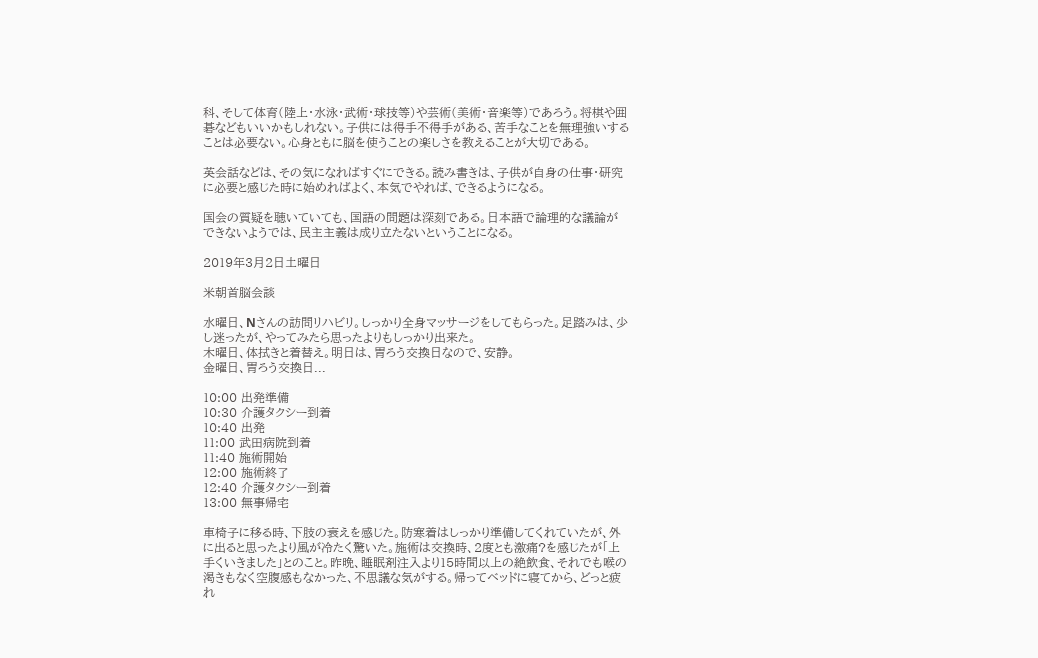科、そして体育(陸上・水泳・武術・球技等)や芸術(美術・音楽等)であろう。将棋や囲碁などもいいかもしれない。子供には得手不得手がある、苦手なことを無理強いすることは必要ない。心身ともに脳を使うことの楽しさを教えることが大切である。

英会話などは、その気になればすぐにできる。読み書きは、子供が自身の仕事・研究に必要と感じた時に始めればよく、本気でやれば、できるようになる。

国会の質疑を聴いていても、国語の問題は深刻である。日本語で論理的な議論ができないようでは、民主主義は成り立たないということになる。

2019年3月2日土曜日

米朝首脳会談

水曜日、Nさんの訪問リハビリ。しっかり全身マッサージをしてもらった。足踏みは、少し迷ったが、やってみたら思ったよりもしっかり出来た。
木曜日、体拭きと着替え。明日は、胃ろう交換日なので、安静。
金曜日、胃ろう交換日...

10:00 出発準備
10:30 介護タクシー到着
10:40 出発
11:00 武田病院到着
11:40 施術開始
12:00 施術終了
12:40 介護タクシー到着
13:00 無事帰宅

車椅子に移る時、下肢の衰えを感じた。防寒着はしっかり準備してくれていたが、外に出ると思ったより風が冷たく驚いた。施術は交換時、2度とも激痛?を感じたが「上手くいきました」とのこと。昨晩、睡眠剤注入より15時間以上の絶飲食、それでも喉の渇きもなく空腹感もなかった、不思議な気がする。帰ってベッドに寝てから、どっと疲れ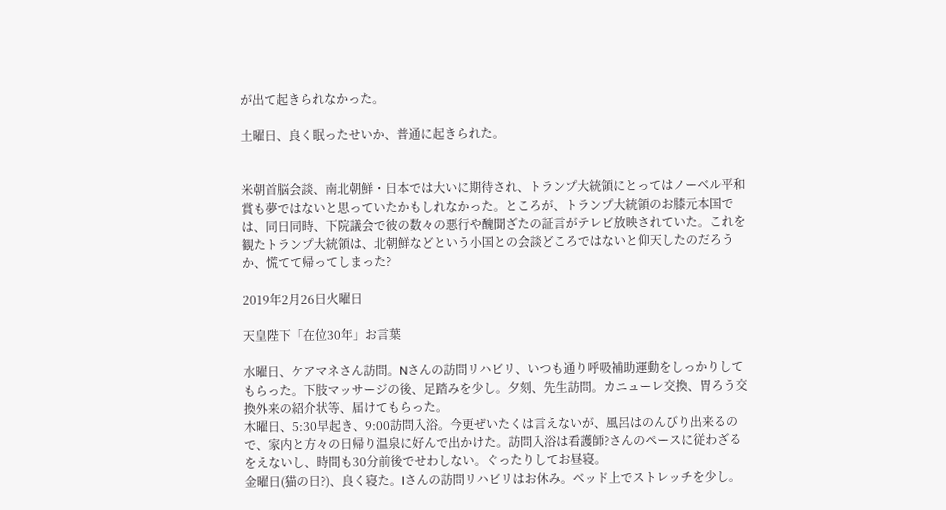が出て起きられなかった。

土曜日、良く眠ったせいか、普通に起きられた。


米朝首脳会談、南北朝鮮・日本では大いに期待され、トランプ大統領にとってはノーベル平和賞も夢ではないと思っていたかもしれなかった。ところが、トランプ大統領のお膝元本国では、同日同時、下院議会で彼の数々の悪行や醜聞ざたの証言がテレビ放映されていた。これを観たトランプ大統領は、北朝鮮などという小国との会談どころではないと仰天したのだろうか、慌てて帰ってしまった?

2019年2月26日火曜日

天皇陛下「在位30年」お言葉

水曜日、ケアマネさん訪問。Nさんの訪問リハビリ、いつも通り呼吸補助運動をしっかりしてもらった。下肢マッサージの後、足踏みを少し。夕刻、先生訪問。カニューレ交換、胃ろう交換外来の紹介状等、届けてもらった。
木曜日、5:30早起き、9:00訪問入浴。今更ぜいたくは言えないが、風呂はのんびり出来るので、家内と方々の日帰り温泉に好んで出かけた。訪問入浴は看護師?さんのペースに従わざるをえないし、時間も30分前後でせわしない。ぐったりしてお昼寝。
金曜日(猫の日?)、良く寝た。Iさんの訪問リハビリはお休み。ベッド上でストレッチを少し。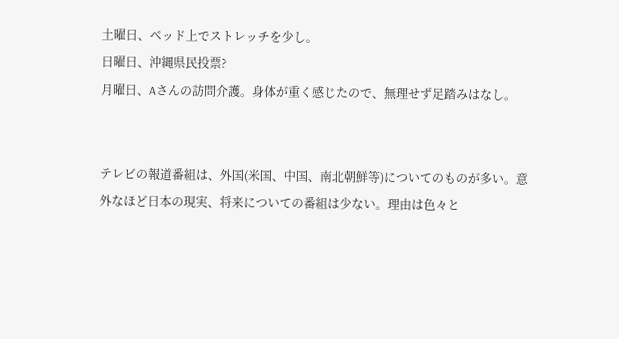土曜日、ベッド上でストレッチを少し。
日曜日、沖縄県民投票?
月曜日、Aさんの訪問介護。身体が重く感じたので、無理せず足踏みはなし。


テレビの報道番組は、外国(米国、中国、南北朝鮮等)についてのものが多い。意外なほど日本の現実、将来についての番組は少ない。理由は色々と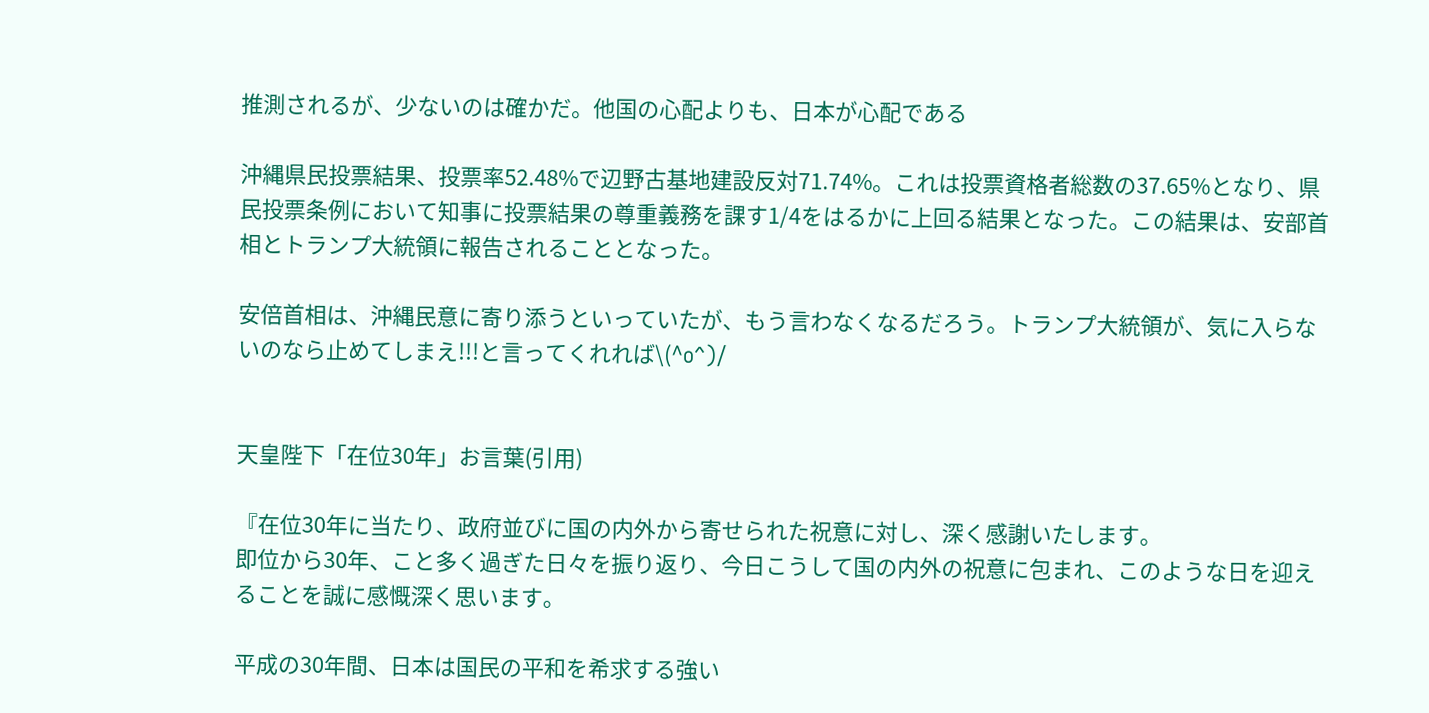推測されるが、少ないのは確かだ。他国の心配よりも、日本が心配である

沖縄県民投票結果、投票率52.48%で辺野古基地建設反対71.74%。これは投票資格者総数の37.65%となり、県民投票条例において知事に投票結果の尊重義務を課す1/4をはるかに上回る結果となった。この結果は、安部首相とトランプ大統領に報告されることとなった。

安倍首相は、沖縄民意に寄り添うといっていたが、もう言わなくなるだろう。トランプ大統領が、気に入らないのなら止めてしまえ!!!と言ってくれれば\(^o^)/


天皇陛下「在位30年」お言葉(引用)

『在位30年に当たり、政府並びに国の内外から寄せられた祝意に対し、深く感謝いたします。
即位から30年、こと多く過ぎた日々を振り返り、今日こうして国の内外の祝意に包まれ、このような日を迎えることを誠に感慨深く思います。

平成の30年間、日本は国民の平和を希求する強い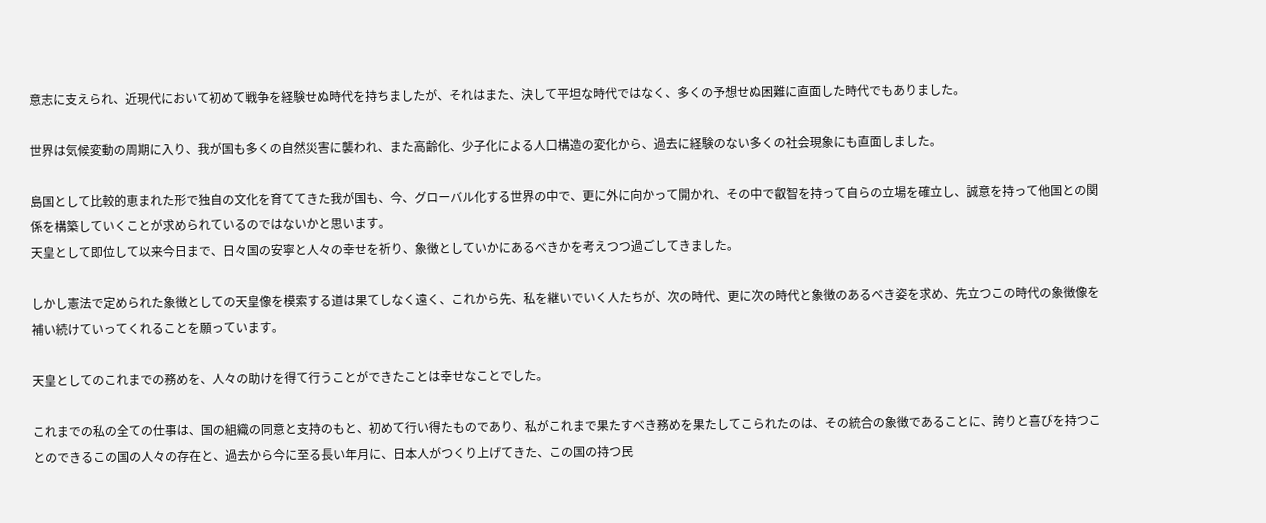意志に支えられ、近現代において初めて戦争を経験せぬ時代を持ちましたが、それはまた、決して平坦な時代ではなく、多くの予想せぬ困難に直面した時代でもありました。

世界は気候変動の周期に入り、我が国も多くの自然災害に襲われ、また高齢化、少子化による人口構造の変化から、過去に経験のない多くの社会現象にも直面しました。

島国として比較的恵まれた形で独自の文化を育ててきた我が国も、今、グローバル化する世界の中で、更に外に向かって開かれ、その中で叡智を持って自らの立場を確立し、誠意を持って他国との関係を構築していくことが求められているのではないかと思います。
天皇として即位して以来今日まで、日々国の安寧と人々の幸せを祈り、象徴としていかにあるべきかを考えつつ過ごしてきました。

しかし憲法で定められた象徴としての天皇像を模索する道は果てしなく遠く、これから先、私を継いでいく人たちが、次の時代、更に次の時代と象徴のあるべき姿を求め、先立つこの時代の象徴像を補い続けていってくれることを願っています。

天皇としてのこれまでの務めを、人々の助けを得て行うことができたことは幸せなことでした。

これまでの私の全ての仕事は、国の組織の同意と支持のもと、初めて行い得たものであり、私がこれまで果たすべき務めを果たしてこられたのは、その統合の象徴であることに、誇りと喜びを持つことのできるこの国の人々の存在と、過去から今に至る長い年月に、日本人がつくり上げてきた、この国の持つ民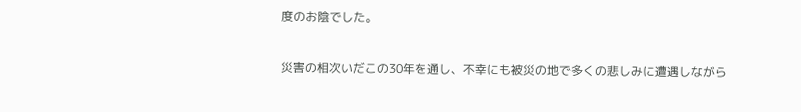度のお陰でした。

災害の相次いだこの30年を通し、不幸にも被災の地で多くの悲しみに遭遇しながら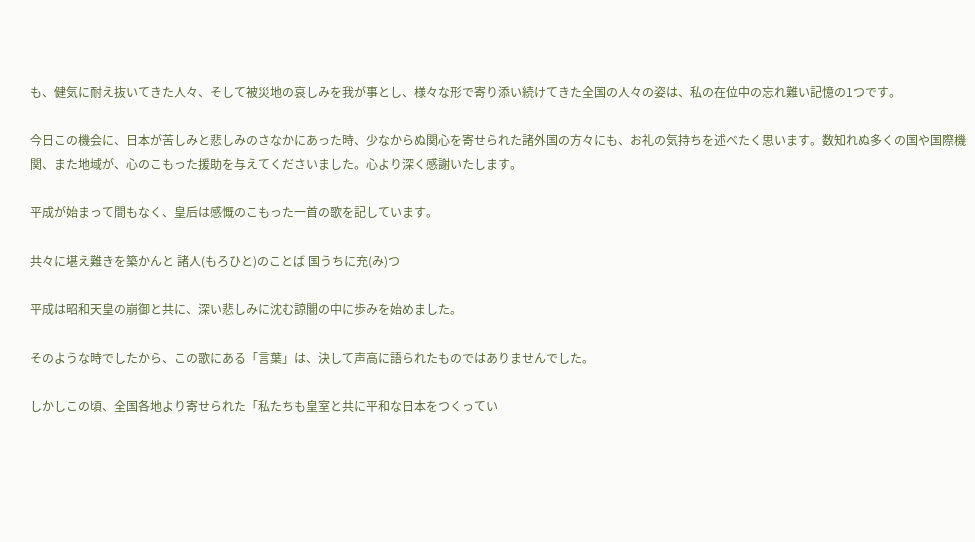も、健気に耐え抜いてきた人々、そして被災地の哀しみを我が事とし、様々な形で寄り添い続けてきた全国の人々の姿は、私の在位中の忘れ難い記憶の1つです。

今日この機会に、日本が苦しみと悲しみのさなかにあった時、少なからぬ関心を寄せられた諸外国の方々にも、お礼の気持ちを述べたく思います。数知れぬ多くの国や国際機関、また地域が、心のこもった援助を与えてくださいました。心より深く感謝いたします。

平成が始まって間もなく、皇后は感慨のこもった一首の歌を記しています。

共々に堪え難きを築かんと 諸人(もろひと)のことば 国うちに充(み)つ

平成は昭和天皇の崩御と共に、深い悲しみに沈む諒闇の中に歩みを始めました。

そのような時でしたから、この歌にある「言葉」は、決して声高に語られたものではありませんでした。

しかしこの頃、全国各地より寄せられた「私たちも皇室と共に平和な日本をつくってい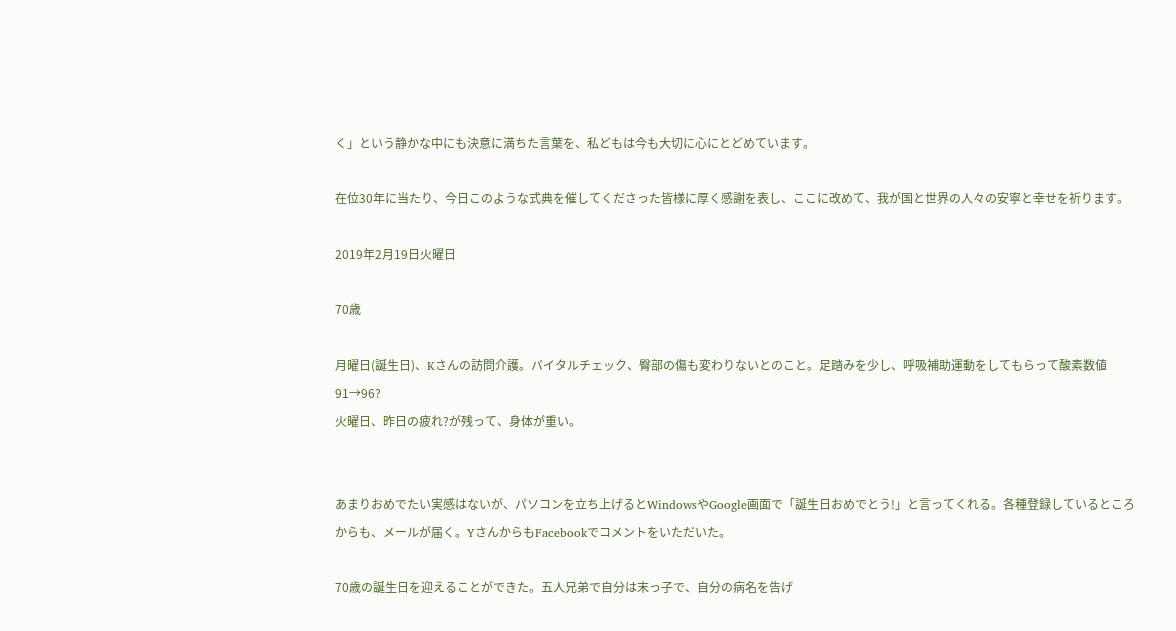く」という静かな中にも決意に満ちた言葉を、私どもは今も大切に心にとどめています。

在位30年に当たり、今日このような式典を催してくださった皆様に厚く感謝を表し、ここに改めて、我が国と世界の人々の安寧と幸せを祈ります。

2019年2月19日火曜日

70歳

月曜日(誕生日)、Kさんの訪問介護。バイタルチェック、臀部の傷も変わりないとのこと。足踏みを少し、呼吸補助運動をしてもらって酸素数値91→96?
火曜日、昨日の疲れ?が残って、身体が重い。


あまりおめでたい実感はないが、パソコンを立ち上げるとWindowsやGoogle画面で「誕生日おめでとう!」と言ってくれる。各種登録しているところからも、メールが届く。YさんからもFacebookでコメントをいただいた。

70歳の誕生日を迎えることができた。五人兄弟で自分は末っ子で、自分の病名を告げ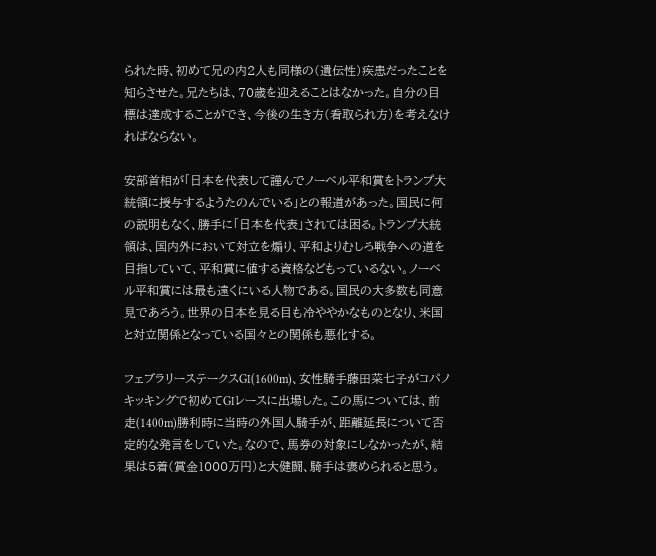られた時、初めて兄の内2人も同様の(遺伝性)疾患だったことを知らさせた。兄たちは、70歳を迎えることはなかった。自分の目標は達成することができ、今後の生き方(看取られ方)を考えなければならない。

安部首相が「日本を代表して謹んでノーベル平和賞をトランプ大統領に授与するようたのんでいる」との報道があった。国民に何の説明もなく、勝手に「日本を代表」されては困る。トランプ大統領は、国内外において対立を煽り、平和よりむしろ戦争への道を目指していて、平和賞に値する資格などもっているない。ノーベル平和賞には最も遠くにいる人物である。国民の大多数も同意見であろう。世界の日本を見る目も冷ややかなものとなり、米国と対立関係となっている国々との関係も悪化する。

フェブラリーステークスGⅠ(1600m)、女性騎手藤田菜七子がコパノキッキングで初めてGⅠレースに出場した。この馬については、前走(1400m)勝利時に当時の外国人騎手が、距離延長について否定的な発言をしていた。なので、馬券の対象にしなかったが、結果は5着(賞金1000万円)と大健闘、騎手は褒められると思う。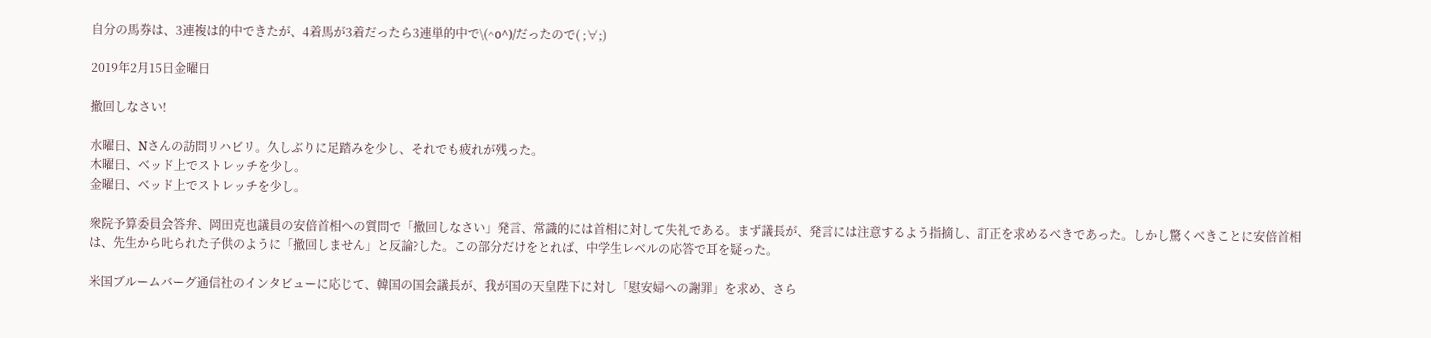自分の馬券は、3連複は的中できたが、4着馬が3着だったら3連単的中で\(^o^)/だったので( ;∀;)

2019年2月15日金曜日

撤回しなさい!

水曜日、Nさんの訪問リハビリ。久しぶりに足踏みを少し、それでも疲れが残った。
木曜日、ベッド上でストレッチを少し。
金曜日、ベッド上でストレッチを少し。

衆院予算委員会答弁、岡田克也議員の安倍首相への質問で「撤回しなさい」発言、常識的には首相に対して失礼である。まず議長が、発言には注意するよう指摘し、訂正を求めるべきであった。しかし驚くべきことに安倍首相は、先生から𠮟られた子供のように「撤回しません」と反論?した。この部分だけをとれば、中学生レベルの応答で耳を疑った。

米国ブルームバーグ通信社のインタビューに応じて、韓国の国会議長が、我が国の天皇陛下に対し「慰安婦への謝罪」を求め、さら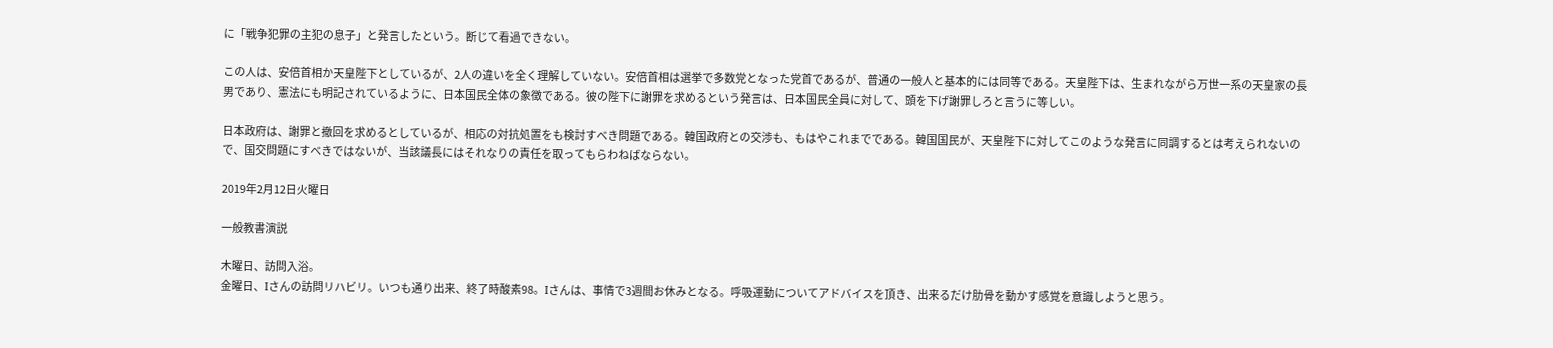に「戦争犯罪の主犯の息子」と発言したという。断じて看過できない。

この人は、安倍首相か天皇陛下としているが、2人の違いを全く理解していない。安倍首相は選挙で多数党となった党首であるが、普通の一般人と基本的には同等である。天皇陛下は、生まれながら万世一系の天皇家の長男であり、憲法にも明記されているように、日本国民全体の象徴である。彼の陛下に謝罪を求めるという発言は、日本国民全員に対して、頭を下げ謝罪しろと言うに等しい。

日本政府は、謝罪と撤回を求めるとしているが、相応の対抗処置をも検討すべき問題である。韓国政府との交渉も、もはやこれまでである。韓国国民が、天皇陛下に対してこのような発言に同調するとは考えられないので、国交問題にすべきではないが、当該議長にはそれなりの責任を取ってもらわねばならない。

2019年2月12日火曜日

一般教書演説

木曜日、訪問入浴。
金曜日、Iさんの訪問リハビリ。いつも通り出来、終了時酸素98。Iさんは、事情で3週間お休みとなる。呼吸運動についてアドバイスを頂き、出来るだけ肋骨を動かす感覚を意識しようと思う。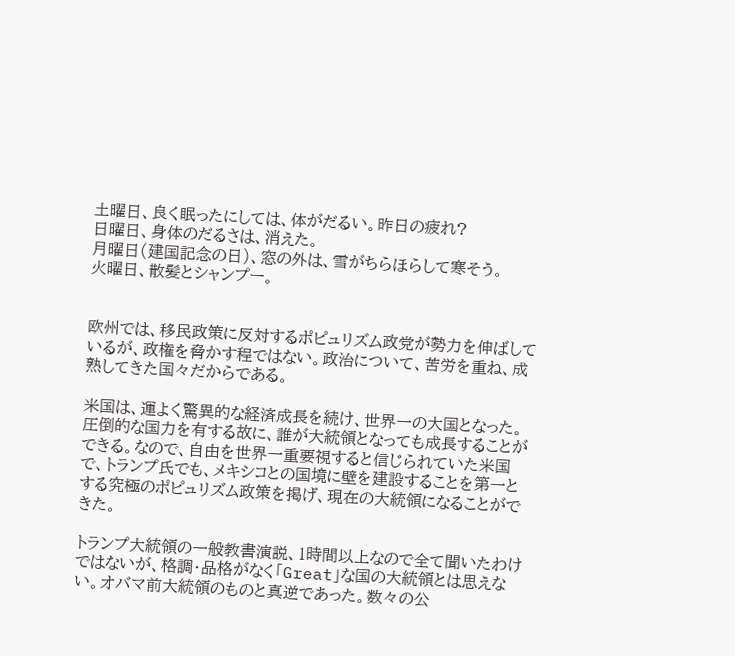土曜日、良く眠ったにしては、体がだるい。昨日の疲れ?
日曜日、身体のだるさは、消えた。
月曜日(建国記念の日)、窓の外は、雪がちらほらして寒そう。
火曜日、散髪とシャンプー。


欧州では、移民政策に反対するポピュリズム政党が勢力を伸ばしているが、政権を脅かす程ではない。政治について、苦労を重ね、成熟してきた国々だからである。

米国は、運よく驚異的な経済成長を続け、世界一の大国となった。圧倒的な国力を有する故に、誰が大統領となっても成長することができる。なので、自由を世界一重要視すると信じられていた米国で、トランプ氏でも、メキシコとの国境に壁を建設することを第一とする究極のポピュリズム政策を掲げ、現在の大統領になることができた。

トランプ大統領の一般教書演説、1時間以上なので全て聞いたわけではないが、格調・品格がなく「Great」な国の大統領とは思えない。オバマ前大統領のものと真逆であった。数々の公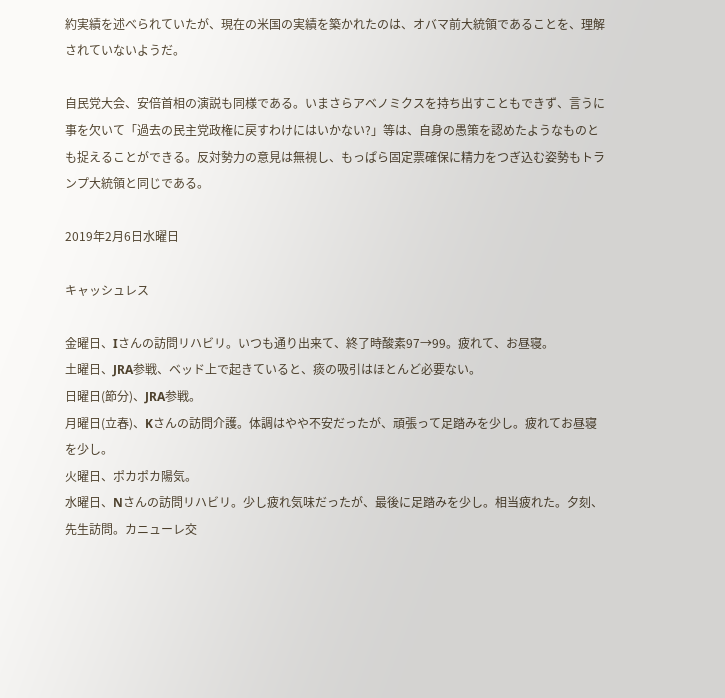約実績を述べられていたが、現在の米国の実績を築かれたのは、オバマ前大統領であることを、理解されていないようだ。

自民党大会、安倍首相の演説も同様である。いまさらアベノミクスを持ち出すこともできず、言うに事を欠いて「過去の民主党政権に戻すわけにはいかない?」等は、自身の愚策を認めたようなものとも捉えることができる。反対勢力の意見は無視し、もっぱら固定票確保に精力をつぎ込む姿勢もトランプ大統領と同じである。

2019年2月6日水曜日

キャッシュレス

金曜日、Iさんの訪問リハビリ。いつも通り出来て、終了時酸素97→99。疲れて、お昼寝。
土曜日、JRA参戦、ベッド上で起きていると、痰の吸引はほとんど必要ない。
日曜日(節分)、JRA参戦。
月曜日(立春)、Kさんの訪問介護。体調はやや不安だったが、頑張って足踏みを少し。疲れてお昼寝を少し。
火曜日、ポカポカ陽気。
水曜日、Nさんの訪問リハビリ。少し疲れ気味だったが、最後に足踏みを少し。相当疲れた。夕刻、先生訪問。カニューレ交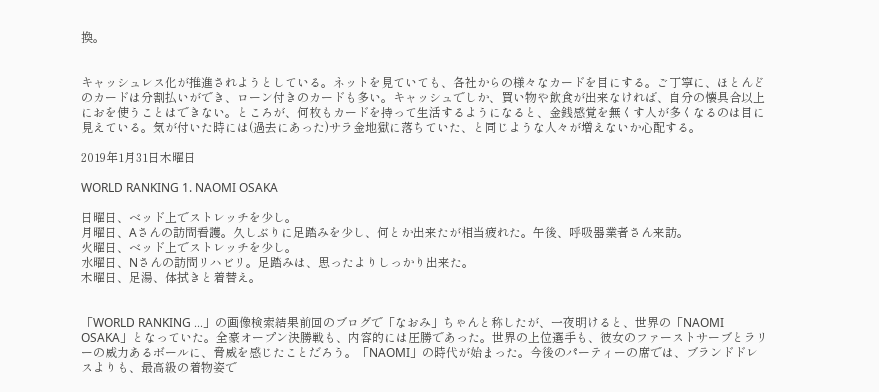換。


キャッシュレス化が推進されようとしている。ネットを見ていても、各社からの様々なカードを目にする。ご丁寧に、ほとんどのカードは分割払いができ、ローン付きのカードも多い。キャッシュでしか、買い物や飲食が出来なければ、自分の懐具合以上におを使うことはできない。ところが、何枚もカードを持って生活するようになると、金銭感覚を無くす人が多くなるのは目に見えている。気が付いた時には(過去にあった)サラ金地獄に落ちていた、と同じような人々が増えないか心配する。

2019年1月31日木曜日

WORLD RANKING 1. NAOMI OSAKA

日曜日、ベッド上でストレッチを少し。
月曜日、Aさんの訪問看護。久しぶりに足踏みを少し、何とか出来たが相当疲れた。午後、呼吸器業者さん来訪。
火曜日、ベッド上でストレッチを少し。
水曜日、Nさんの訪問リハビリ。足踏みは、思ったよりしっかり出来た。
木曜日、足湯、体拭きと着替え。


「WORLD RANKING ...」の画像検索結果前回のブログで「なおみ」ちゃんと称したが、一夜明けると、世界の「NAOMI OSAKA」となっていた。全豪オープン決勝戦も、内容的には圧勝であった。世界の上位選手も、彼女のファーストサーブとラリーの威力あるボールに、脅威を感じたことだろう。「NAOMI」の時代が始まった。今後のパーティーの席では、ブランドドレスよりも、最高級の着物姿で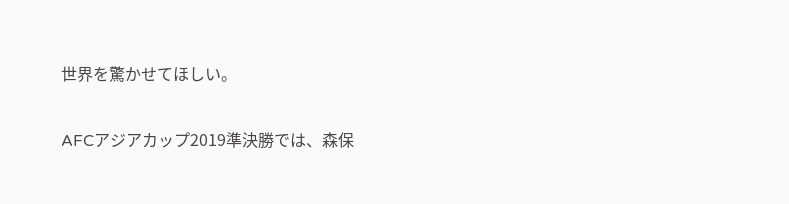世界を驚かせてほしい。

AFCアジアカップ2019準決勝では、森保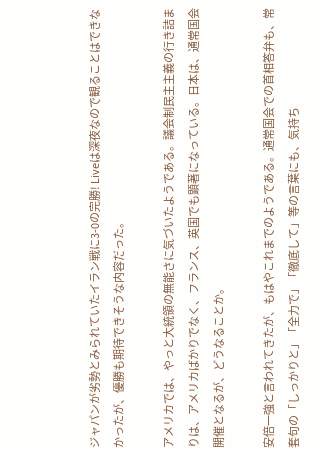ジャパンが劣勢とみられていたイラン戦に3-0の完勝! Liveは深夜なので観ることはできなかったが、優勝も期待できそうな内容だった。

アメリカでは、やっと大統領の無能さに気づいたようである。議会制民主主義の行き詰まりは、アメリカばかりでなく、フランス、英国でも顕著になっている。日本は、通常国会開催となるが、どうなることか。

安倍一強と言われてきたが、もはやこれまでのようである。通常国会での首相答弁も、常套句の「しっかりと」「全力で」「徹底して」等の言葉にも、気持ち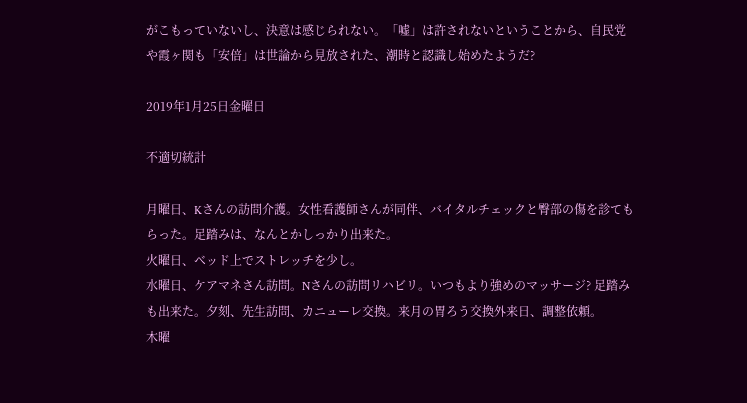がこもっていないし、決意は感じられない。「嘘」は許されないということから、自民党や霞ヶ関も「安倍」は世論から見放された、潮時と認識し始めたようだ?

2019年1月25日金曜日

不適切統計

月曜日、Kさんの訪問介護。女性看護師さんが同伴、バイタルチェックと臀部の傷を診てもらった。足踏みは、なんとかしっかり出来た。
火曜日、ベッド上でストレッチを少し。
水曜日、ケアマネさん訪問。Nさんの訪問リハビリ。いつもより強めのマッサージ? 足踏みも出来た。夕刻、先生訪問、カニューレ交換。来月の胃ろう交換外来日、調整依頼。
木曜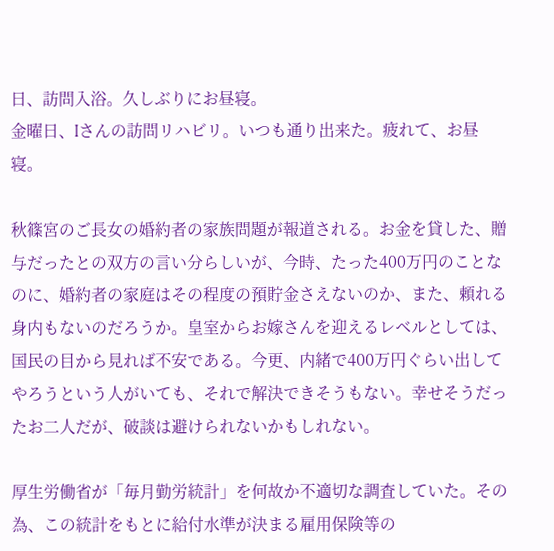日、訪問入浴。久しぶりにお昼寝。
金曜日、Iさんの訪問リハビリ。いつも通り出来た。疲れて、お昼寝。

秋篠宮のご長女の婚約者の家族問題が報道される。お金を貸した、贈与だったとの双方の言い分らしいが、今時、たった400万円のことなのに、婚約者の家庭はその程度の預貯金さえないのか、また、頼れる身内もないのだろうか。皇室からお嫁さんを迎えるレベルとしては、国民の目から見れば不安である。今更、内緒で400万円ぐらい出してやろうという人がいても、それで解決できそうもない。幸せそうだったお二人だが、破談は避けられないかもしれない。

厚生労働省が「毎月勤労統計」を何故か不適切な調査していた。その為、この統計をもとに給付水準が決まる雇用保険等の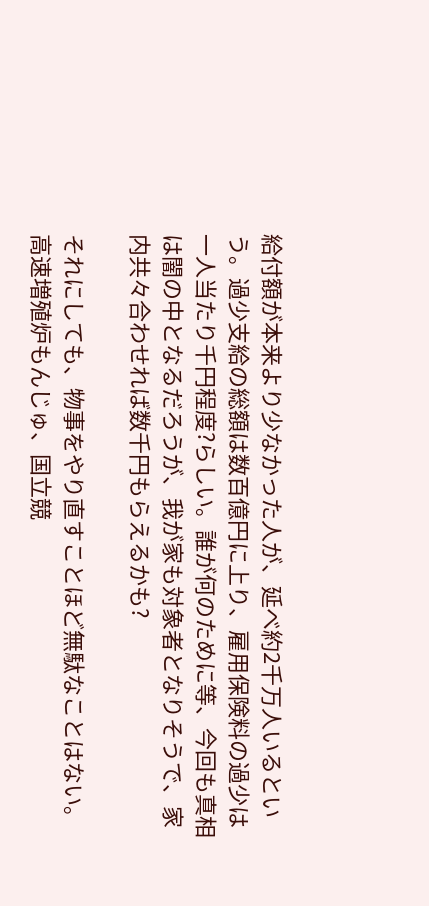給付額が本来より少なかった人が、延べ約2千万人いるという。過少支給の総額は数百億円に上り、雇用保険料の過少は一人当たり千円程度?らしい。誰が何のために等、今回も真相は闇の中となるだろうが、我が家も対象者となりそうで、家内共々合わせれば数千円もらえるかも?

それにしても、物事をやり直すことほど無駄なことはない。高速増殖炉もんじゅ、国立競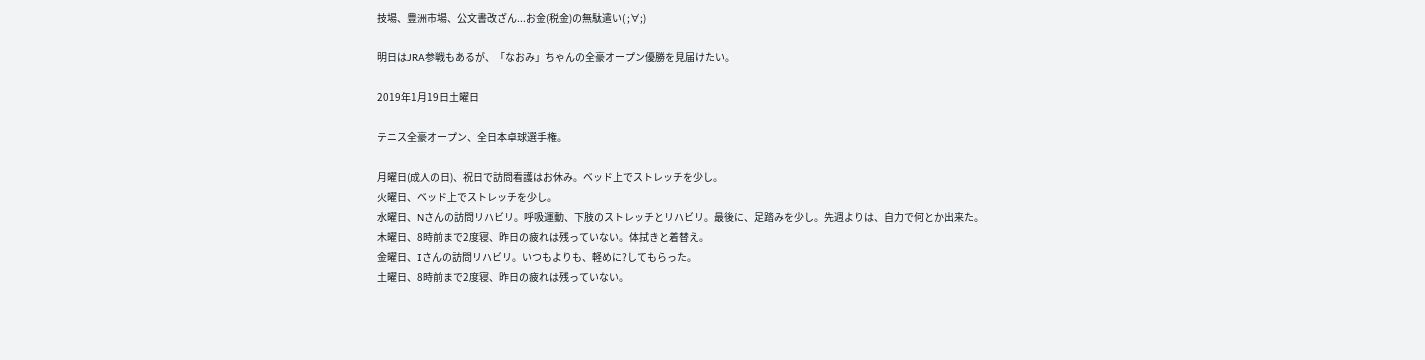技場、豊洲市場、公文書改ざん...お金(税金)の無駄遣い( ;∀;)

明日はJRA参戦もあるが、「なおみ」ちゃんの全豪オープン優勝を見届けたい。

2019年1月19日土曜日

テニス全豪オープン、全日本卓球選手権。

月曜日(成人の日)、祝日で訪問看護はお休み。ベッド上でストレッチを少し。
火曜日、ベッド上でストレッチを少し。
水曜日、Nさんの訪問リハビリ。呼吸運動、下肢のストレッチとリハビリ。最後に、足踏みを少し。先週よりは、自力で何とか出来た。
木曜日、8時前まで2度寝、昨日の疲れは残っていない。体拭きと着替え。
金曜日、Iさんの訪問リハビリ。いつもよりも、軽めに?してもらった。
土曜日、8時前まで2度寝、昨日の疲れは残っていない。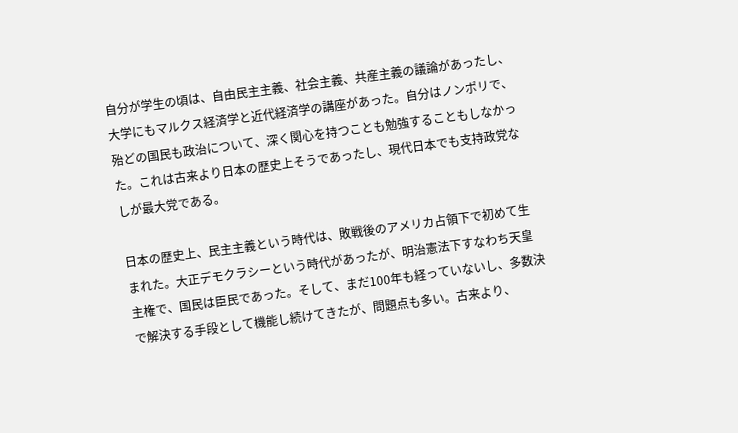自分が学生の頃は、自由民主主義、社会主義、共産主義の議論があったし、大学にもマルクス経済学と近代経済学の講座があった。自分はノンポリで、殆どの国民も政治について、深く関心を持つことも勉強することもしなかった。これは古来より日本の歴史上そうであったし、現代日本でも支持政党なしが最大党である。

日本の歴史上、民主主義という時代は、敗戦後のアメリカ占領下で初めて生まれた。大正デモクラシーという時代があったが、明治憲法下すなわち天皇主権で、国民は臣民であった。そして、まだ100年も経っていないし、多数決で解決する手段として機能し続けてきたが、問題点も多い。古来より、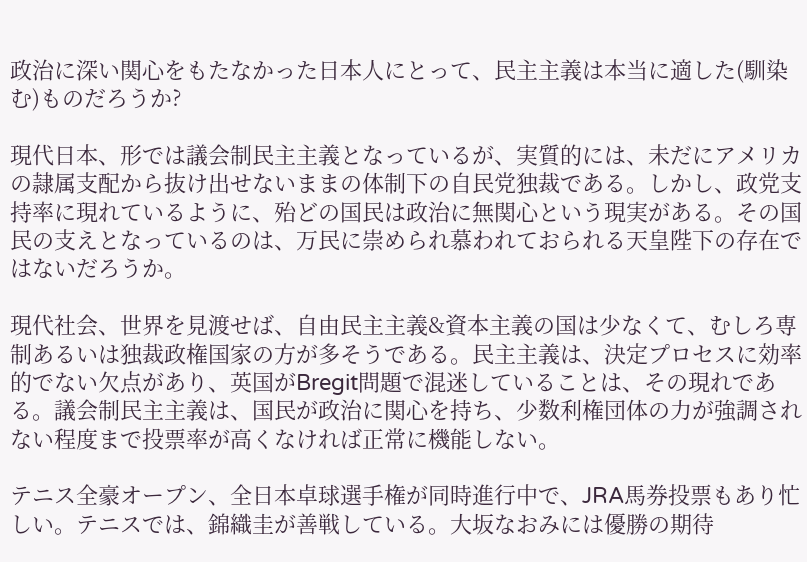政治に深い関心をもたなかった日本人にとって、民主主義は本当に適した(馴染む)ものだろうか?

現代日本、形では議会制民主主義となっているが、実質的には、未だにアメリカの隷属支配から抜け出せないままの体制下の自民党独裁である。しかし、政党支持率に現れているように、殆どの国民は政治に無関心という現実がある。その国民の支えとなっているのは、万民に崇められ慕われておられる天皇陛下の存在ではないだろうか。

現代社会、世界を見渡せば、自由民主主義&資本主義の国は少なくて、むしろ専制あるいは独裁政権国家の方が多そうである。民主主義は、決定プロセスに効率的でない欠点があり、英国がBregit問題で混迷していることは、その現れである。議会制民主主義は、国民が政治に関心を持ち、少数利権団体の力が強調されない程度まで投票率が高くなければ正常に機能しない。

テニス全豪オープン、全日本卓球選手権が同時進行中で、JRA馬券投票もあり忙しい。テニスでは、錦織圭が善戦している。大坂なおみには優勝の期待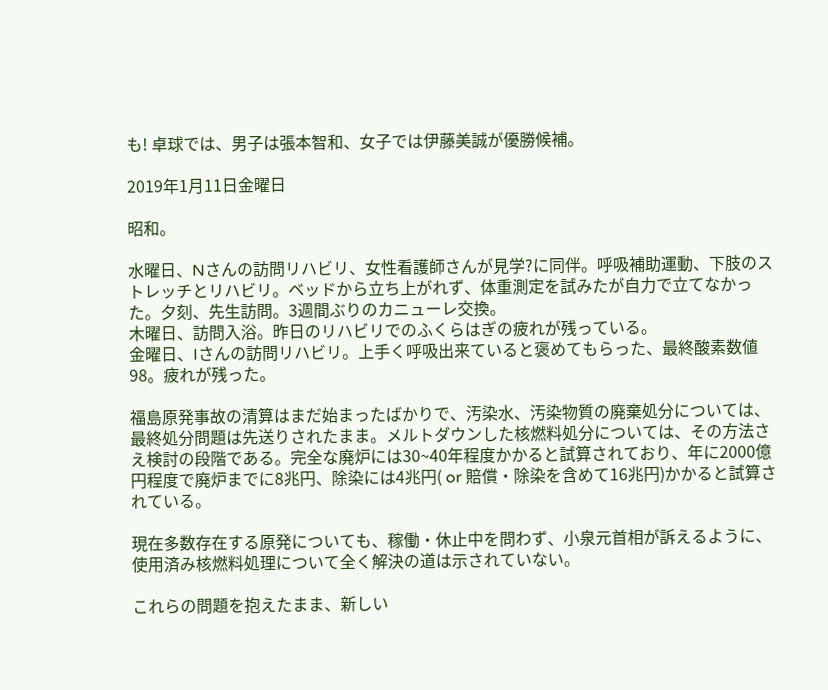も! 卓球では、男子は張本智和、女子では伊藤美誠が優勝候補。

2019年1月11日金曜日

昭和。

水曜日、Nさんの訪問リハビリ、女性看護師さんが見学?に同伴。呼吸補助運動、下肢のストレッチとリハビリ。ベッドから立ち上がれず、体重測定を試みたが自力で立てなかった。夕刻、先生訪問。3週間ぶりのカニューレ交換。
木曜日、訪問入浴。昨日のリハビリでのふくらはぎの疲れが残っている。
金曜日、Iさんの訪問リハビリ。上手く呼吸出来ていると褒めてもらった、最終酸素数値98。疲れが残った。

福島原発事故の清算はまだ始まったばかりで、汚染水、汚染物質の廃棄処分については、最終処分問題は先送りされたまま。メルトダウンした核燃料処分については、その方法さえ検討の段階である。完全な廃炉には30~40年程度かかると試算されており、年に2000億円程度で廃炉までに8兆円、除染には4兆円( or 賠償・除染を含めて16兆円)かかると試算されている。

現在多数存在する原発についても、稼働・休止中を問わず、小泉元首相が訴えるように、使用済み核燃料処理について全く解決の道は示されていない。

これらの問題を抱えたまま、新しい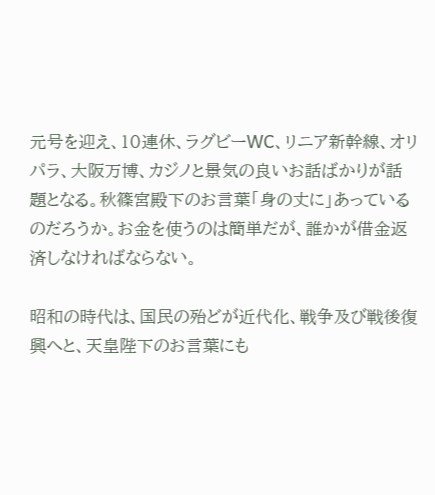元号を迎え、10連休、ラグビーWC、リニア新幹線、オリパラ、大阪万博、カジノと景気の良いお話ばかりが話題となる。秋篠宮殿下のお言葉「身の丈に」あっているのだろうか。お金を使うのは簡単だが、誰かが借金返済しなければならない。

昭和の時代は、国民の殆どが近代化、戦争及び戦後復興へと、天皇陛下のお言葉にも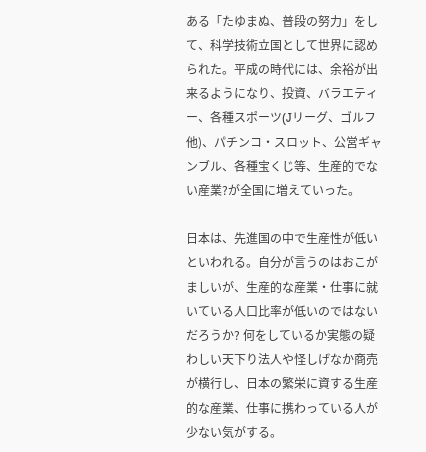ある「たゆまぬ、普段の努力」をして、科学技術立国として世界に認められた。平成の時代には、余裕が出来るようになり、投資、バラエティー、各種スポーツ(Jリーグ、ゴルフ他)、パチンコ・スロット、公営ギャンブル、各種宝くじ等、生産的でない産業?が全国に増えていった。

日本は、先進国の中で生産性が低いといわれる。自分が言うのはおこがましいが、生産的な産業・仕事に就いている人口比率が低いのではないだろうか? 何をしているか実態の疑わしい天下り法人や怪しげなか商売が横行し、日本の繁栄に資する生産的な産業、仕事に携わっている人が少ない気がする。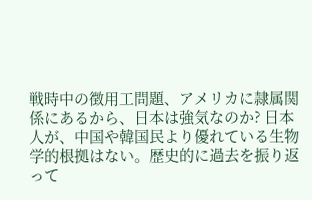戦時中の徴用工問題、アメリカに隷属関係にあるから、日本は強気なのか? 日本人が、中国や韓国民より優れている生物学的根拠はない。歴史的に過去を振り返って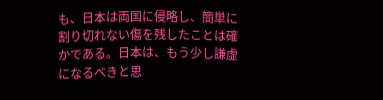も、日本は両国に侵略し、簡単に割り切れない傷を残したことは確かである。日本は、もう少し謙虚になるべきと思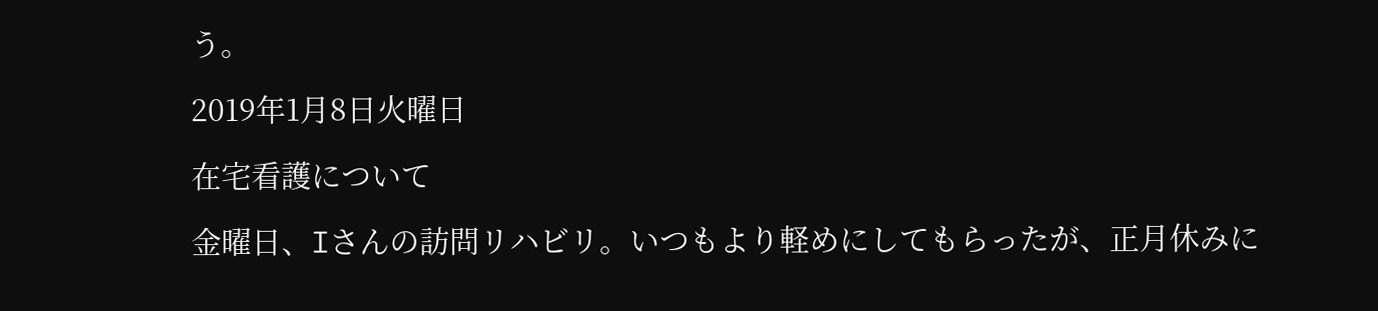う。

2019年1月8日火曜日

在宅看護について

金曜日、Iさんの訪問リハビリ。いつもより軽めにしてもらったが、正月休みに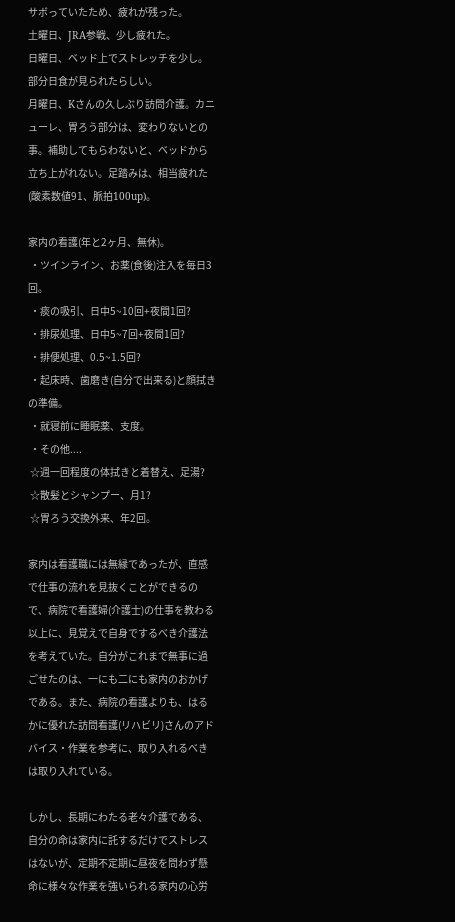サボっていたため、疲れが残った。
土曜日、JRA参戦、少し疲れた。
日曜日、ベッド上でストレッチを少し。部分日食が見られたらしい。
月曜日、Kさんの久しぶり訪問介護。カニューレ、胃ろう部分は、変わりないとの事。補助してもらわないと、ベッドから立ち上がれない。足踏みは、相当疲れた(酸素数値91、脈拍100up)。

家内の看護(年と2ヶ月、無休)。
 ・ツインライン、お薬(食後)注入を毎日3回。
 ・痰の吸引、日中5~10回+夜間1回?
 ・排尿処理、日中5~7回+夜間1回?
 ・排便処理、0.5~1.5回?
 ・起床時、歯磨き(自分で出来る)と顔拭きの準備。
 ・就寝前に睡眠薬、支度。
 ・その他....
 ☆週一回程度の体拭きと着替え、足湯?
 ☆散髪とシャンプー、月1?
 ☆胃ろう交換外来、年2回。

家内は看護職には無縁であったが、直感で仕事の流れを見抜くことができるので、病院で看護婦(介護士)の仕事を教わる以上に、見覚えで自身でするべき介護法を考えていた。自分がこれまで無事に過ごせたのは、一にも二にも家内のおかげである。また、病院の看護よりも、はるかに優れた訪問看護(リハビリ)さんのアドバイス・作業を参考に、取り入れるべきは取り入れている。

しかし、長期にわたる老々介護である、自分の命は家内に託するだけでストレスはないが、定期不定期に昼夜を問わず懸命に様々な作業を強いられる家内の心労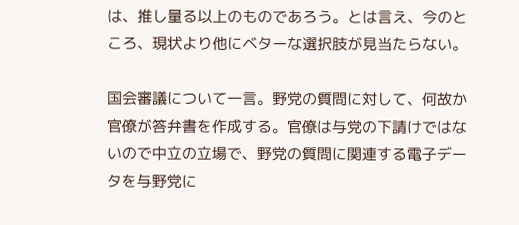は、推し量る以上のものであろう。とは言え、今のところ、現状より他にベターな選択肢が見当たらない。

国会審議について一言。野党の質問に対して、何故か官僚が答弁書を作成する。官僚は与党の下請けではないので中立の立場で、野党の質問に関連する電子データを与野党に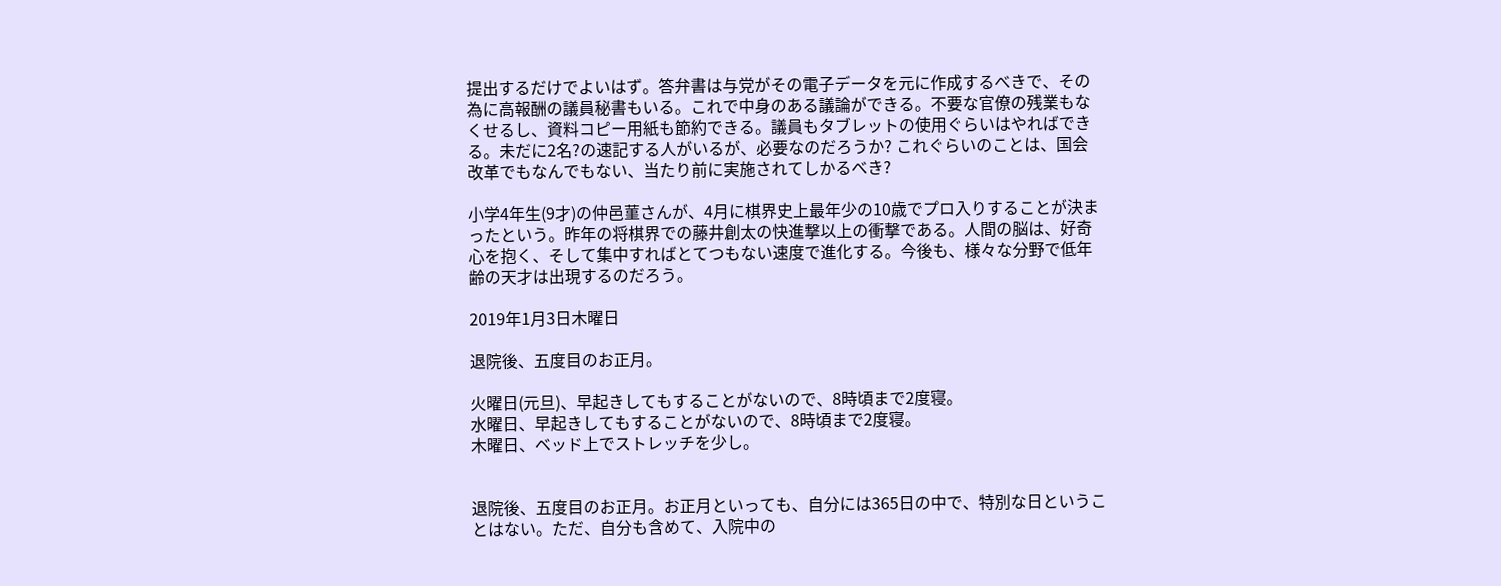提出するだけでよいはず。答弁書は与党がその電子データを元に作成するべきで、その為に高報酬の議員秘書もいる。これで中身のある議論ができる。不要な官僚の残業もなくせるし、資料コピー用紙も節約できる。議員もタブレットの使用ぐらいはやればできる。未だに2名?の速記する人がいるが、必要なのだろうか? これぐらいのことは、国会改革でもなんでもない、当たり前に実施されてしかるべき?

小学4年生(9才)の仲邑菫さんが、4月に棋界史上最年少の10歳でプロ入りすることが決まったという。昨年の将棋界での藤井創太の快進撃以上の衝撃である。人間の脳は、好奇心を抱く、そして集中すればとてつもない速度で進化する。今後も、様々な分野で低年齢の天才は出現するのだろう。

2019年1月3日木曜日

退院後、五度目のお正月。

火曜日(元旦)、早起きしてもすることがないので、8時頃まで2度寝。
水曜日、早起きしてもすることがないので、8時頃まで2度寝。
木曜日、ベッド上でストレッチを少し。


退院後、五度目のお正月。お正月といっても、自分には365日の中で、特別な日ということはない。ただ、自分も含めて、入院中の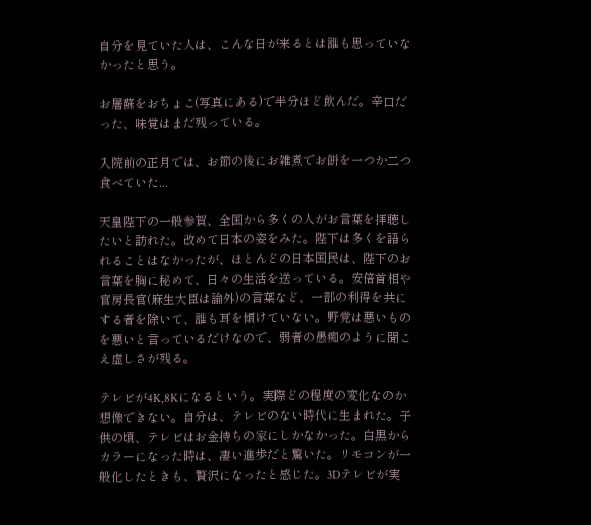自分を見ていた人は、こんな日が来るとは誰も思っていなかったと思う。

お屠蘇をおちょこ(写真にある)で半分ほど飲んだ。辛口だった、味覚はまだ残っている。

入院前の正月では、お節の後にお雑煮でお餅を一つか二つ食べていた...

天皇陛下の一般参賀、全国から多くの人がお言葉を拝聴したいと訪れた。改めて日本の姿をみた。陛下は多くを語られることはなかったが、ほとんどの日本国民は、陛下のお言葉を胸に秘めて、日々の生活を送っている。安倍首相や官房長官(麻生大臣は論外)の言葉など、一部の利得を共にする者を除いて、誰も耳を傾けていない。野党は悪いものを悪いと言っているだけなので、弱者の愚痴のように聞こえ虚しさが残る。

テレビが4K,8Kになるという。実際どの程度の変化なのか想像できない。自分は、テレビのない時代に生まれた。子供の頃、テレビはお金持ちの家にしかなかった。白黒からカラーになった時は、凄い進歩だと驚いた。リモコンが一般化したときも、贅沢になったと感じた。3Dテレビが実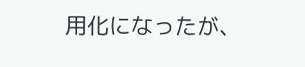用化になったが、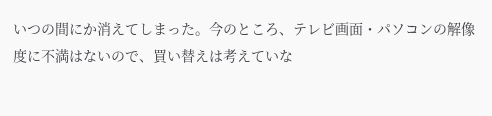いつの間にか消えてしまった。今のところ、テレビ画面・パソコンの解像度に不満はないので、買い替えは考えていな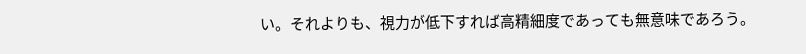い。それよりも、視力が低下すれば高精細度であっても無意味であろう。